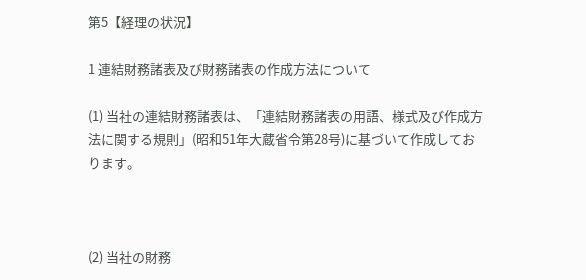第5【経理の状況】

1 連結財務諸表及び財務諸表の作成方法について

(1) 当社の連結財務諸表は、「連結財務諸表の用語、様式及び作成方法に関する規則」(昭和51年大蔵省令第28号)に基づいて作成しております。



(2) 当社の財務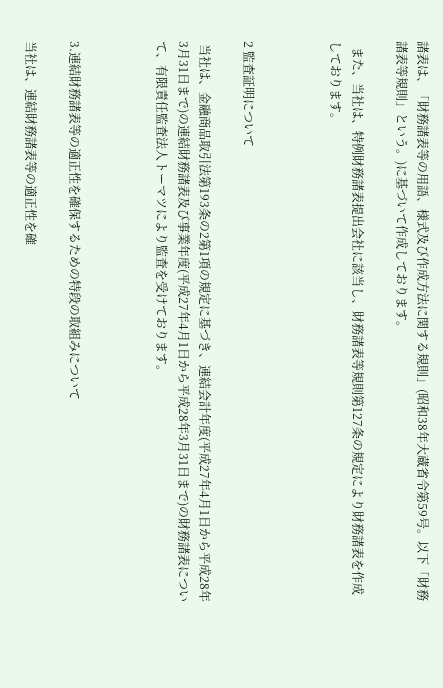諸表は、「財務諸表等の用語、様式及び作成方法に関する規則」(昭和38年大蔵省令第59号。以下「財務諸表等規則」という。)に基づいて作成しております。

  また、当社は、特例財務諸表提出会社に該当し、財務諸表等規則第127条の規定により財務諸表を作成しております。



2 監査証明について

 当社は、金融商品取引法第193条の2第1項の規定に基づき、連結会計年度(平成27年4月1日から平成28年3月31日まで)の連結財務諸表及び事業年度(平成27年4月1日から平成28年3月31日まで)の財務諸表について、有限責任監査法人トーマツにより監査を受けております。



3.連結財務諸表等の適正性を確保するための特段の取組みについて

当社は、連結財務諸表等の適正性を確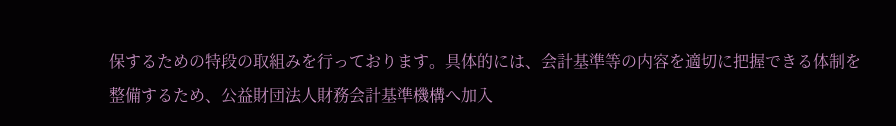保するための特段の取組みを行っております。具体的には、会計基準等の内容を適切に把握できる体制を整備するため、公益財団法人財務会計基準機構へ加入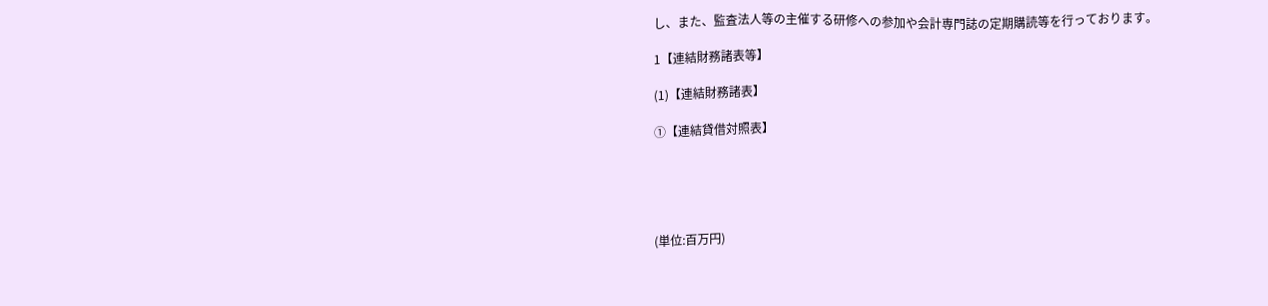し、また、監査法人等の主催する研修への参加や会計専門誌の定期購読等を行っております。

1【連結財務諸表等】

(1)【連結財務諸表】

①【連結貸借対照表】





(単位:百万円)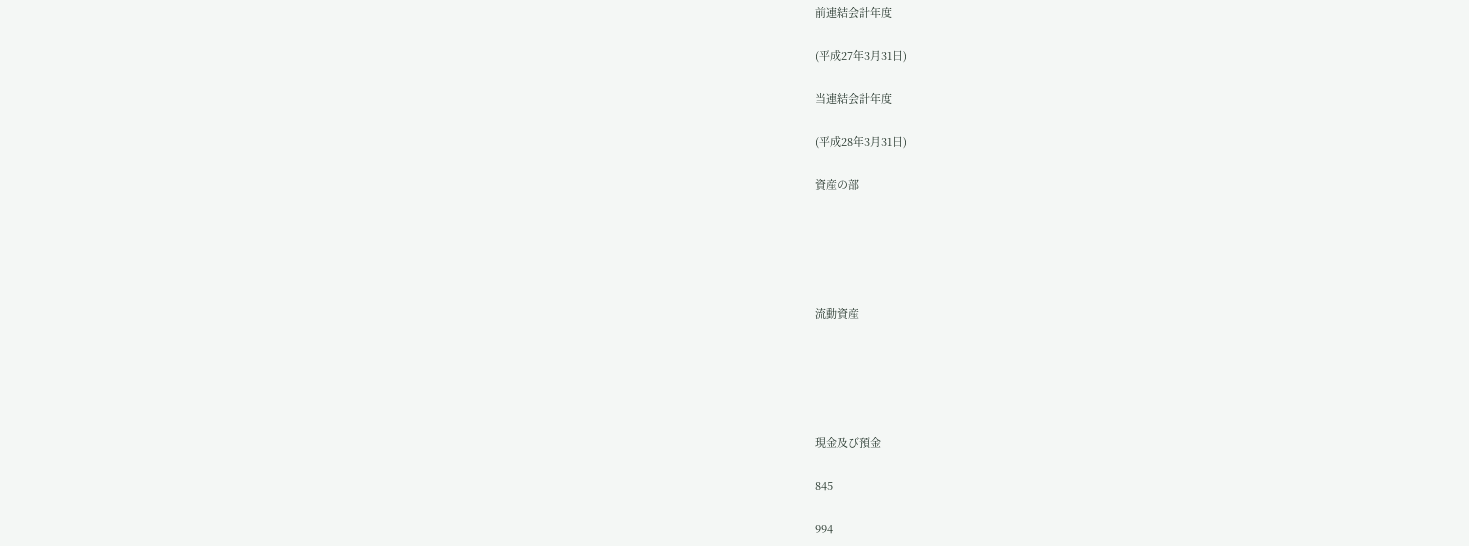前連結会計年度

(平成27年3月31日)

当連結会計年度

(平成28年3月31日)

資産の部





流動資産





現金及び預金

845

994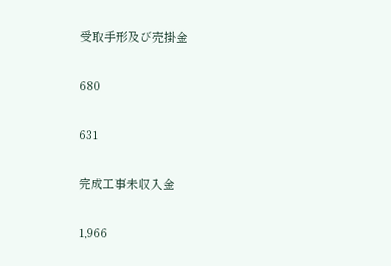受取手形及び売掛金

680

631

完成工事未収入金

1,966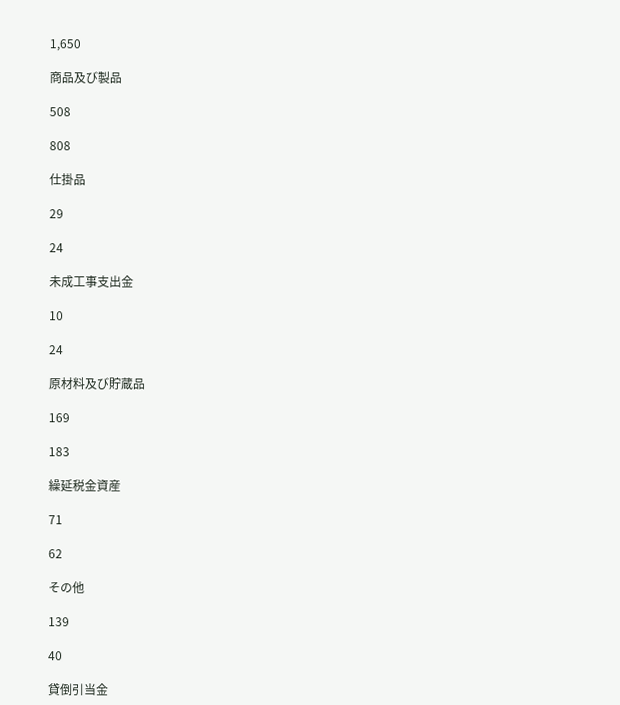1,650

商品及び製品

508

808

仕掛品

29

24

未成工事支出金

10

24

原材料及び貯蔵品

169

183

繰延税金資産

71

62

その他

139

40

貸倒引当金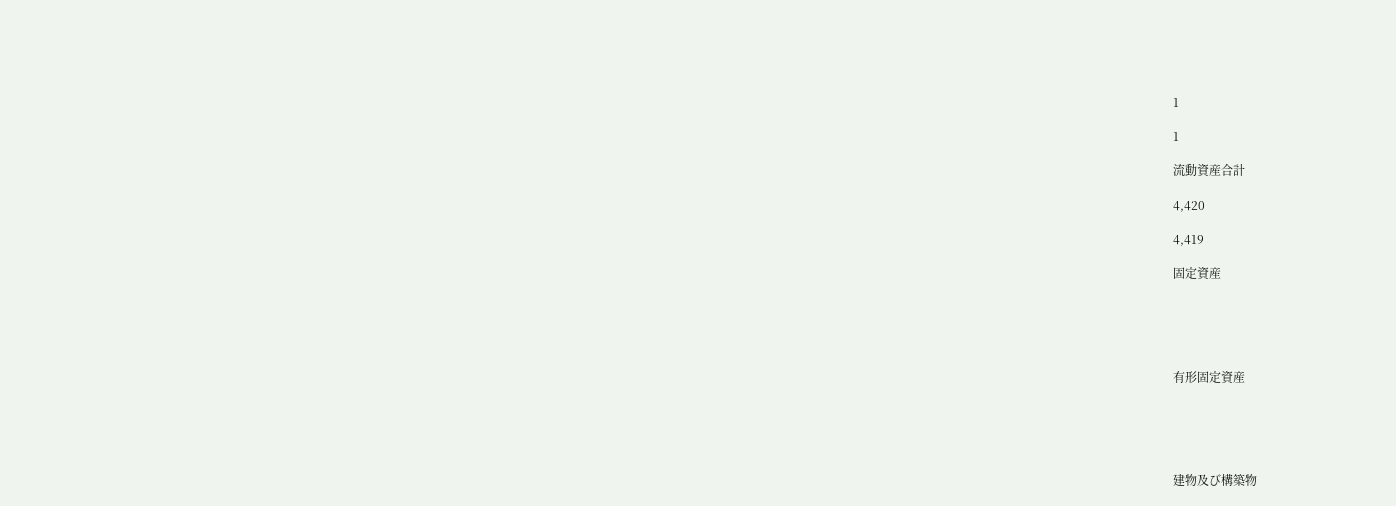1

1

流動資産合計

4,420

4,419

固定資産





有形固定資産





建物及び構築物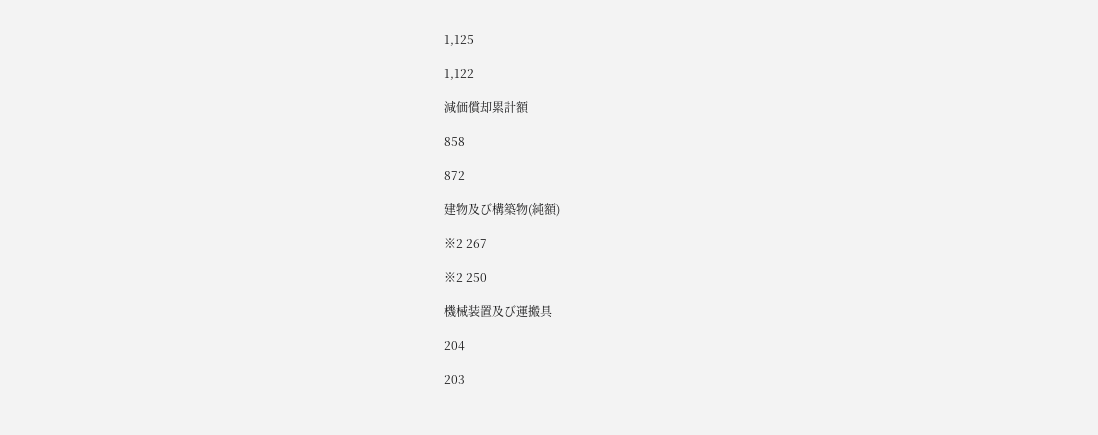1,125

1,122

減価償却累計額

858

872

建物及び構築物(純額)

※2 267

※2 250

機械装置及び運搬具

204

203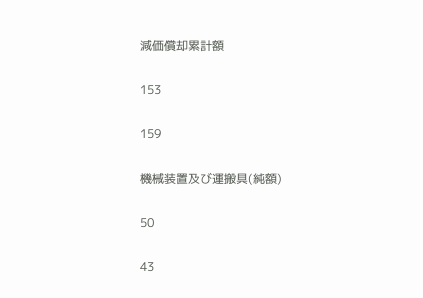減価償却累計額

153

159

機械装置及び運搬具(純額)

50

43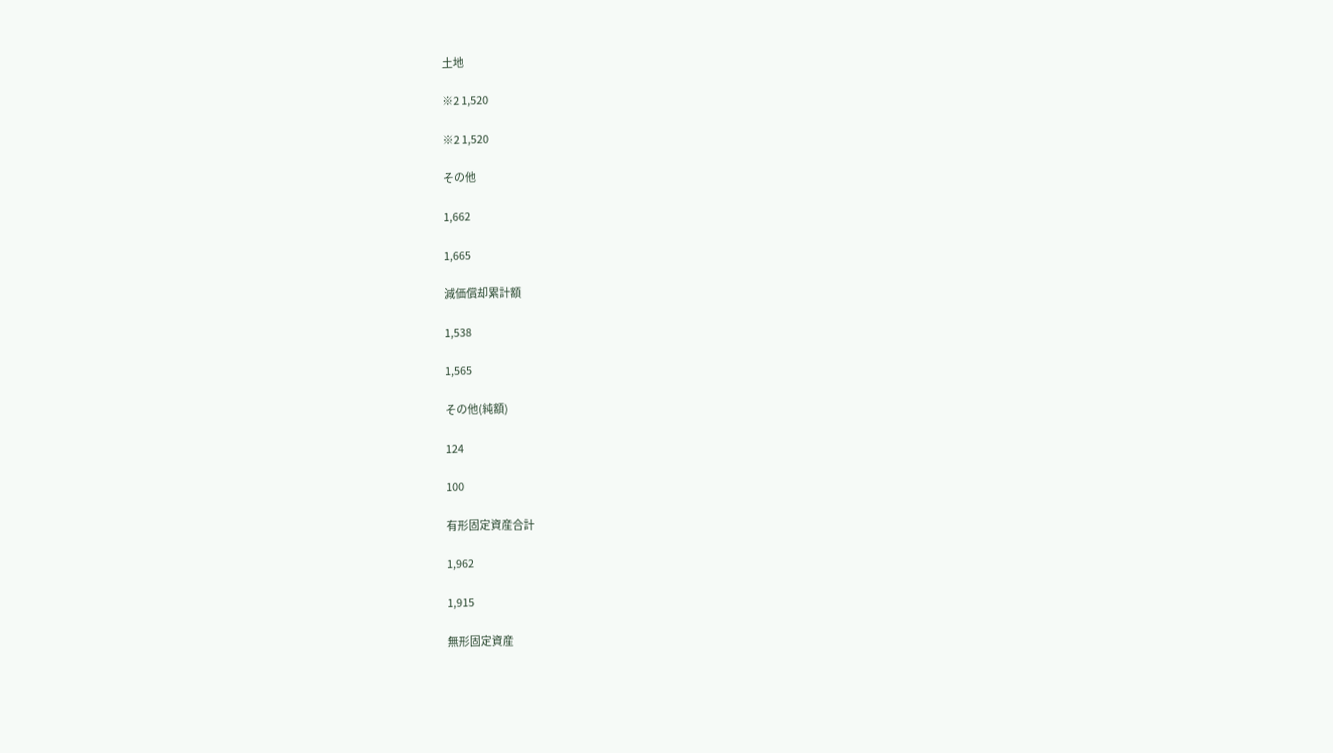土地

※2 1,520

※2 1,520

その他

1,662

1,665

減価償却累計額

1,538

1,565

その他(純額)

124

100

有形固定資産合計

1,962

1,915

無形固定資産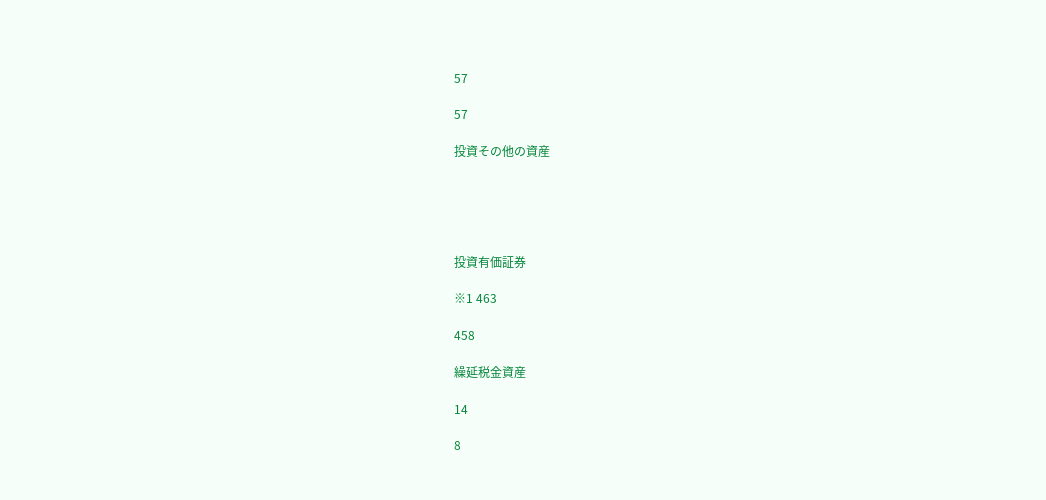57

57

投資その他の資産





投資有価証券

※1 463

458

繰延税金資産

14

8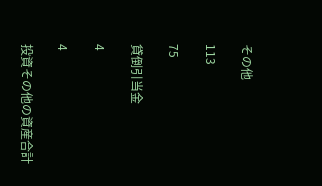その他

113

75

貸倒引当金

4

4

投資その他の資産合計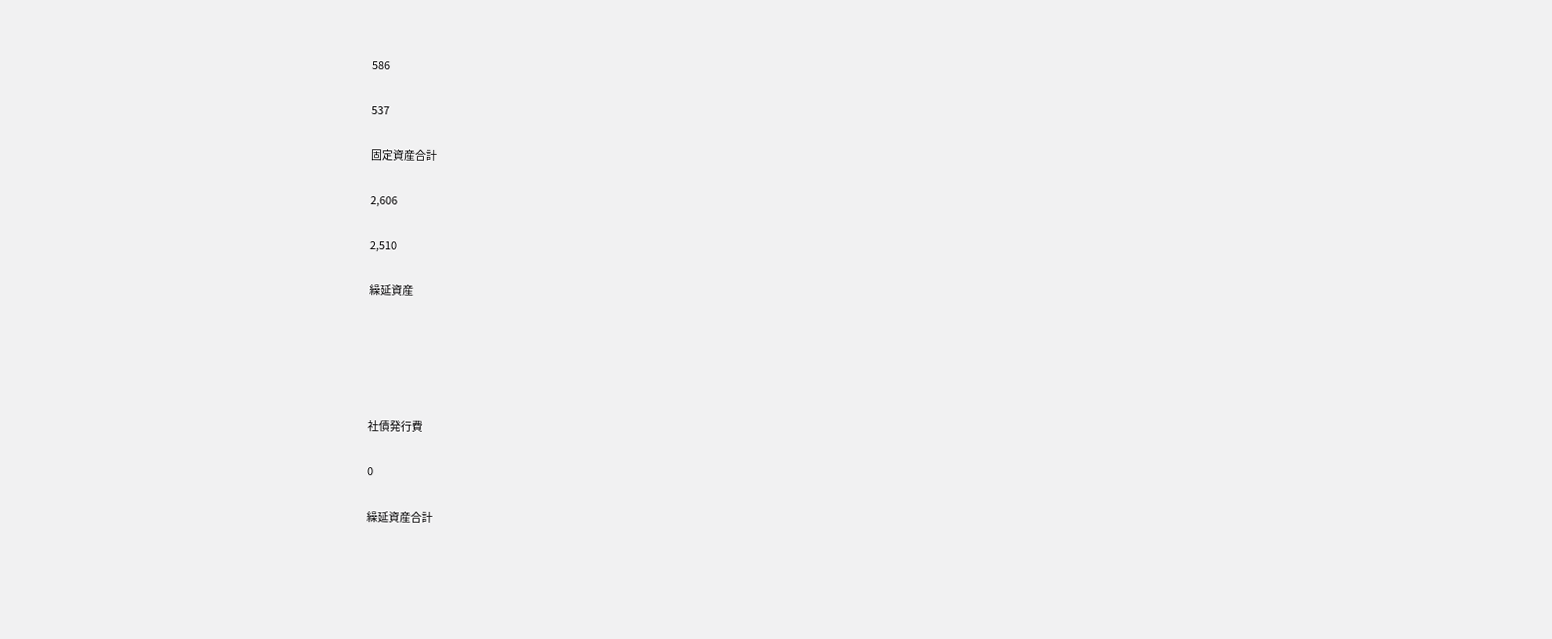586

537

固定資産合計

2,606

2,510

繰延資産





社債発行費

0

繰延資産合計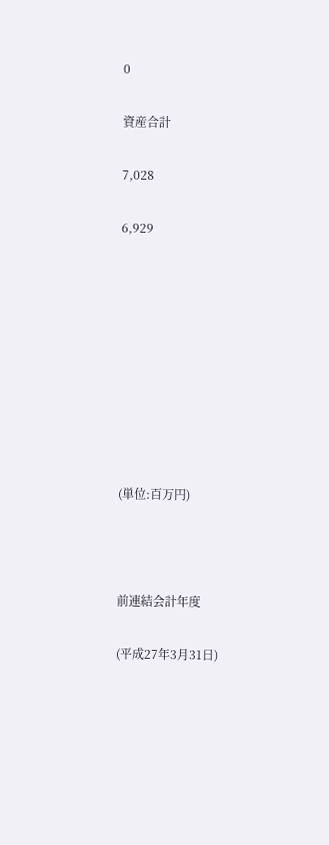0

資産合計

7,028

6,929









(単位:百万円)



前連結会計年度

(平成27年3月31日)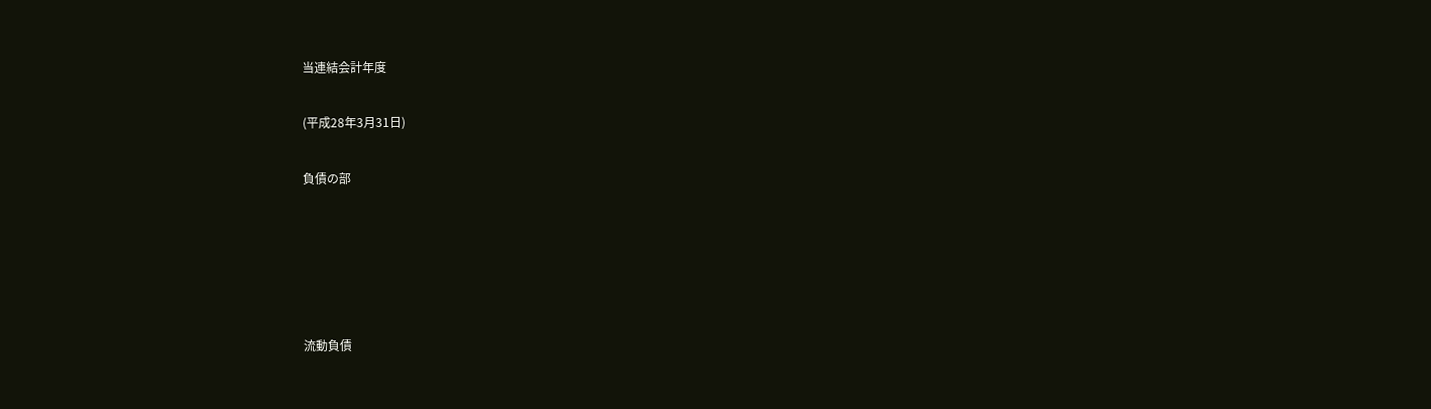当連結会計年度

(平成28年3月31日)

負債の部





流動負債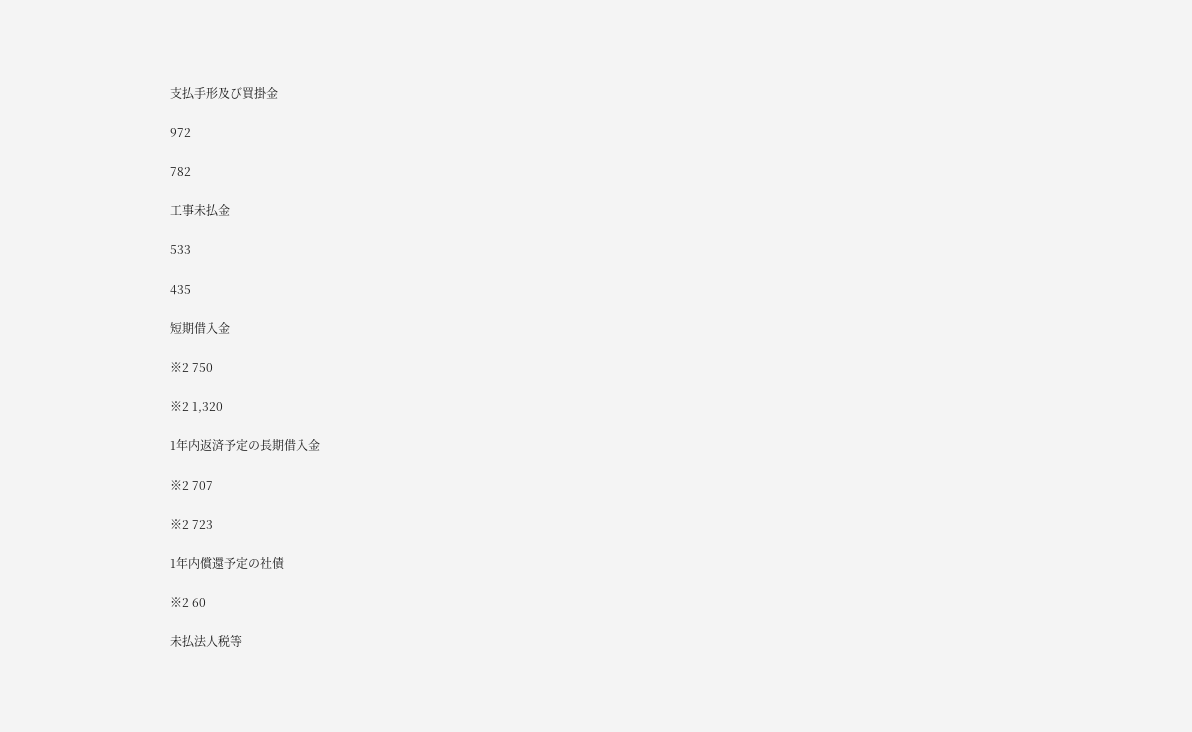支払手形及び買掛金

972

782

工事未払金

533

435

短期借入金

※2 750

※2 1,320

1年内返済予定の長期借入金

※2 707

※2 723

1年内償還予定の社債

※2 60

未払法人税等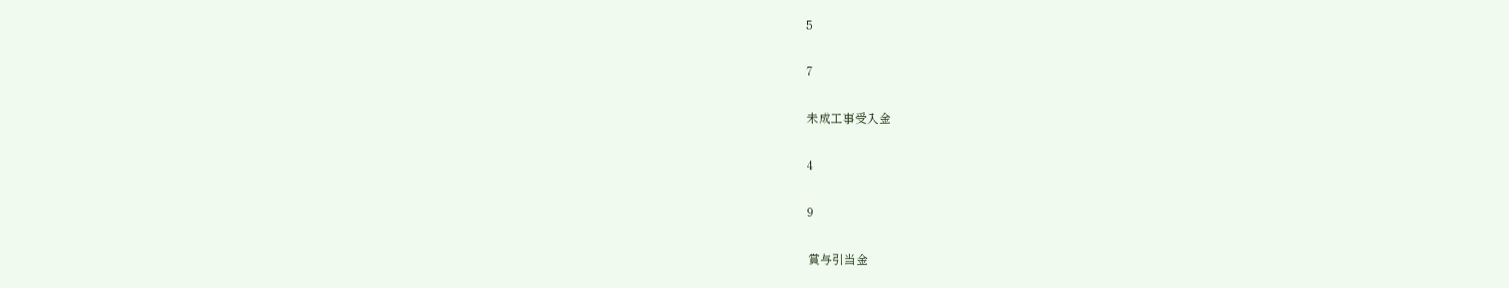5

7

未成工事受入金

4

9

賞与引当金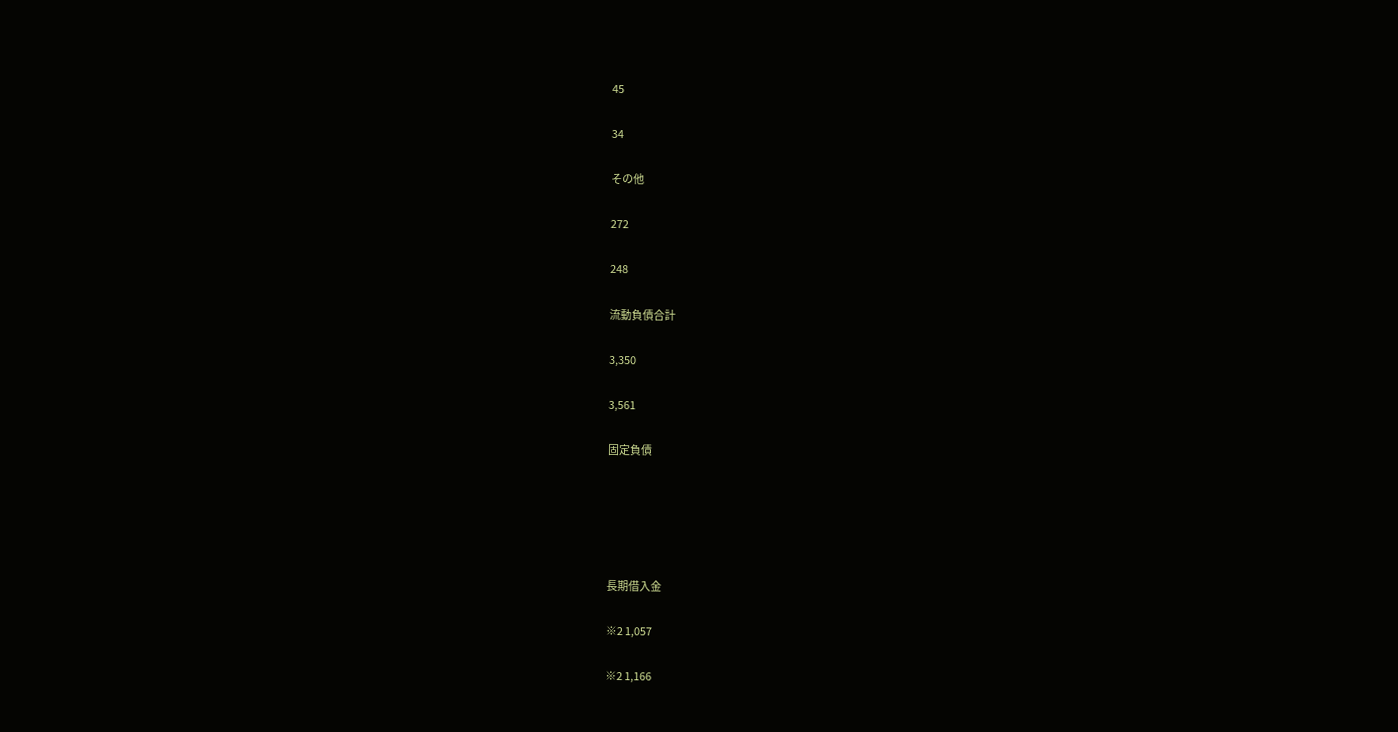45

34

その他

272

248

流動負債合計

3,350

3,561

固定負債





長期借入金

※2 1,057

※2 1,166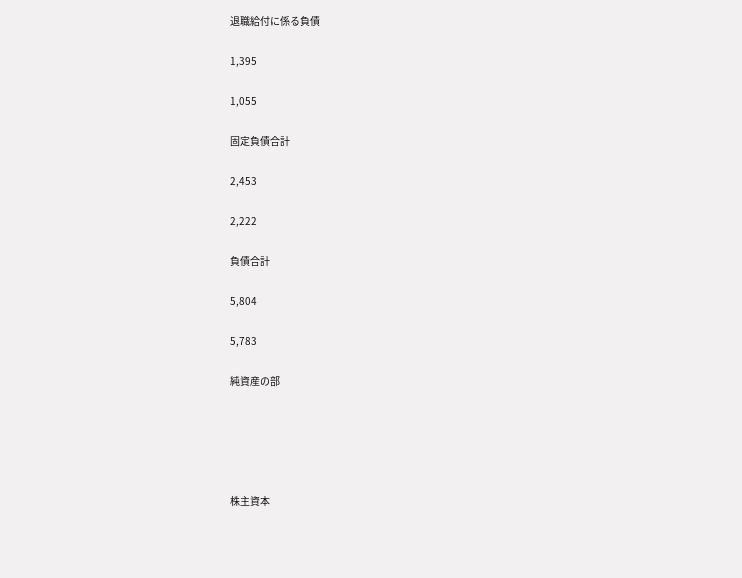退職給付に係る負債

1,395

1,055

固定負債合計

2,453

2,222

負債合計

5,804

5,783

純資産の部





株主資本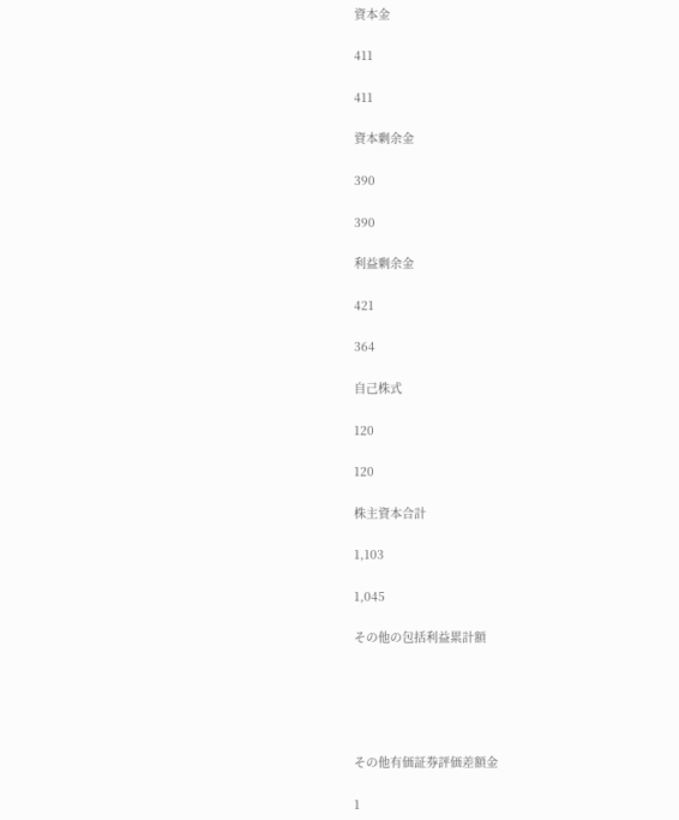資本金

411

411

資本剰余金

390

390

利益剰余金

421

364

自己株式

120

120

株主資本合計

1,103

1,045

その他の包括利益累計額





その他有価証券評価差額金

1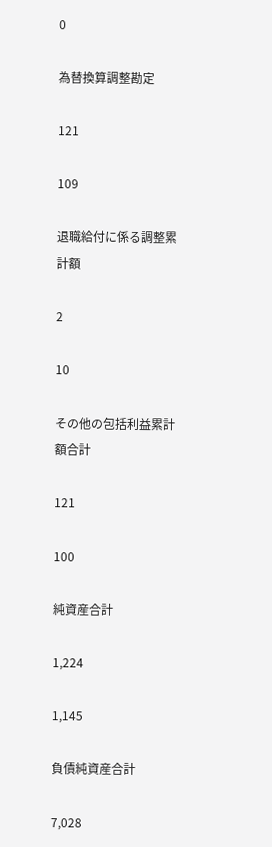0

為替換算調整勘定

121

109

退職給付に係る調整累計額

2

10

その他の包括利益累計額合計

121

100

純資産合計

1,224

1,145

負債純資産合計

7,028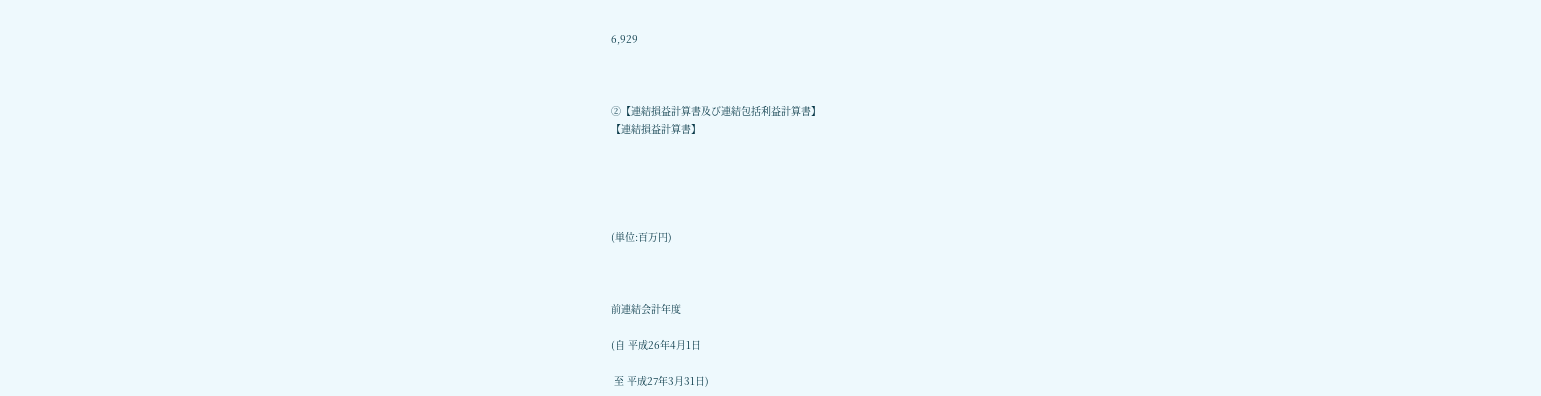6,929



②【連結損益計算書及び連結包括利益計算書】
【連結損益計算書】





(単位:百万円)



前連結会計年度

(自 平成26年4月1日

 至 平成27年3月31日)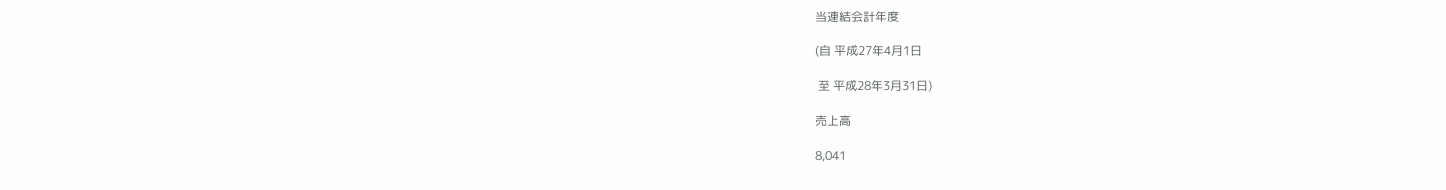当連結会計年度

(自 平成27年4月1日

 至 平成28年3月31日)

売上高

8,041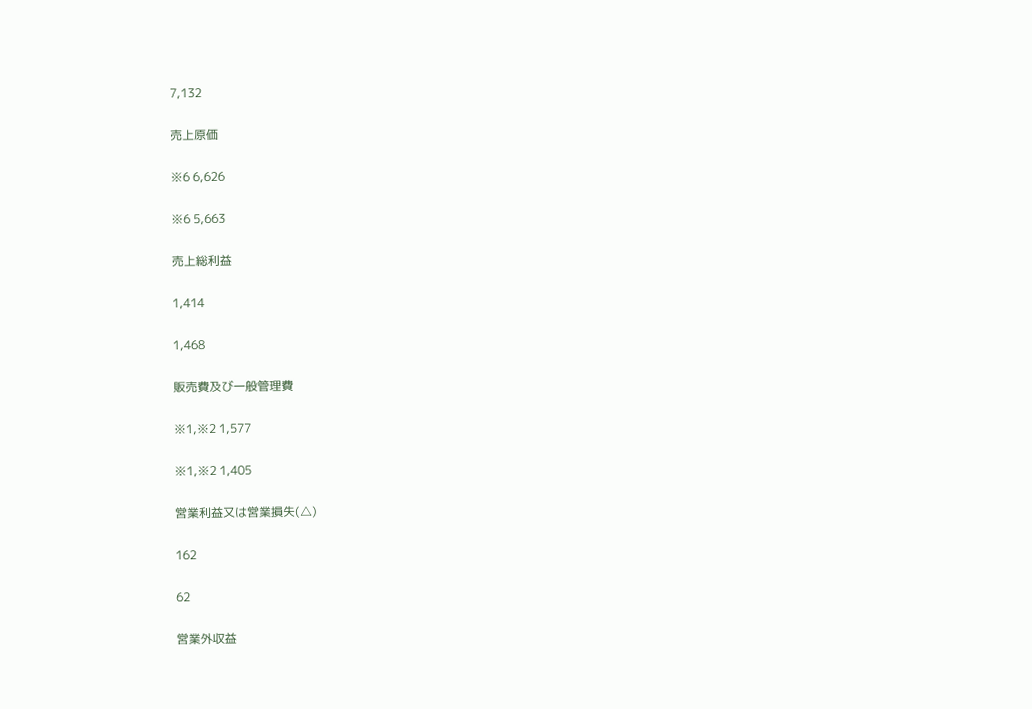7,132

売上原価

※6 6,626

※6 5,663

売上総利益

1,414

1,468

販売費及び一般管理費

※1,※2 1,577

※1,※2 1,405

営業利益又は営業損失(△)

162

62

営業外収益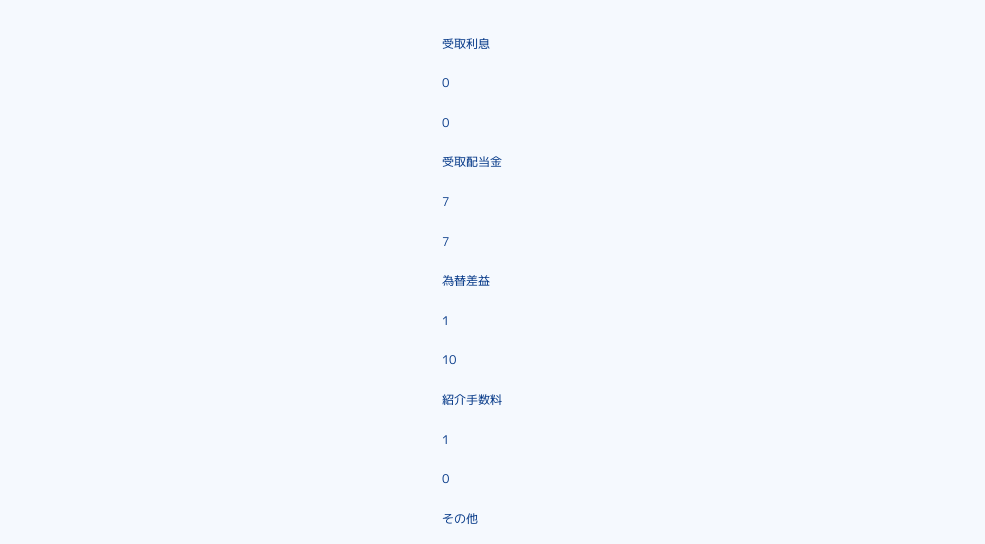受取利息

0

0

受取配当金

7

7

為替差益

1

10

紹介手数料

1

0

その他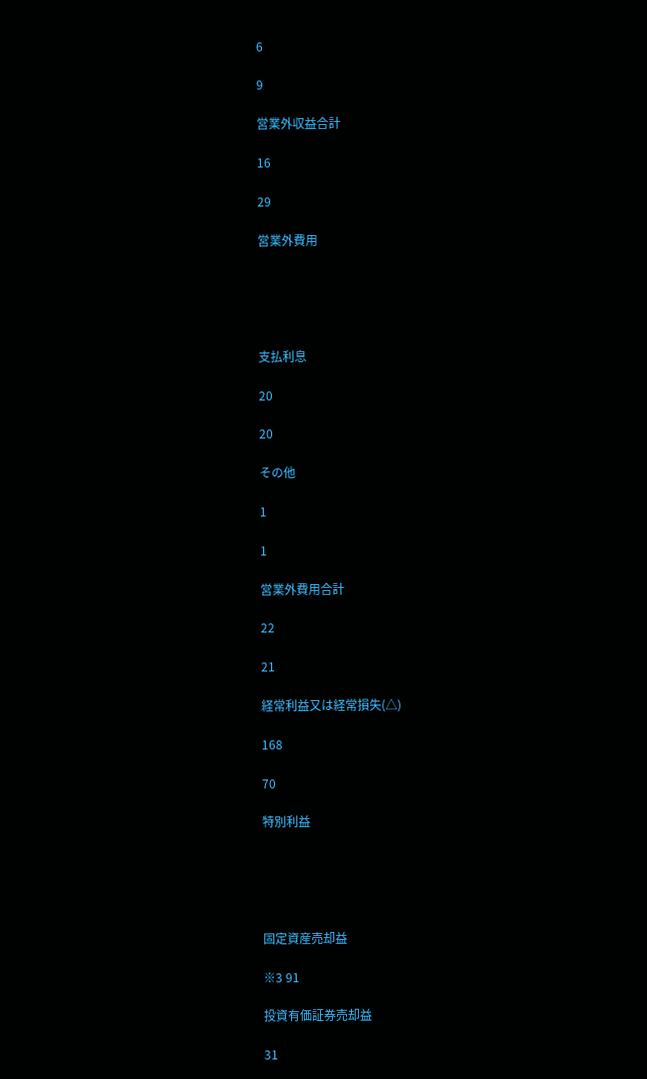6

9

営業外収益合計

16

29

営業外費用





支払利息

20

20

その他

1

1

営業外費用合計

22

21

経常利益又は経常損失(△)

168

70

特別利益





固定資産売却益

※3 91

投資有価証券売却益

31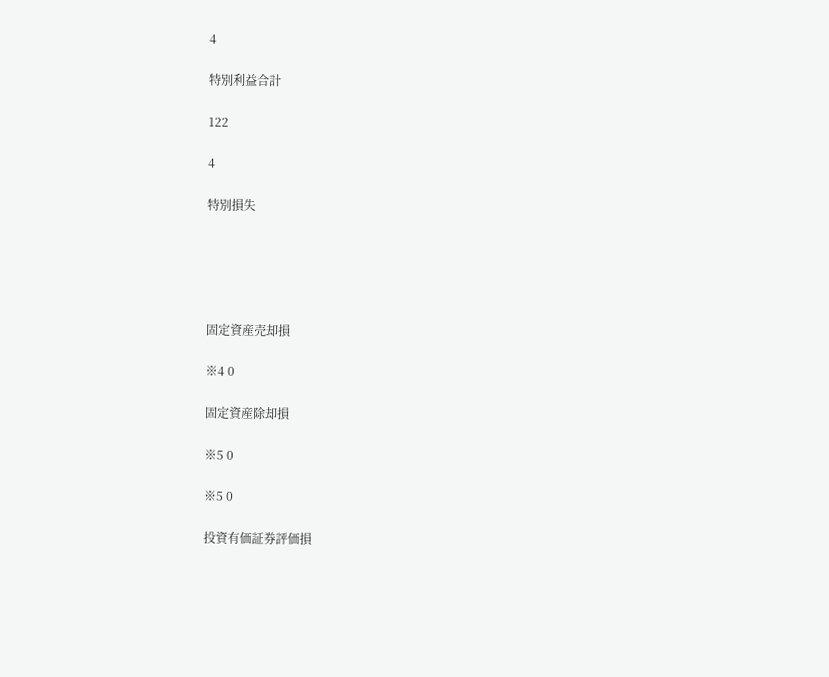4

特別利益合計

122

4

特別損失





固定資産売却損

※4 0

固定資産除却損

※5 0

※5 0

投資有価証券評価損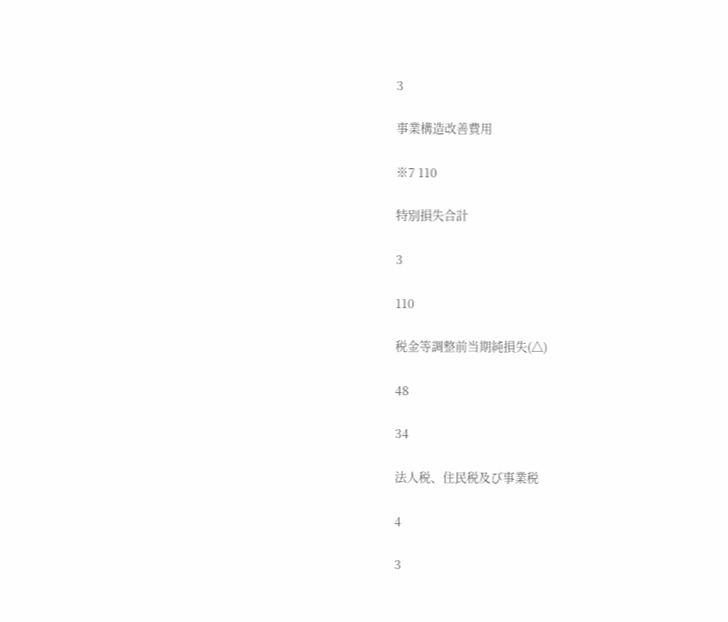3

事業構造改善費用

※7 110

特別損失合計

3

110

税金等調整前当期純損失(△)

48

34

法人税、住民税及び事業税

4

3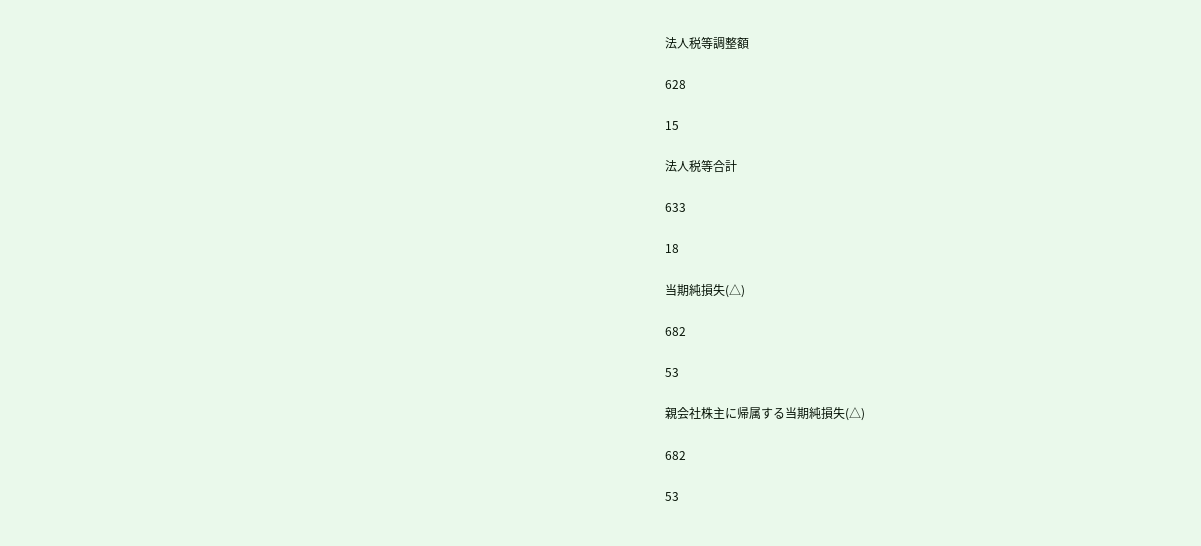法人税等調整額

628

15

法人税等合計

633

18

当期純損失(△)

682

53

親会社株主に帰属する当期純損失(△)

682

53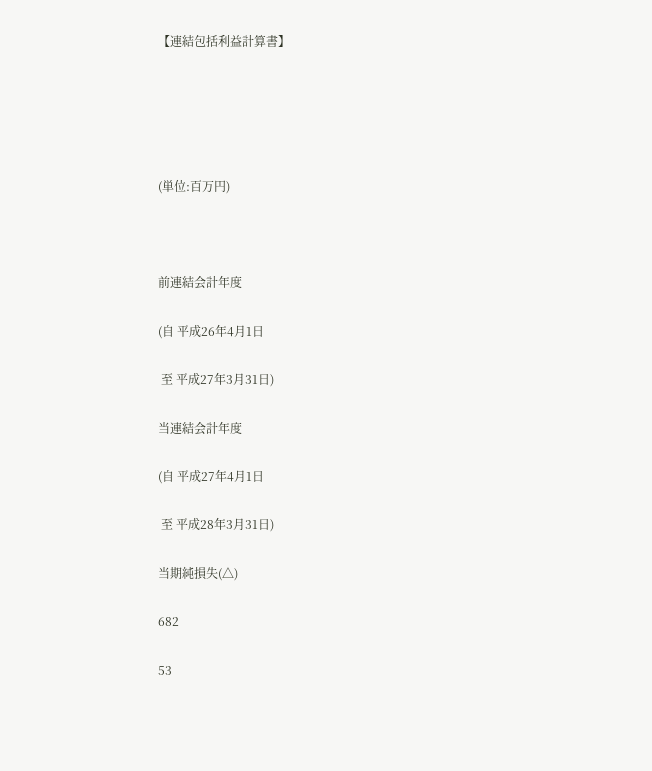【連結包括利益計算書】





(単位:百万円)



前連結会計年度

(自 平成26年4月1日

 至 平成27年3月31日)

当連結会計年度

(自 平成27年4月1日

 至 平成28年3月31日)

当期純損失(△)

682

53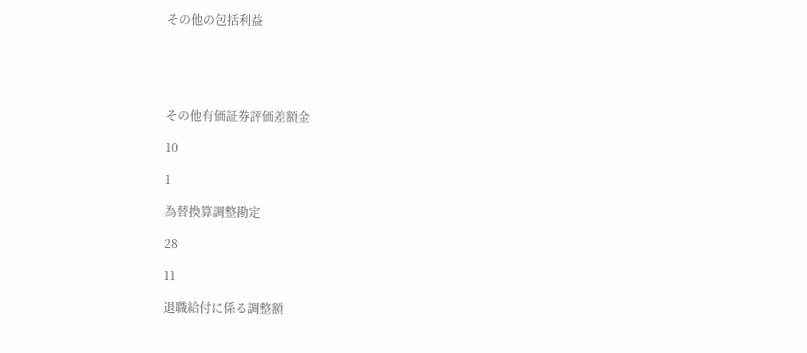その他の包括利益





その他有価証券評価差額金

10

1

為替換算調整勘定

28

11

退職給付に係る調整額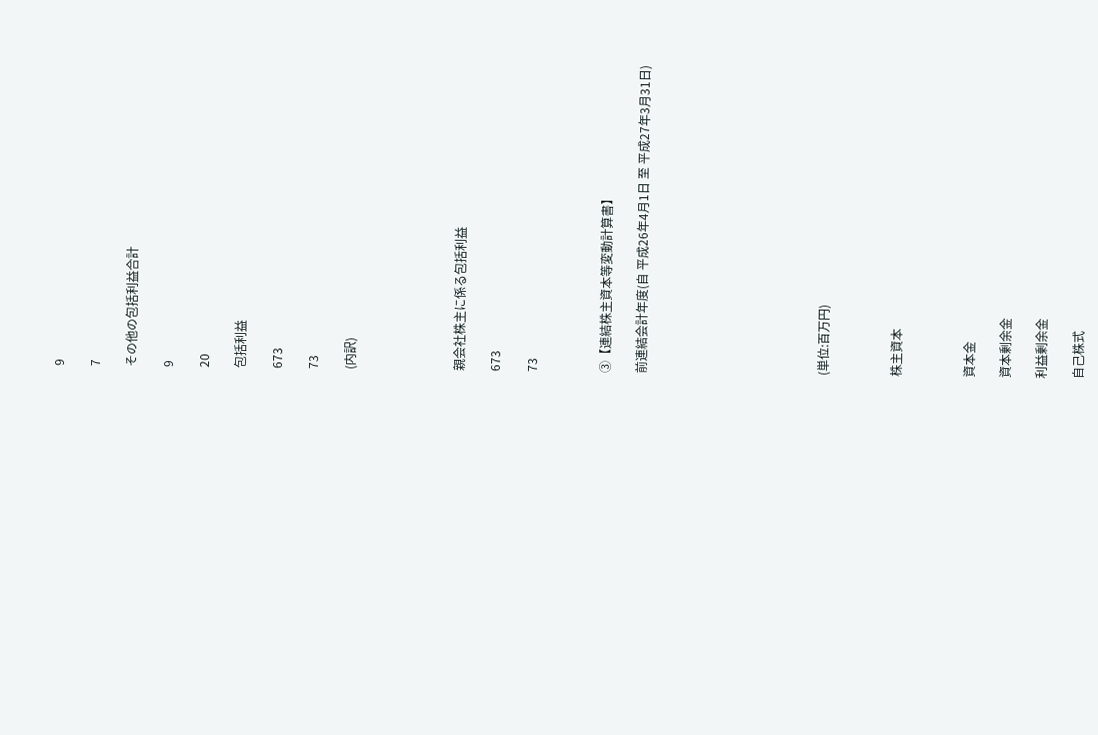9

7

その他の包括利益合計

9

20

包括利益

673

73

(内訳)





親会社株主に係る包括利益

673

73



③【連結株主資本等変動計算書】

前連結会計年度(自 平成26年4月1日 至 平成27年3月31日)









(単位:百万円)



株主資本



資本金

資本剰余金

利益剰余金

自己株式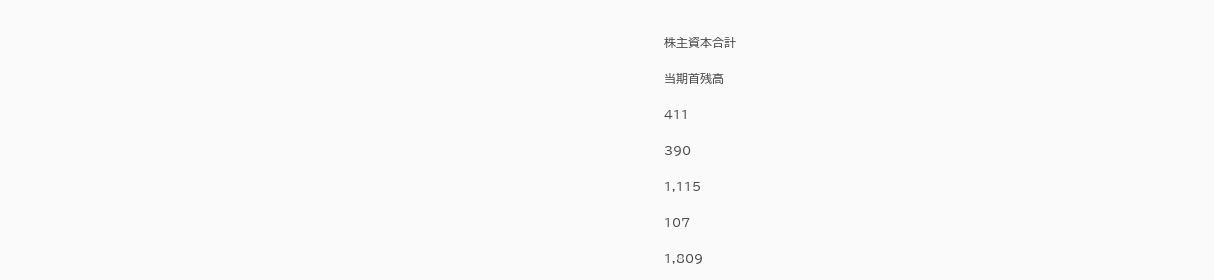株主資本合計

当期首残高

411

390

1,115

107

1,809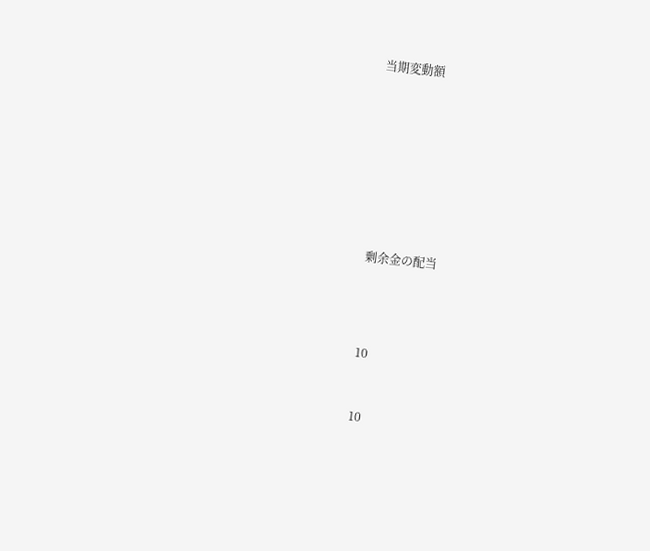当期変動額











剰余金の配当





10



10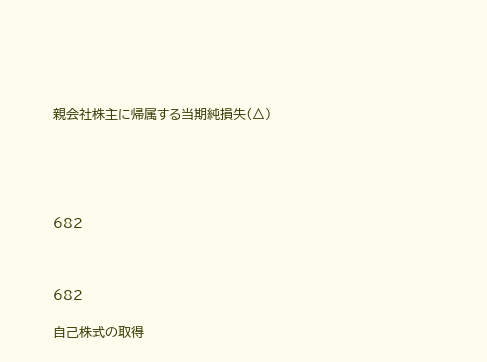親会社株主に帰属する当期純損失(△)





682



682

自己株式の取得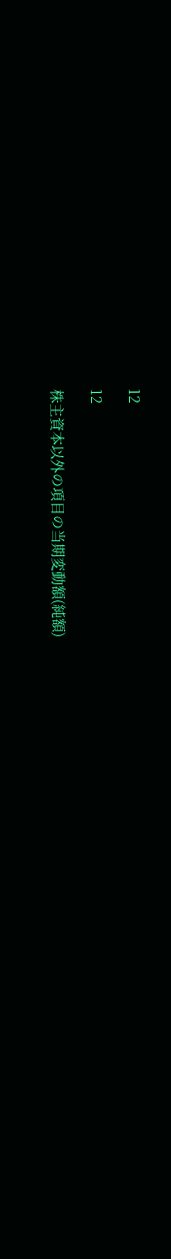12

12

株主資本以外の項目の当期変動額(純額)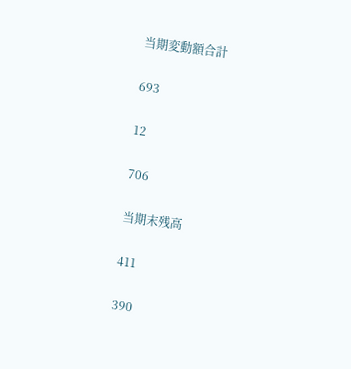当期変動額合計

693

12

706

当期末残高

411

390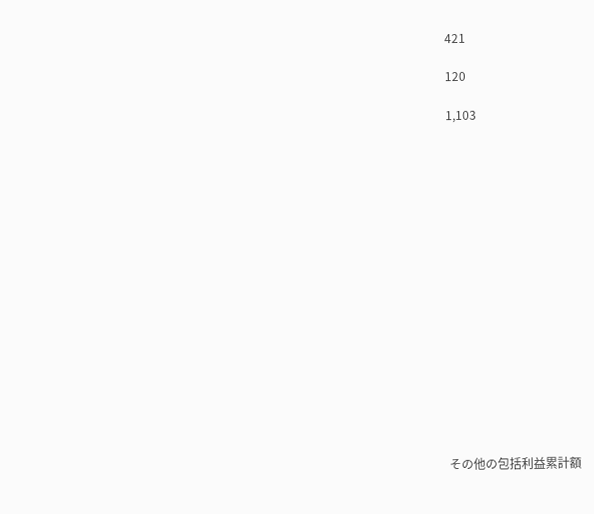421

120

1,103

















その他の包括利益累計額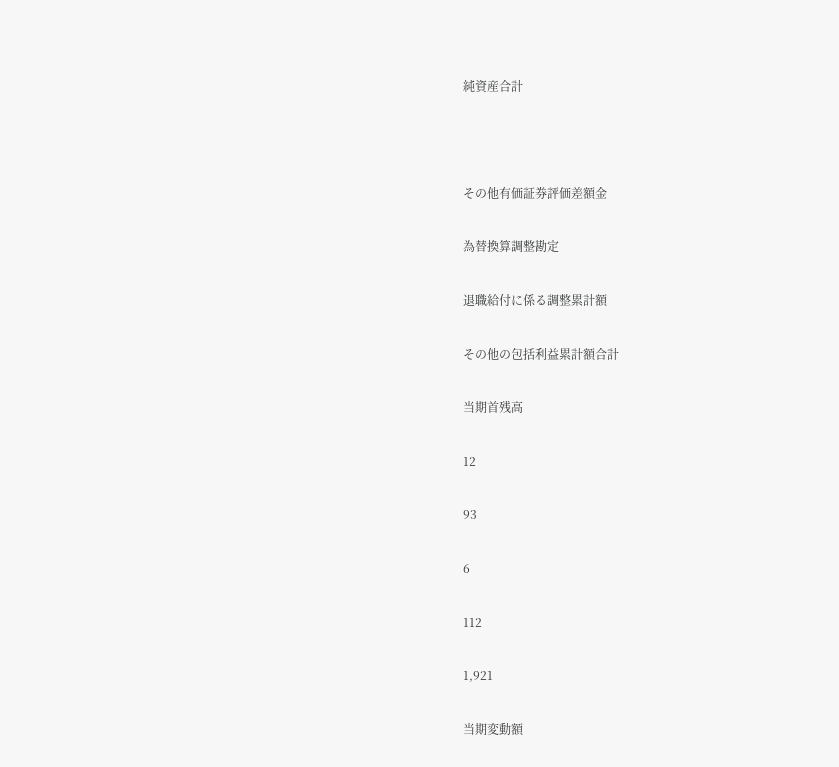純資産合計



その他有価証券評価差額金

為替換算調整勘定

退職給付に係る調整累計額

その他の包括利益累計額合計

当期首残高

12

93

6

112

1,921

当期変動額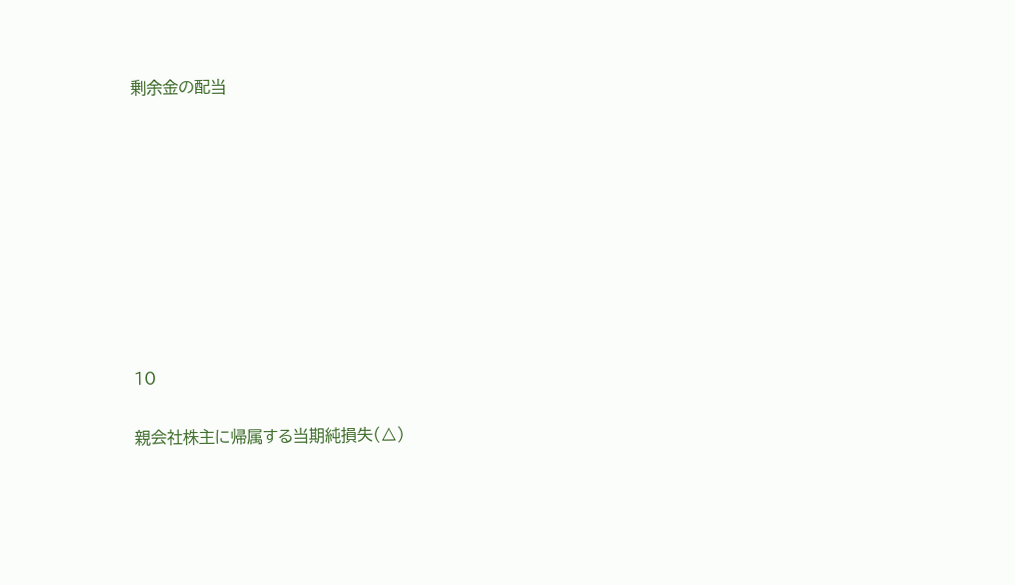剰余金の配当









10

親会社株主に帰属する当期純損失(△)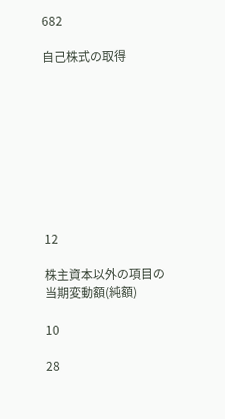682

自己株式の取得









12

株主資本以外の項目の当期変動額(純額)

10

28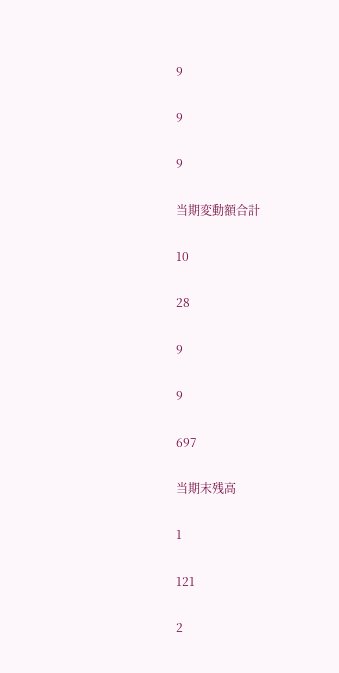9

9

9

当期変動額合計

10

28

9

9

697

当期末残高

1

121

2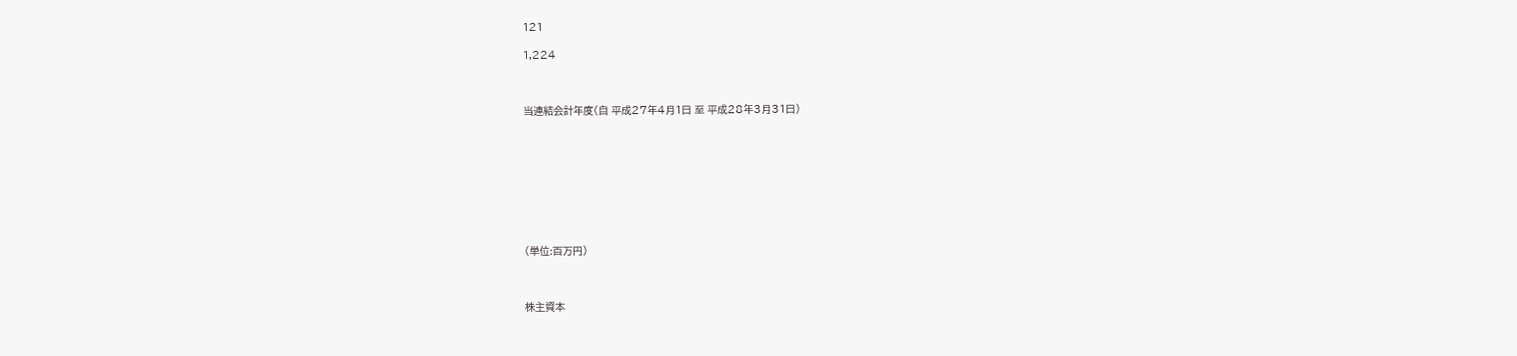121

1,224



当連結会計年度(自 平成27年4月1日 至 平成28年3月31日)









(単位:百万円)



株主資本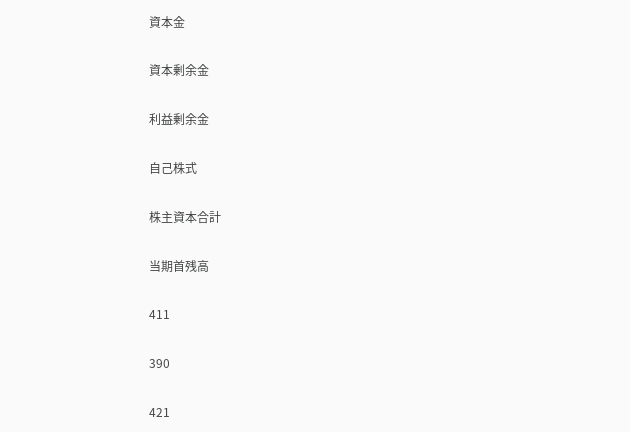資本金

資本剰余金

利益剰余金

自己株式

株主資本合計

当期首残高

411

390

421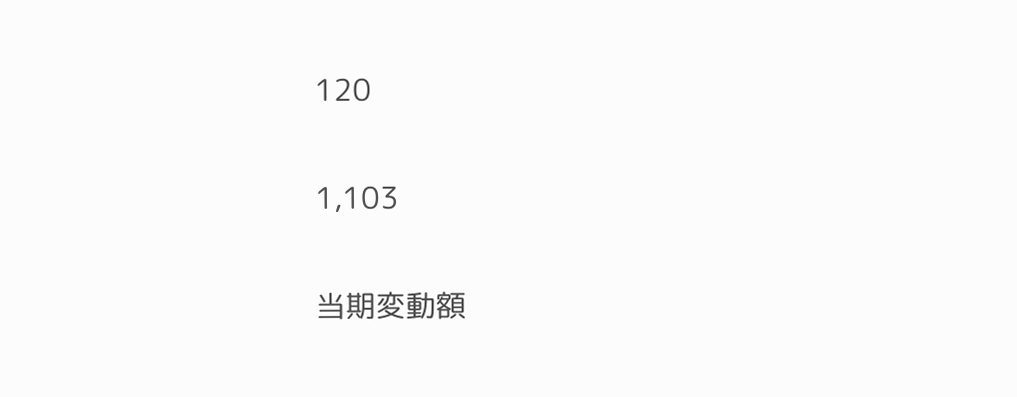120

1,103

当期変動額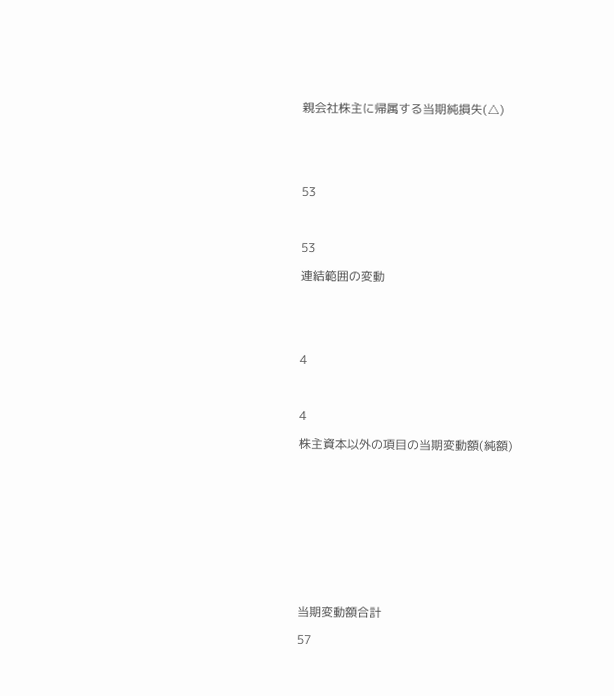親会社株主に帰属する当期純損失(△)





53



53

連結範囲の変動





4



4

株主資本以外の項目の当期変動額(純額)











当期変動額合計

57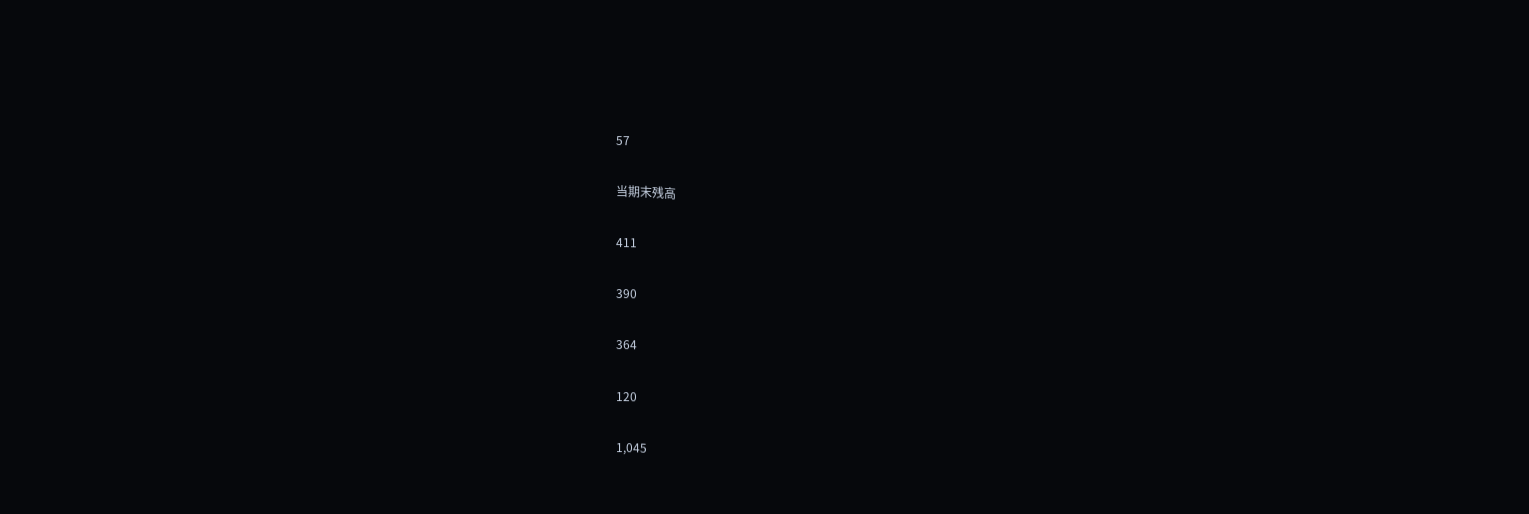57

当期末残高

411

390

364

120

1,045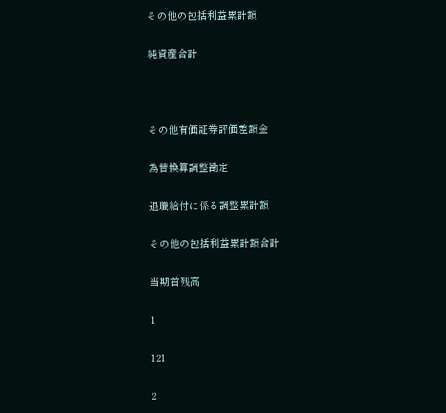その他の包括利益累計額

純資産合計



その他有価証券評価差額金

為替換算調整勘定

退職給付に係る調整累計額

その他の包括利益累計額合計

当期首残高

1

121

2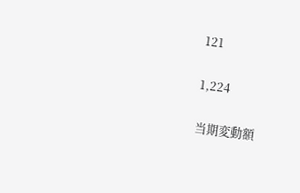121

1,224

当期変動額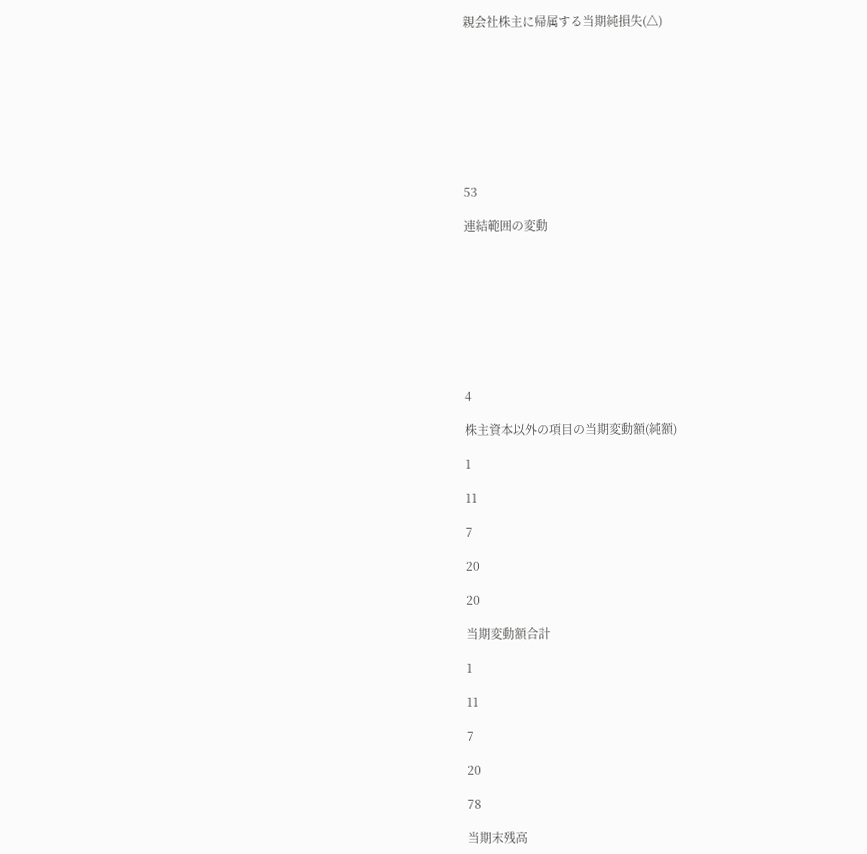親会社株主に帰属する当期純損失(△)









53

連結範囲の変動









4

株主資本以外の項目の当期変動額(純額)

1

11

7

20

20

当期変動額合計

1

11

7

20

78

当期末残高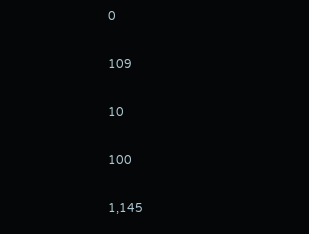0

109

10

100

1,145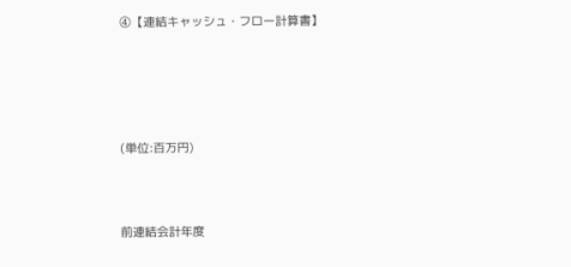④【連結キャッシュ・フロー計算書】





(単位:百万円)



前連結会計年度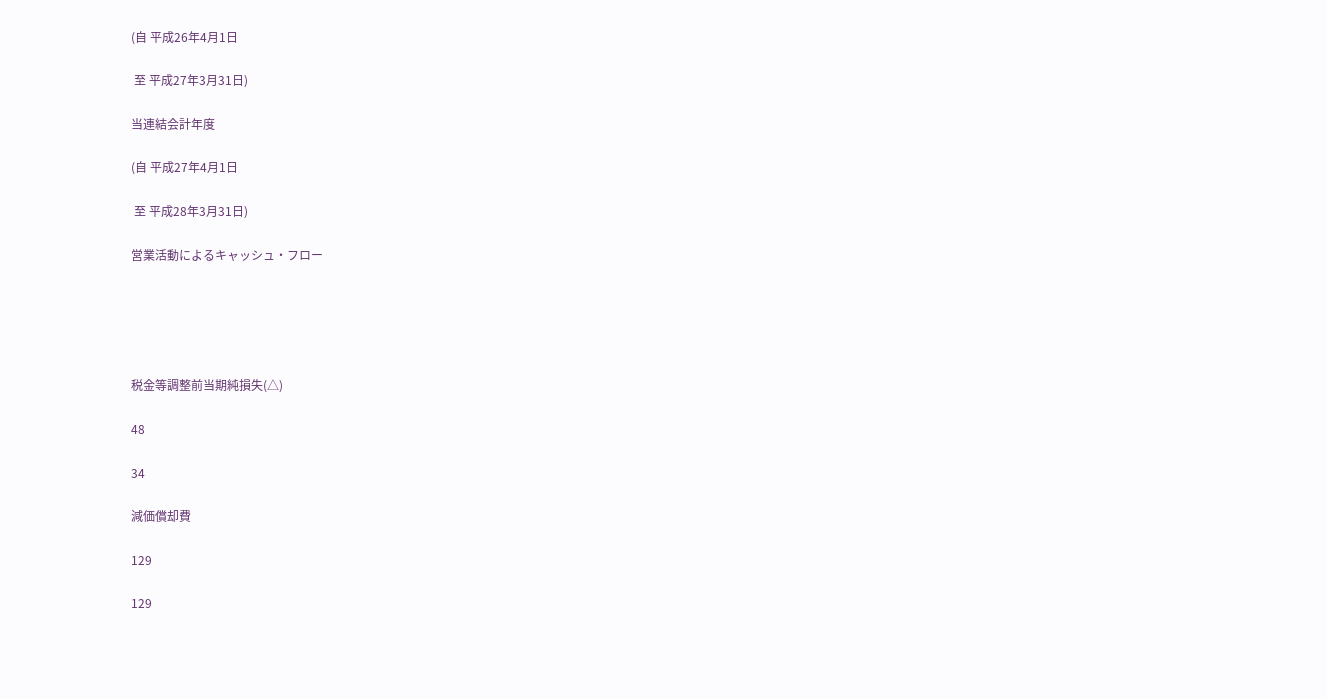(自 平成26年4月1日

 至 平成27年3月31日)

当連結会計年度

(自 平成27年4月1日

 至 平成28年3月31日)

営業活動によるキャッシュ・フロー





税金等調整前当期純損失(△)

48

34

減価償却費

129

129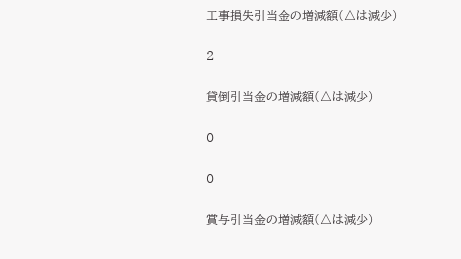工事損失引当金の増減額(△は減少)

2

貸倒引当金の増減額(△は減少)

0

0

賞与引当金の増減額(△は減少)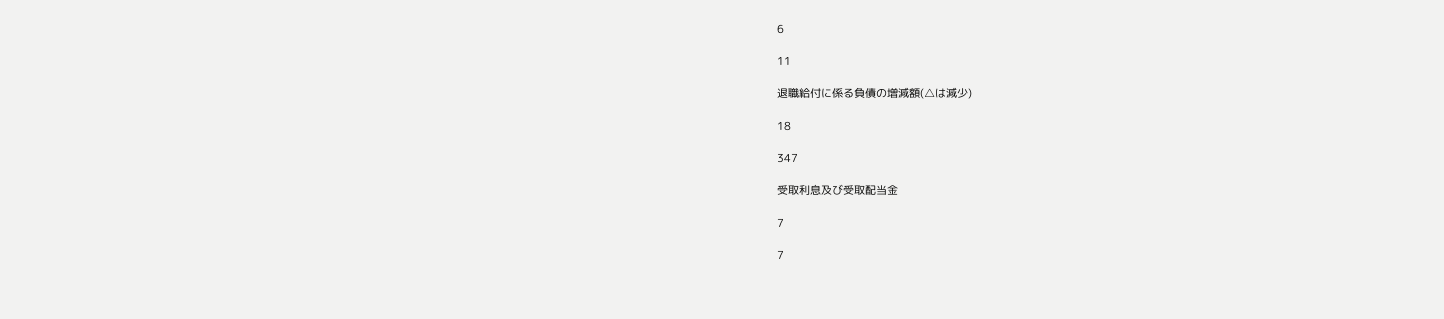6

11

退職給付に係る負債の増減額(△は減少)

18

347

受取利息及び受取配当金

7

7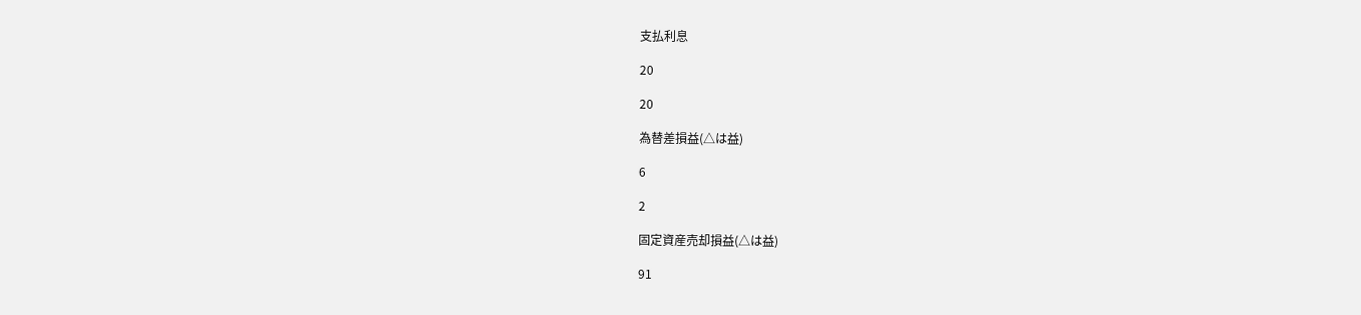支払利息

20

20

為替差損益(△は益)

6

2

固定資産売却損益(△は益)

91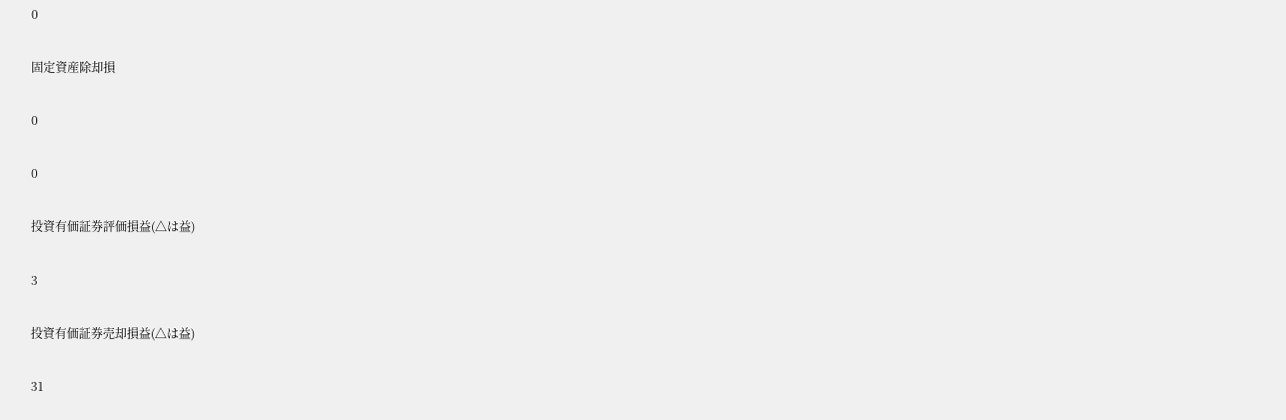0

固定資産除却損

0

0

投資有価証券評価損益(△は益)

3

投資有価証券売却損益(△は益)

31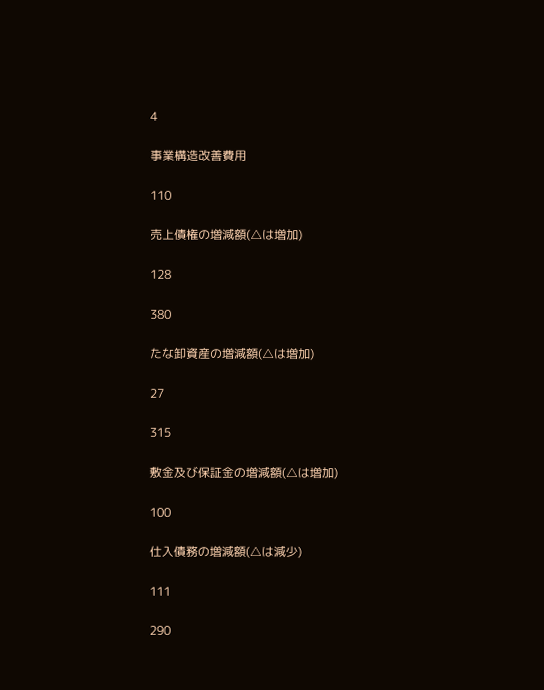4

事業構造改善費用

110

売上債権の増減額(△は増加)

128

380

たな卸資産の増減額(△は増加)

27

315

敷金及び保証金の増減額(△は増加)

100

仕入債務の増減額(△は減少)

111

290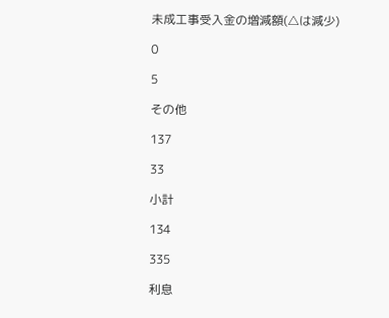未成工事受入金の増減額(△は減少)

0

5

その他

137

33

小計

134

335

利息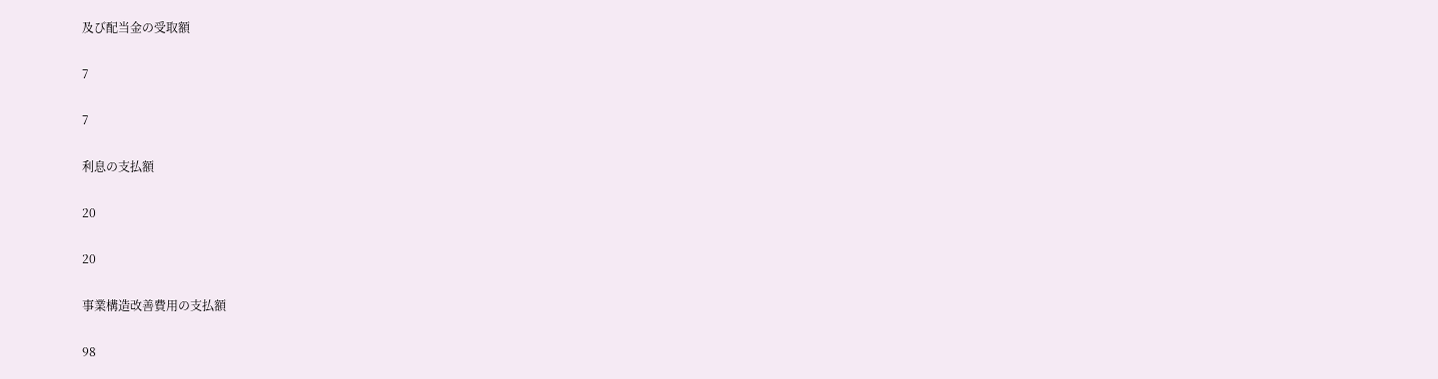及び配当金の受取額

7

7

利息の支払額

20

20

事業構造改善費用の支払額

98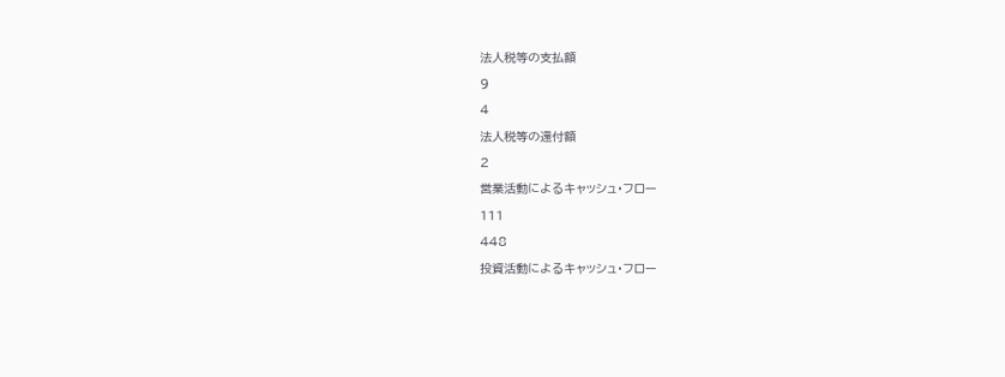法人税等の支払額

9

4

法人税等の還付額

2

営業活動によるキャッシュ・フロー

111

448

投資活動によるキャッシュ・フロー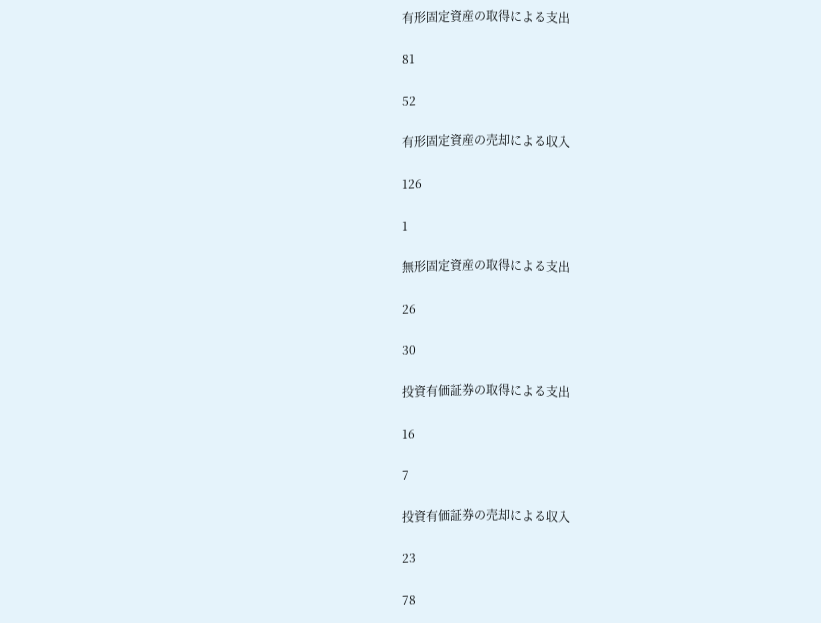有形固定資産の取得による支出

81

52

有形固定資産の売却による収入

126

1

無形固定資産の取得による支出

26

30

投資有価証券の取得による支出

16

7

投資有価証券の売却による収入

23

78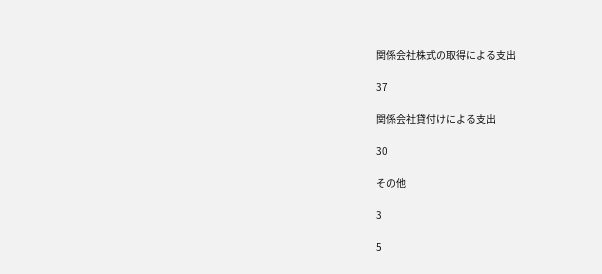関係会社株式の取得による支出

37

関係会社貸付けによる支出

30

その他

3

5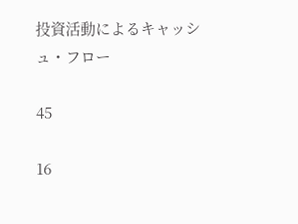投資活動によるキャッシュ・フロー

45

16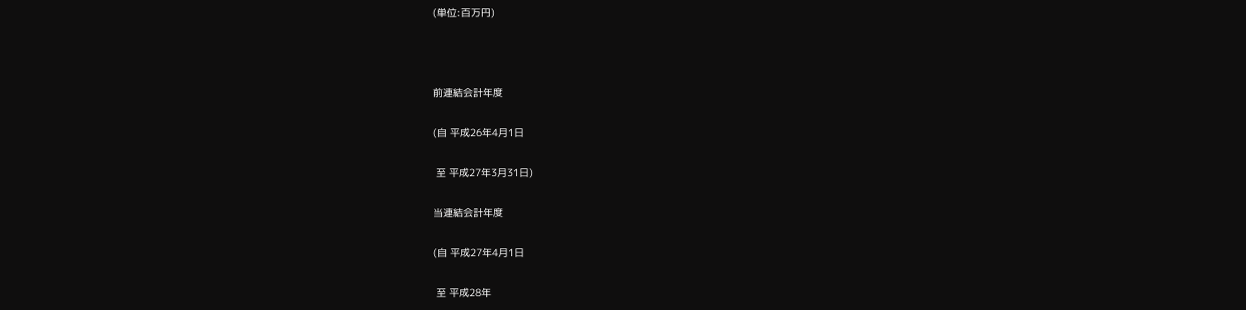(単位:百万円)



前連結会計年度

(自 平成26年4月1日

 至 平成27年3月31日)

当連結会計年度

(自 平成27年4月1日

 至 平成28年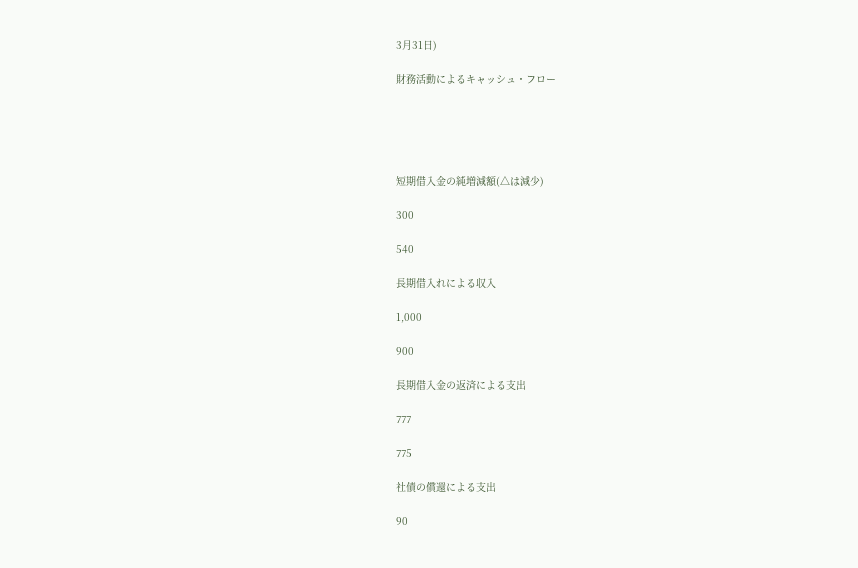3月31日)

財務活動によるキャッシュ・フロー





短期借入金の純増減額(△は減少)

300

540

長期借入れによる収入

1,000

900

長期借入金の返済による支出

777

775

社債の償還による支出

90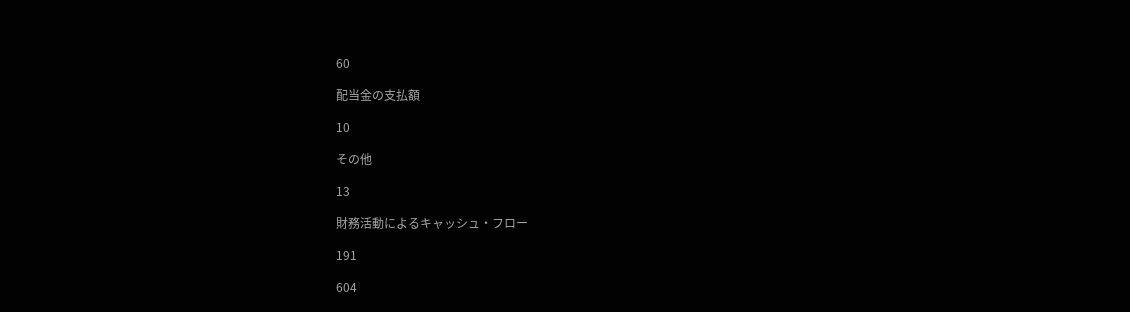60

配当金の支払額

10

その他

13

財務活動によるキャッシュ・フロー

191

604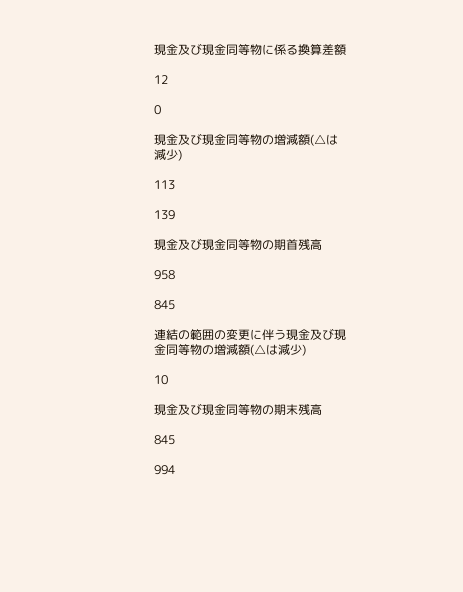現金及び現金同等物に係る換算差額

12

0

現金及び現金同等物の増減額(△は減少)

113

139

現金及び現金同等物の期首残高

958

845

連結の範囲の変更に伴う現金及び現金同等物の増減額(△は減少)

10

現金及び現金同等物の期末残高

845

994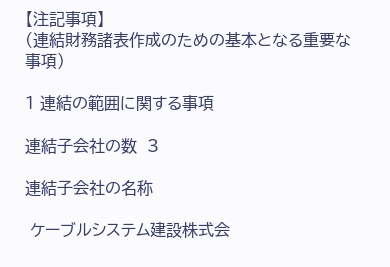【注記事項】
(連結財務諸表作成のための基本となる重要な事項)

1 連結の範囲に関する事項

連結子会社の数  3

連結子会社の名称

 ケーブルシステム建設株式会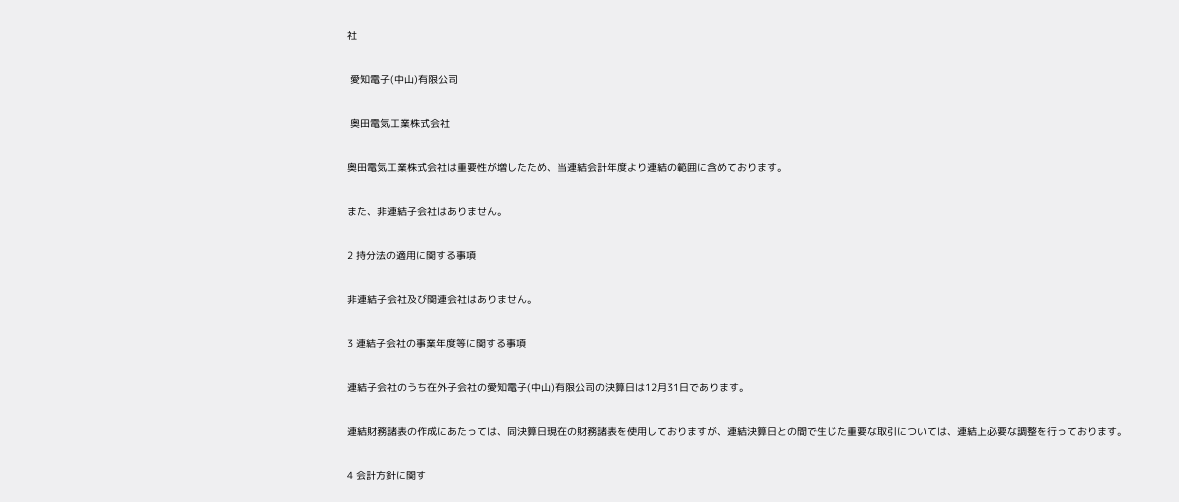社

 愛知電子(中山)有限公司

 奥田電気工業株式会社

奥田電気工業株式会社は重要性が増したため、当連結会計年度より連結の範囲に含めております。

また、非連結子会社はありません。

2 持分法の適用に関する事項

非連結子会社及び関連会社はありません。

3 連結子会社の事業年度等に関する事項

連結子会社のうち在外子会社の愛知電子(中山)有限公司の決算日は12月31日であります。

連結財務諸表の作成にあたっては、同決算日現在の財務諸表を使用しておりますが、連結決算日との間で生じた重要な取引については、連結上必要な調整を行っております。

4 会計方針に関す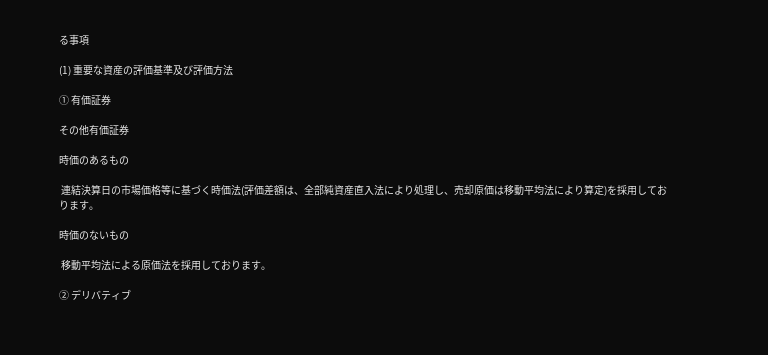る事項

(1) 重要な資産の評価基準及び評価方法

① 有価証券

その他有価証券

時価のあるもの

 連結決算日の市場価格等に基づく時価法(評価差額は、全部純資産直入法により処理し、売却原価は移動平均法により算定)を採用しております。

時価のないもの

 移動平均法による原価法を採用しております。

② デリバティブ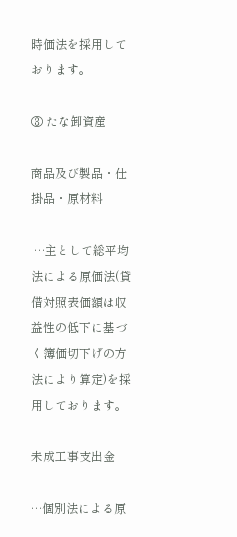時価法を採用しております。

③ たな卸資産

商品及び製品・仕掛品・原材料

 …主として総平均法による原価法(貸借対照表価額は収益性の低下に基づく簿価切下げの方法により算定)を採用しております。

未成工事支出金

…個別法による原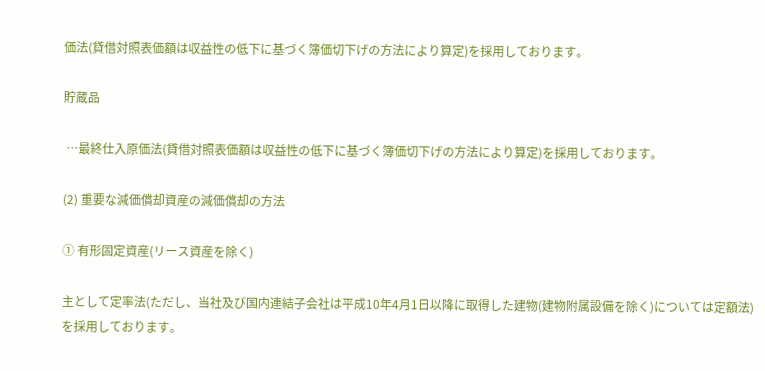価法(貸借対照表価額は収益性の低下に基づく簿価切下げの方法により算定)を採用しております。

貯蔵品

 …最終仕入原価法(貸借対照表価額は収益性の低下に基づく簿価切下げの方法により算定)を採用しております。

(2) 重要な減価償却資産の減価償却の方法

① 有形固定資産(リース資産を除く)

主として定率法(ただし、当社及び国内連結子会社は平成10年4月1日以降に取得した建物(建物附属設備を除く)については定額法)を採用しております。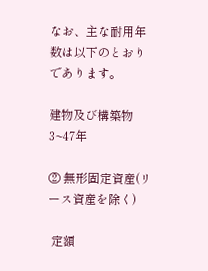なお、主な耐用年数は以下のとおりであります。

建物及び構築物  3~47年

② 無形固定資産(リース資産を除く)

 定額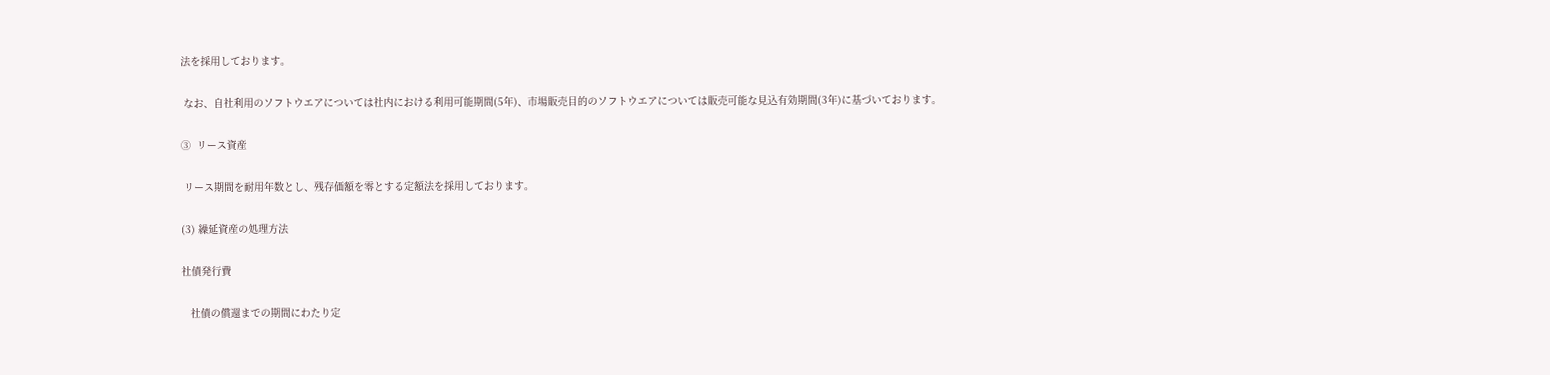法を採用しております。

 なお、自社利用のソフトウエアについては社内における利用可能期間(5年)、市場販売目的のソフトウエアについては販売可能な見込有効期間(3年)に基づいております。

③  リース資産

 リース期間を耐用年数とし、残存価額を零とする定額法を採用しております。

(3) 繰延資産の処理方法

社債発行費

   社債の償還までの期間にわたり定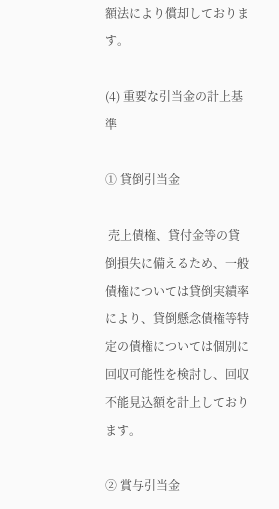額法により償却しております。

(4) 重要な引当金の計上基準

① 貸倒引当金

 売上債権、貸付金等の貸倒損失に備えるため、一般債権については貸倒実績率により、貸倒懸念債権等特定の債権については個別に回収可能性を検討し、回収不能見込額を計上しております。

② 賞与引当金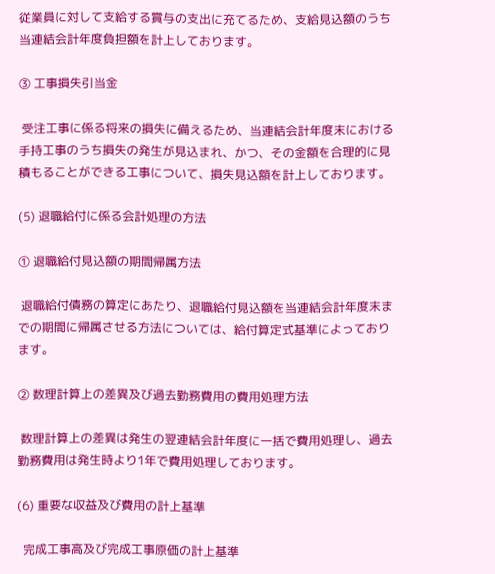従業員に対して支給する賞与の支出に充てるため、支給見込額のうち当連結会計年度負担額を計上しております。

③ 工事損失引当金

 受注工事に係る将来の損失に備えるため、当連結会計年度末における手持工事のうち損失の発生が見込まれ、かつ、その金額を合理的に見積もることができる工事について、損失見込額を計上しております。

(5) 退職給付に係る会計処理の方法

① 退職給付見込額の期間帰属方法

 退職給付債務の算定にあたり、退職給付見込額を当連結会計年度末までの期間に帰属させる方法については、給付算定式基準によっております。

② 数理計算上の差異及び過去勤務費用の費用処理方法

 数理計算上の差異は発生の翌連結会計年度に一括で費用処理し、過去勤務費用は発生時より1年で費用処理しております。

(6) 重要な収益及び費用の計上基準

  完成工事高及び完成工事原価の計上基準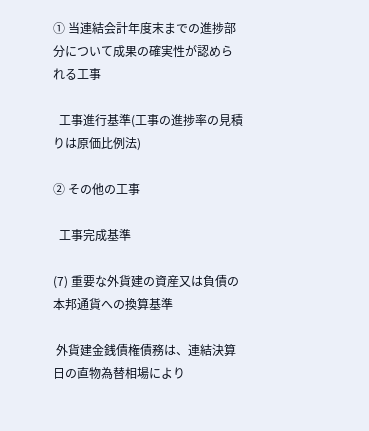① 当連結会計年度末までの進捗部分について成果の確実性が認められる工事

  工事進行基準(工事の進捗率の見積りは原価比例法)

② その他の工事

  工事完成基準

(7) 重要な外貨建の資産又は負債の本邦通貨への換算基準

 外貨建金銭債権債務は、連結決算日の直物為替相場により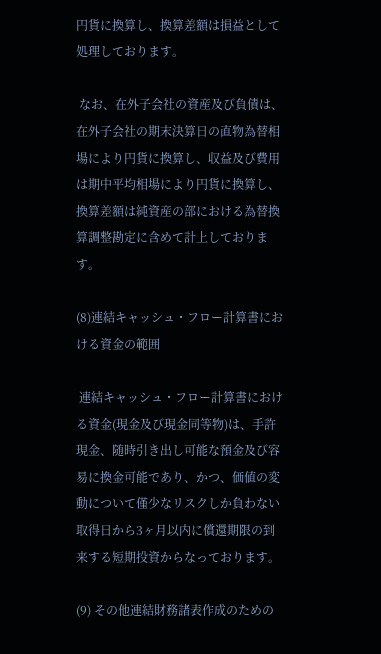円貨に換算し、換算差額は損益として処理しております。

 なお、在外子会社の資産及び負債は、在外子会社の期末決算日の直物為替相場により円貨に換算し、収益及び費用は期中平均相場により円貨に換算し、換算差額は純資産の部における為替換算調整勘定に含めて計上しております。

(8)連結キャッシュ・フロー計算書における資金の範囲

 連結キャッシュ・フロー計算書における資金(現金及び現金同等物)は、手許現金、随時引き出し可能な預金及び容易に換金可能であり、かつ、価値の変動について僅少なリスクしか負わない取得日から3ヶ月以内に償還期限の到来する短期投資からなっております。

(9) その他連結財務諸表作成のための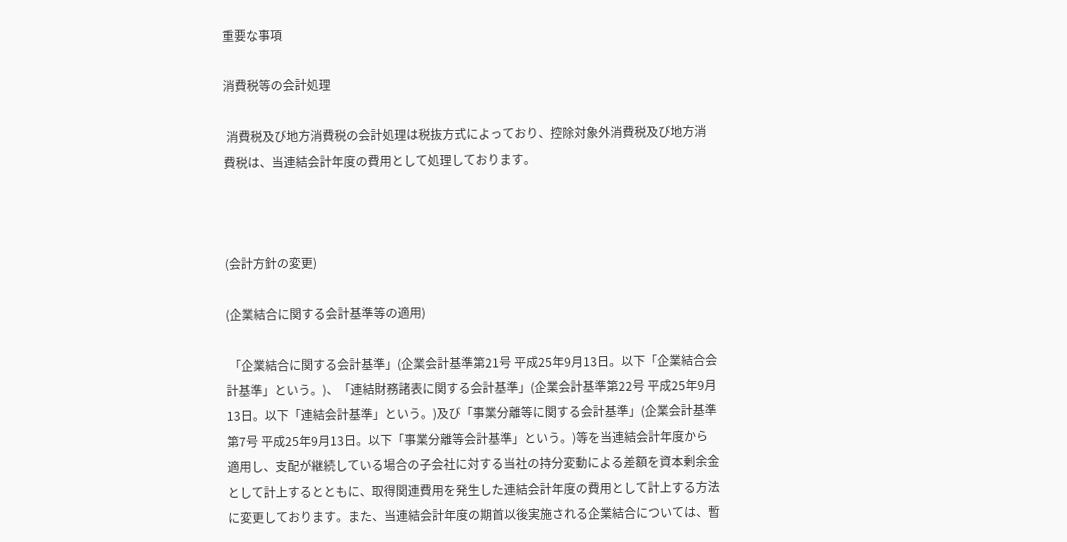重要な事項

消費税等の会計処理

 消費税及び地方消費税の会計処理は税抜方式によっており、控除対象外消費税及び地方消費税は、当連結会計年度の費用として処理しております。



(会計方針の変更)

(企業結合に関する会計基準等の適用)

 「企業結合に関する会計基準」(企業会計基準第21号 平成25年9月13日。以下「企業結合会計基準」という。)、「連結財務諸表に関する会計基準」(企業会計基準第22号 平成25年9月13日。以下「連結会計基準」という。)及び「事業分離等に関する会計基準」(企業会計基準第7号 平成25年9月13日。以下「事業分離等会計基準」という。)等を当連結会計年度から適用し、支配が継続している場合の子会社に対する当社の持分変動による差額を資本剰余金として計上するとともに、取得関連費用を発生した連結会計年度の費用として計上する方法に変更しております。また、当連結会計年度の期首以後実施される企業結合については、暫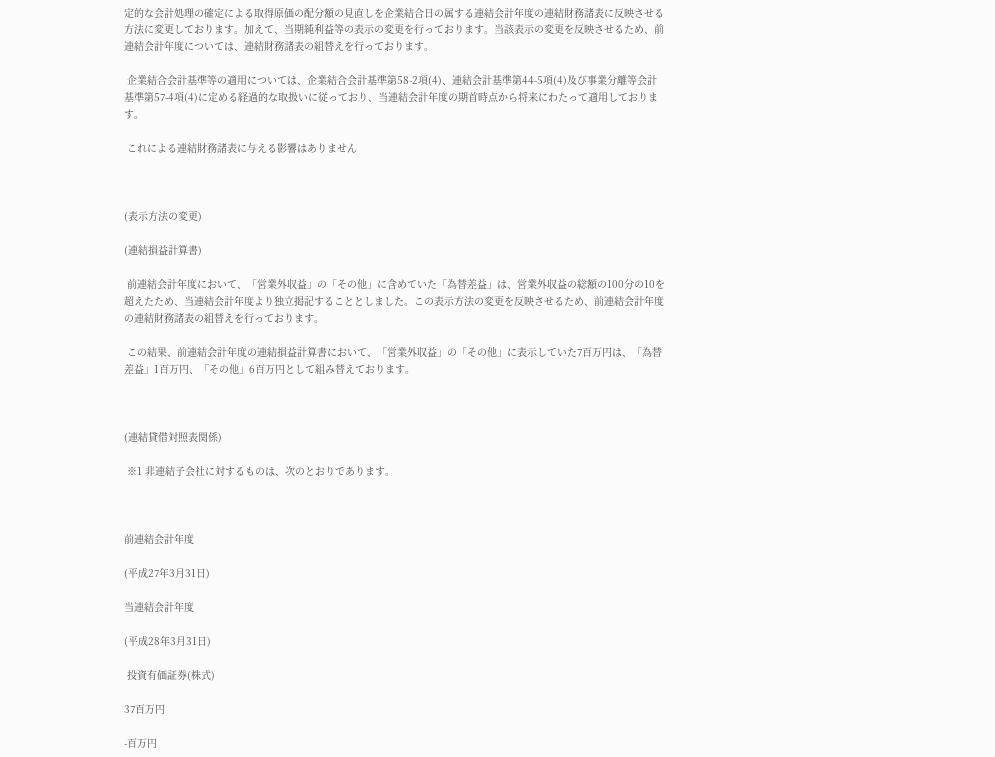定的な会計処理の確定による取得原価の配分額の見直しを企業結合日の属する連結会計年度の連結財務諸表に反映させる方法に変更しております。加えて、当期純利益等の表示の変更を行っております。当該表示の変更を反映させるため、前連結会計年度については、連結財務諸表の組替えを行っております。

 企業結合会計基準等の適用については、企業結合会計基準第58-2項(4)、連結会計基準第44-5項(4)及び事業分離等会計基準第57-4項(4)に定める経過的な取扱いに従っており、当連結会計年度の期首時点から将来にわたって適用しております。

 これによる連結財務諸表に与える影響はありません



(表示方法の変更)

(連結損益計算書)

 前連結会計年度において、「営業外収益」の「その他」に含めていた「為替差益」は、営業外収益の総額の100分の10を超えたため、当連結会計年度より独立掲記することとしました。この表示方法の変更を反映させるため、前連結会計年度の連結財務諸表の組替えを行っております。

 この結果、前連結会計年度の連結損益計算書において、「営業外収益」の「その他」に表示していた7百万円は、「為替差益」1百万円、「その他」6百万円として組み替えております。



(連結貸借対照表関係)

 ※1 非連結子会社に対するものは、次のとおりであります。



前連結会計年度

(平成27年3月31日)

当連結会計年度

(平成28年3月31日)

 投資有価証券(株式)

37百万円

-百万円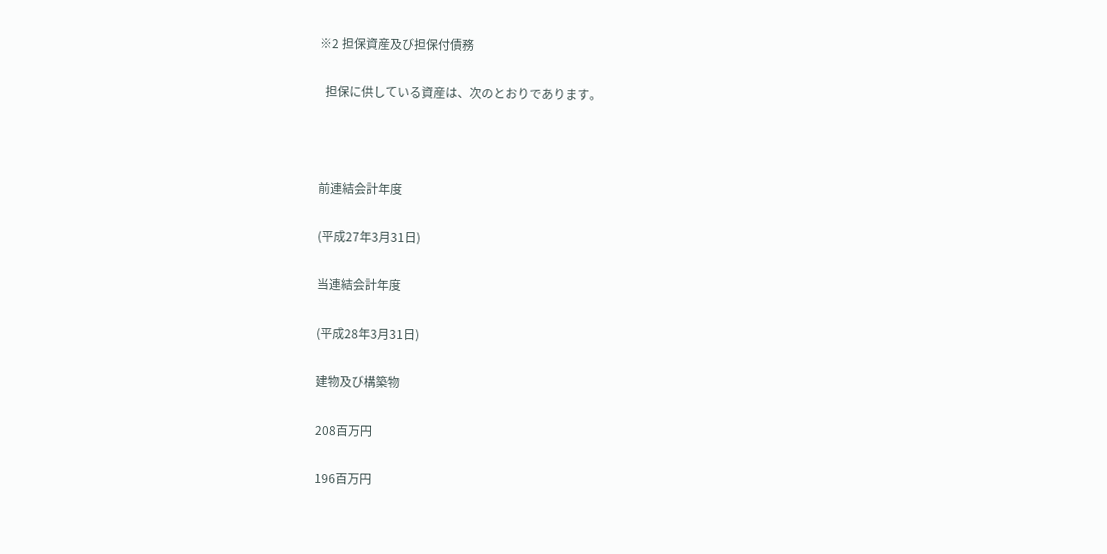※2 担保資産及び担保付債務

  担保に供している資産は、次のとおりであります。



前連結会計年度

(平成27年3月31日)

当連結会計年度

(平成28年3月31日)

建物及び構築物

208百万円

196百万円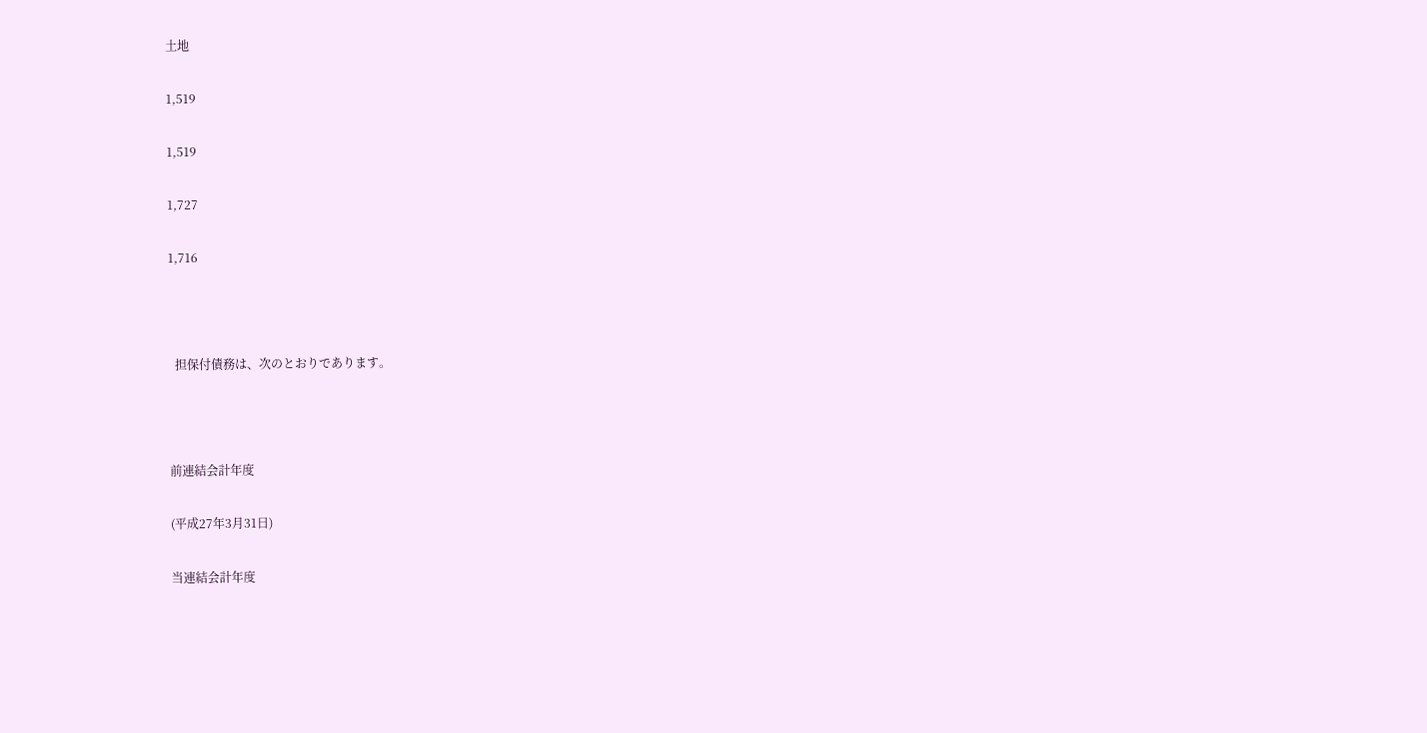土地

1,519

1,519

1,727

1,716



  担保付債務は、次のとおりであります。



前連結会計年度

(平成27年3月31日)

当連結会計年度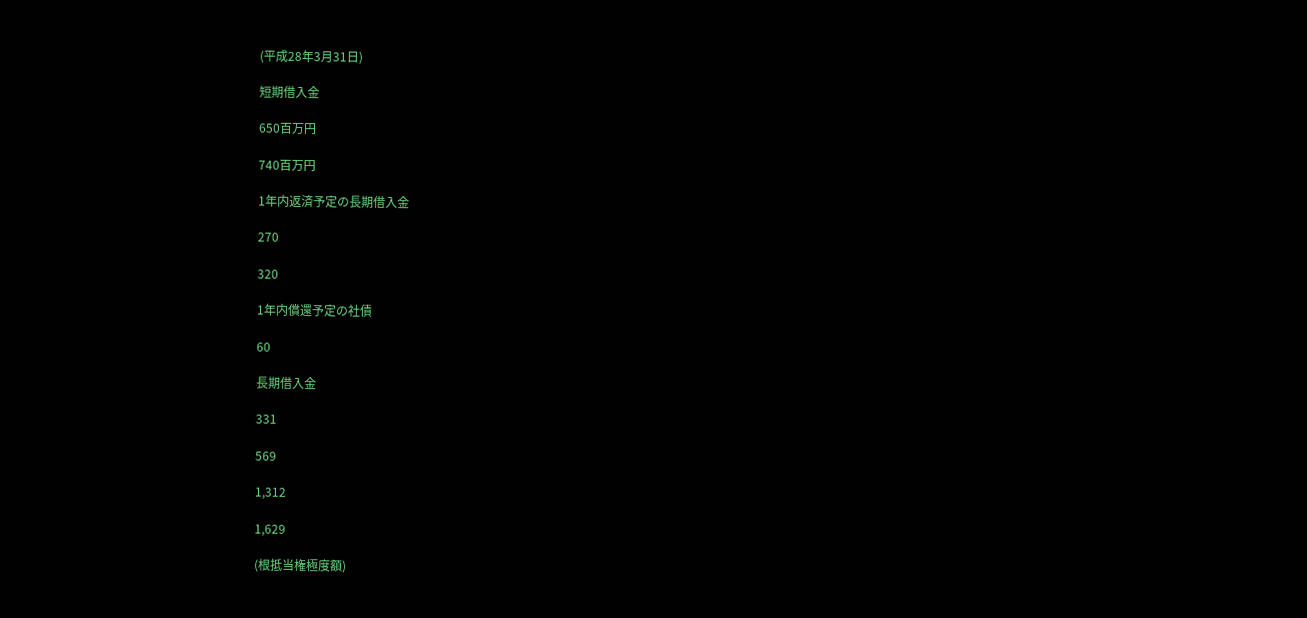(平成28年3月31日)

短期借入金

650百万円

740百万円

1年内返済予定の長期借入金

270

320

1年内償還予定の社債

60

長期借入金

331

569

1,312

1,629

(根抵当権極度額)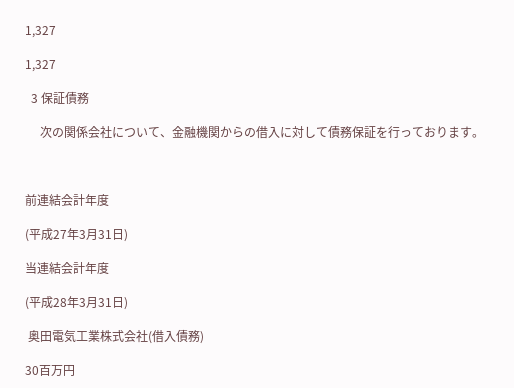1,327

1,327

  3 保証債務

     次の関係会社について、金融機関からの借入に対して債務保証を行っております。



前連結会計年度

(平成27年3月31日)

当連結会計年度

(平成28年3月31日)

 奥田電気工業株式会社(借入債務)

30百万円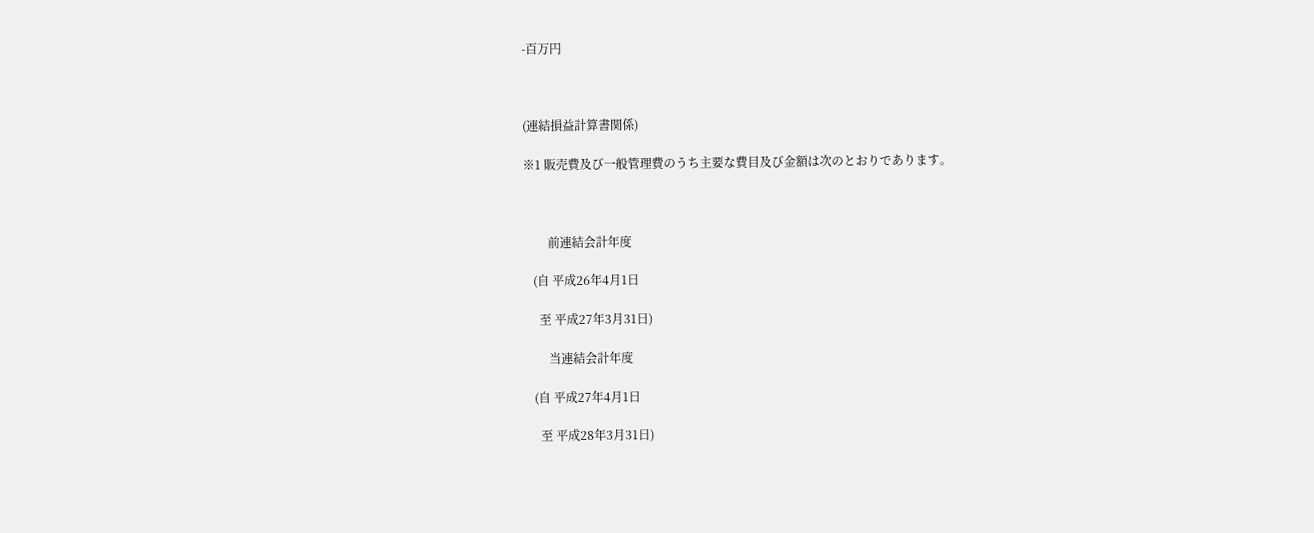-百万円



(連結損益計算書関係)

※1 販売費及び一般管理費のうち主要な費目及び金額は次のとおりであります。



        前連結会計年度

   (自 平成26年4月1日

     至 平成27年3月31日)

        当連結会計年度

   (自 平成27年4月1日

     至 平成28年3月31日)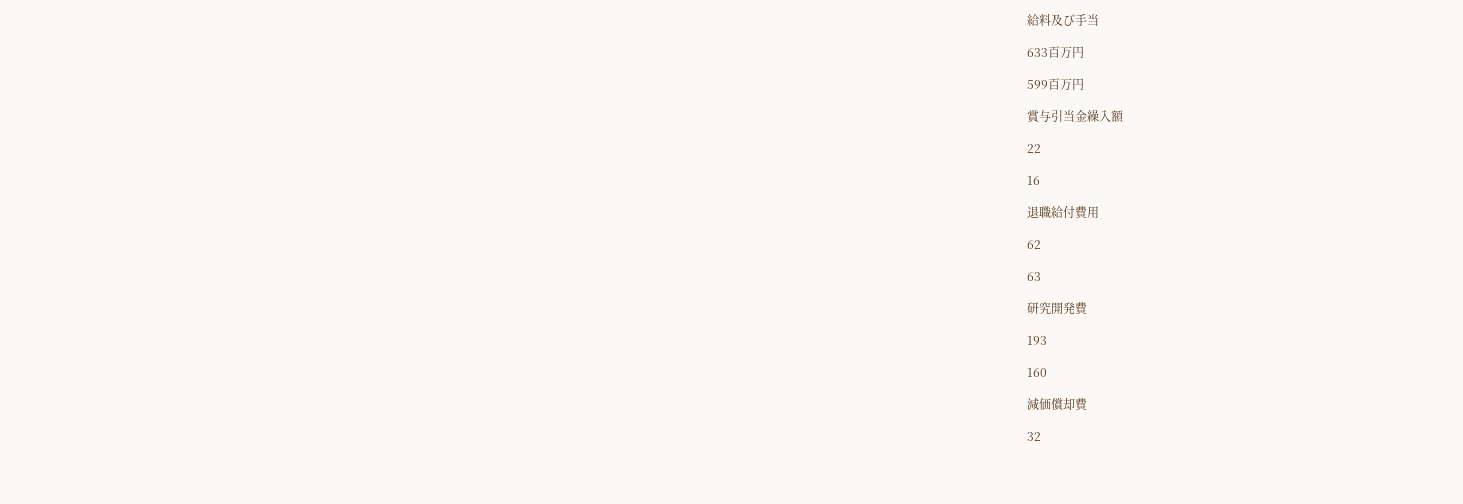給料及び手当

633百万円

599百万円

賞与引当金繰入額

22

16

退職給付費用

62

63

研究開発費

193

160

減価償却費

32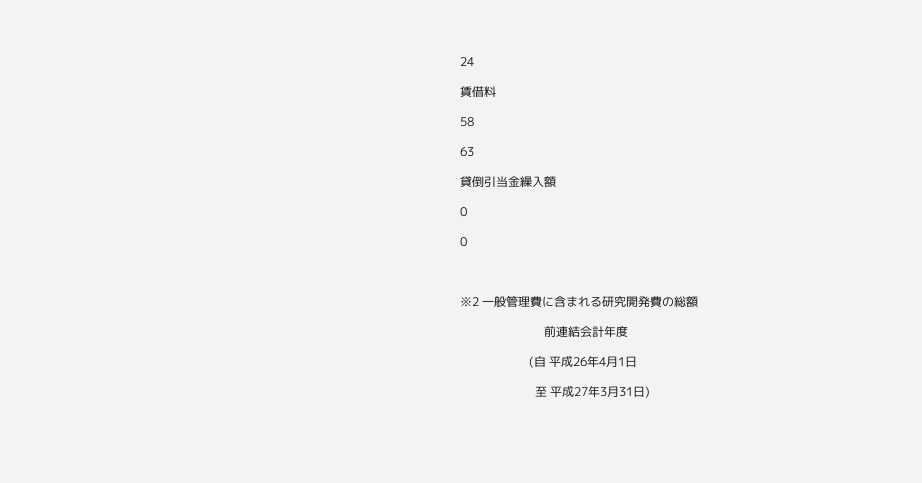24

賃借料

58

63

貸倒引当金繰入額

0

0



※2 一般管理費に含まれる研究開発費の総額

                            前連結会計年度

                       (自 平成26年4月1日

                         至 平成27年3月31日)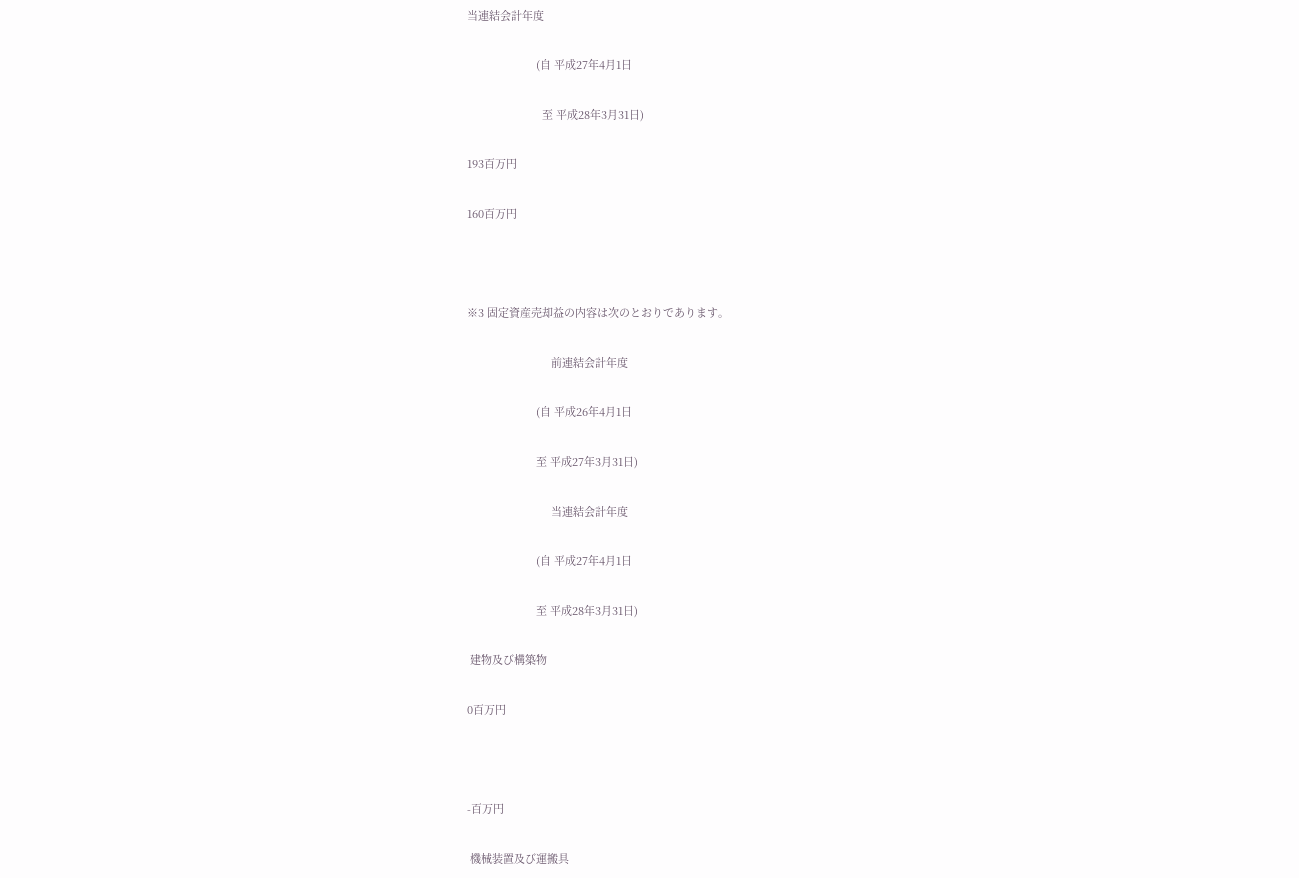当連結会計年度

                       (自 平成27年4月1日

                         至 平成28年3月31日)

193百万円

160百万円



※3 固定資産売却益の内容は次のとおりであります。

                            前連結会計年度

                       (自 平成26年4月1日

                       至 平成27年3月31日)

                            当連結会計年度

                       (自 平成27年4月1日

                       至 平成28年3月31日)

 建物及び構築物

0百万円



-百万円

 機械装置及び運搬具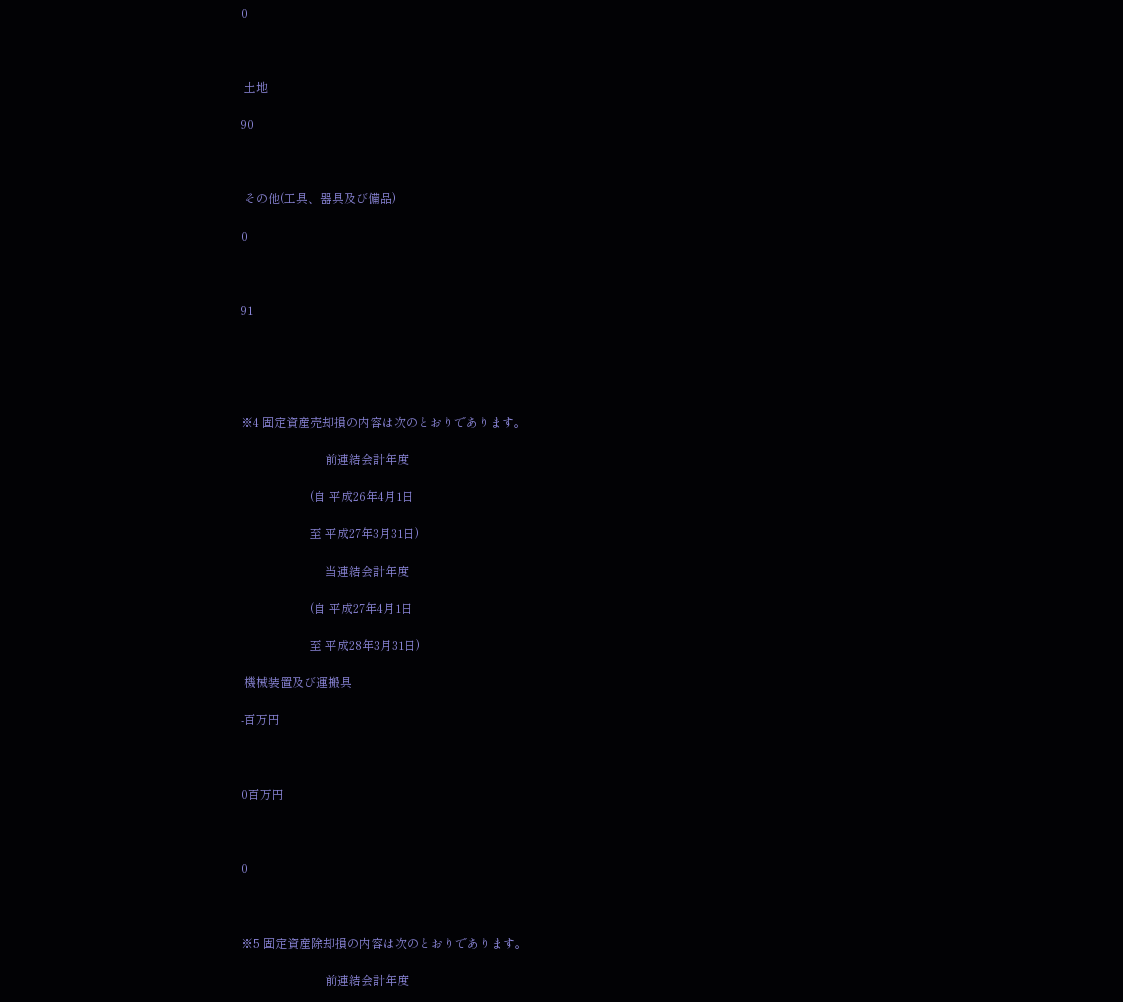0



 土地

90



 その他(工具、器具及び備品)

0



91





※4 固定資産売却損の内容は次のとおりであります。

                            前連結会計年度

                       (自 平成26年4月1日

                       至 平成27年3月31日)

                            当連結会計年度

                       (自 平成27年4月1日

                       至 平成28年3月31日)

 機械装置及び運搬具

-百万円



0百万円



0



※5 固定資産除却損の内容は次のとおりであります。

                            前連結会計年度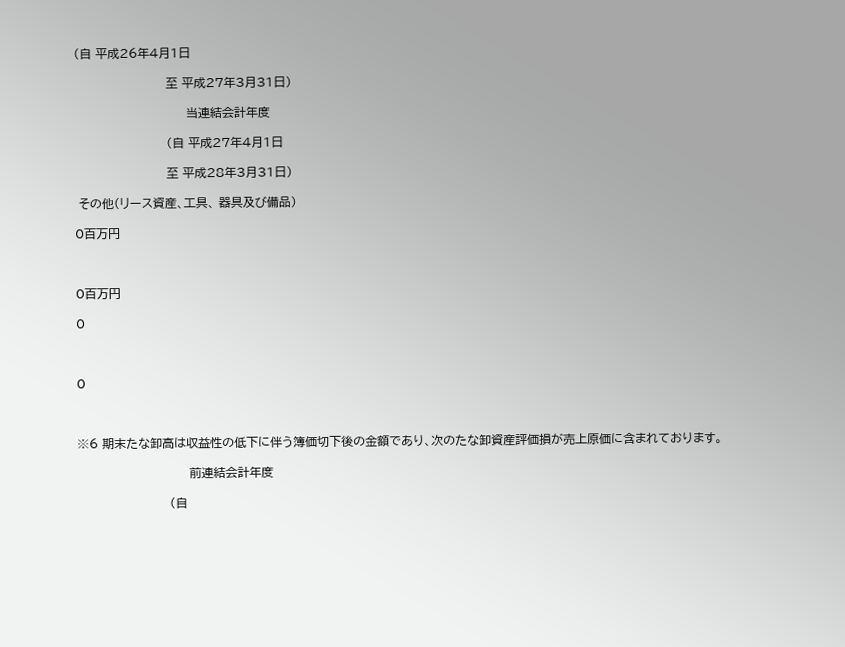(自 平成26年4月1日

                       至 平成27年3月31日)

                            当連結会計年度

                       (自 平成27年4月1日

                       至 平成28年3月31日)

 その他(リース資産、工具、 器具及び備品)

0百万円



0百万円

0



0



※6 期末たな卸高は収益性の低下に伴う簿価切下後の金額であり、次のたな卸資産評価損が売上原価に含まれております。

                            前連結会計年度

                       (自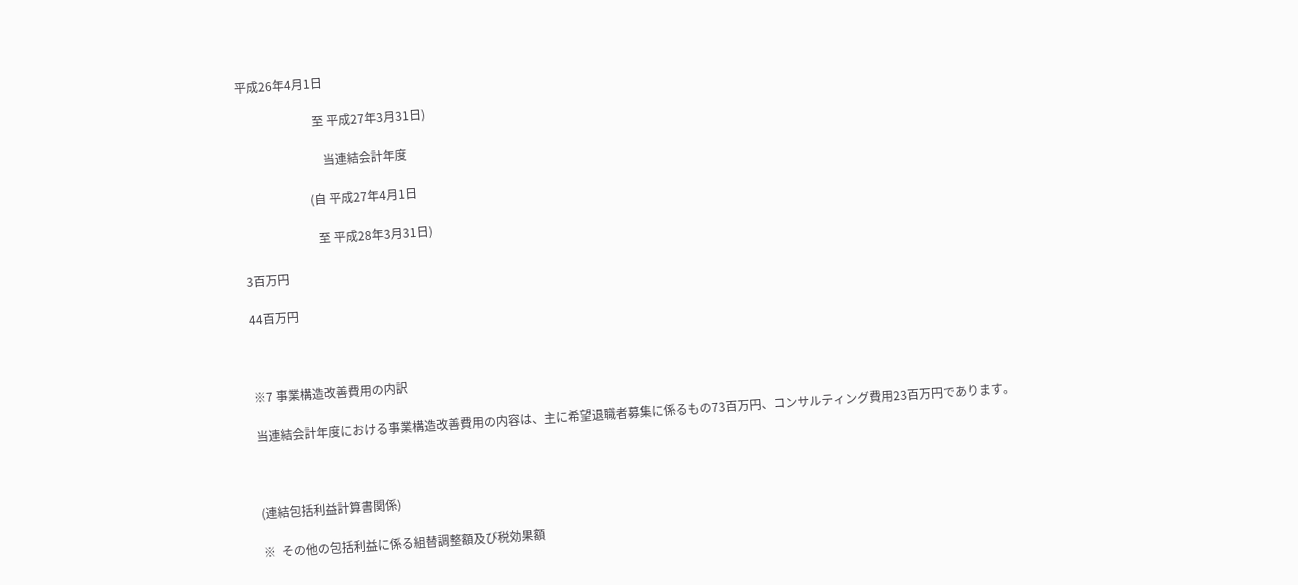平成26年4月1日

                         至 平成27年3月31日)

                            当連結会計年度

                       (自 平成27年4月1日

                         至 平成28年3月31日)

3百万円

44百万円



※7 事業構造改善費用の内訳

当連結会計年度における事業構造改善費用の内容は、主に希望退職者募集に係るもの73百万円、コンサルティング費用23百万円であります。



(連結包括利益計算書関係)

※  その他の包括利益に係る組替調整額及び税効果額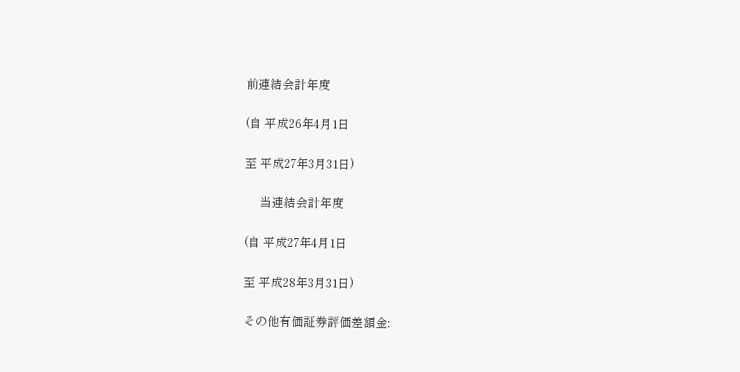前連結会計年度

(自 平成26年4月1日

至 平成27年3月31日)

     当連結会計年度

(自 平成27年4月1日

至 平成28年3月31日)

その他有価証券評価差額金: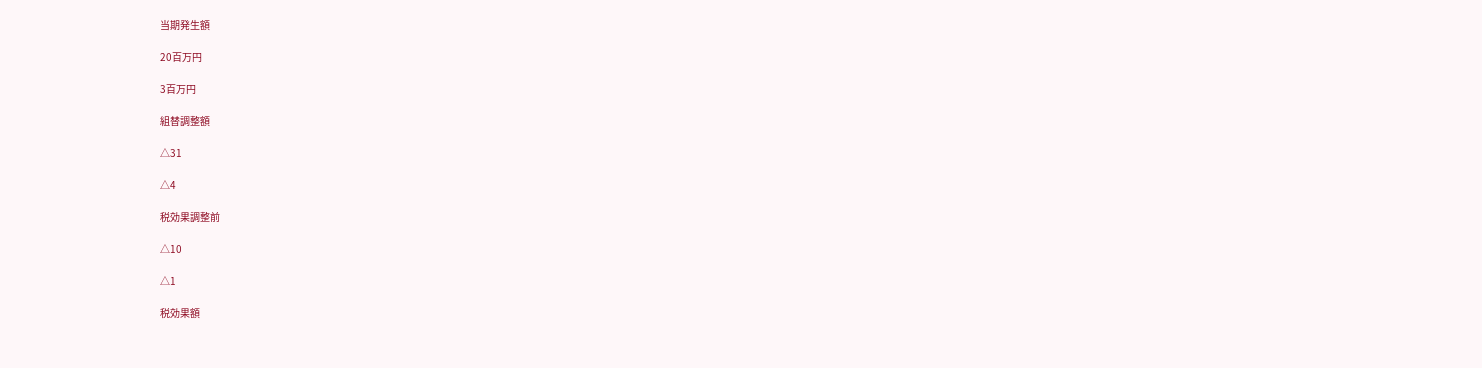当期発生額

20百万円

3百万円

組替調整額

△31

△4

税効果調整前

△10

△1

税効果額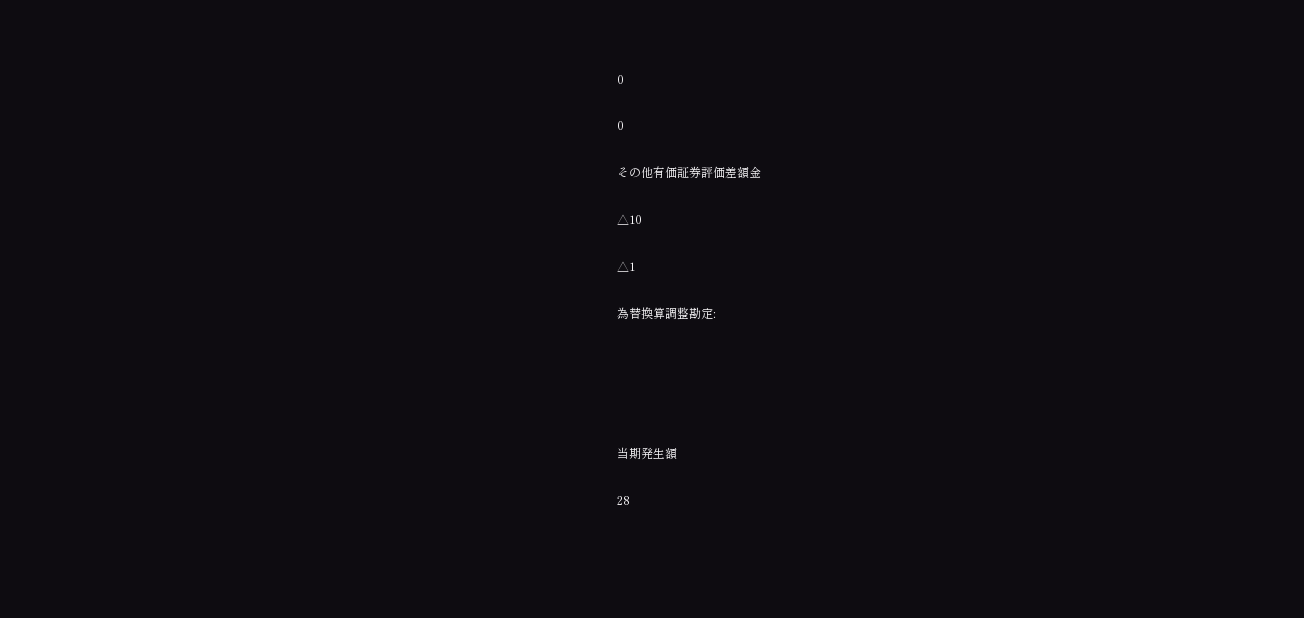0

0

その他有価証券評価差額金

△10

△1

為替換算調整勘定:





当期発生額

28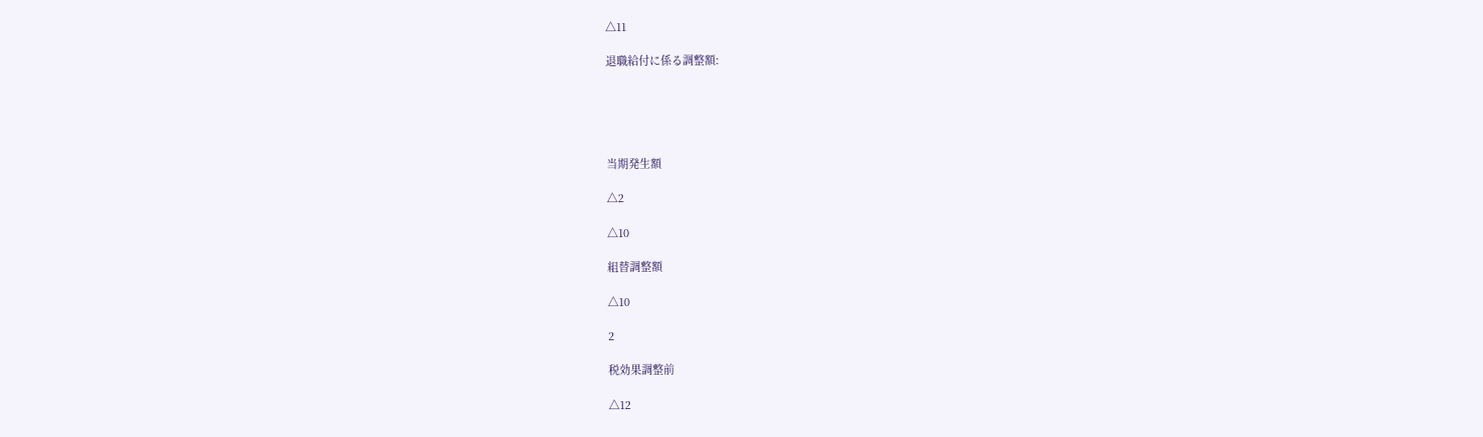△11

退職給付に係る調整額:





当期発生額

△2

△10

組替調整額

△10

2

税効果調整前

△12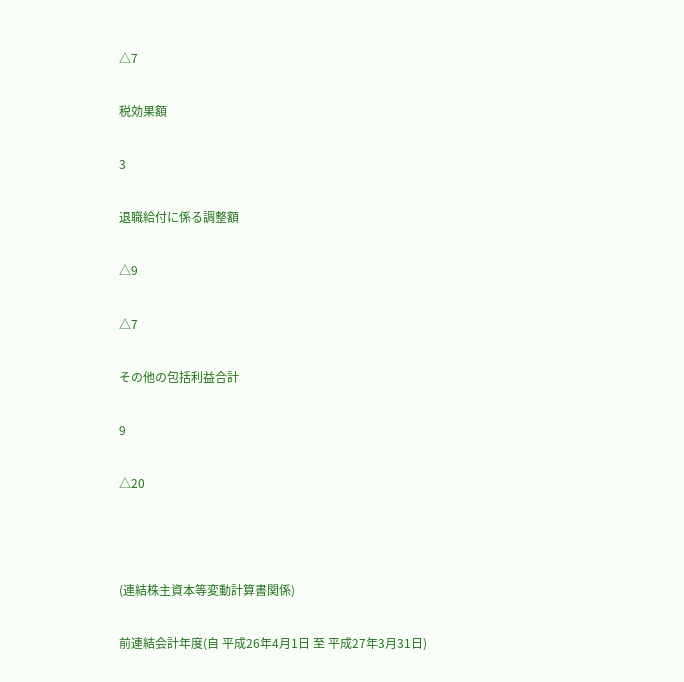△7

税効果額

3

退職給付に係る調整額

△9

△7

その他の包括利益合計

9

△20



(連結株主資本等変動計算書関係)

前連結会計年度(自 平成26年4月1日 至 平成27年3月31日)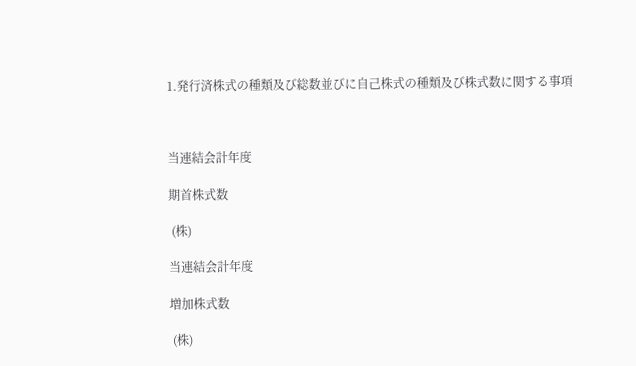1.発行済株式の種類及び総数並びに自己株式の種類及び株式数に関する事項



当連結会計年度

期首株式数

 (株)

当連結会計年度

増加株式数

 (株)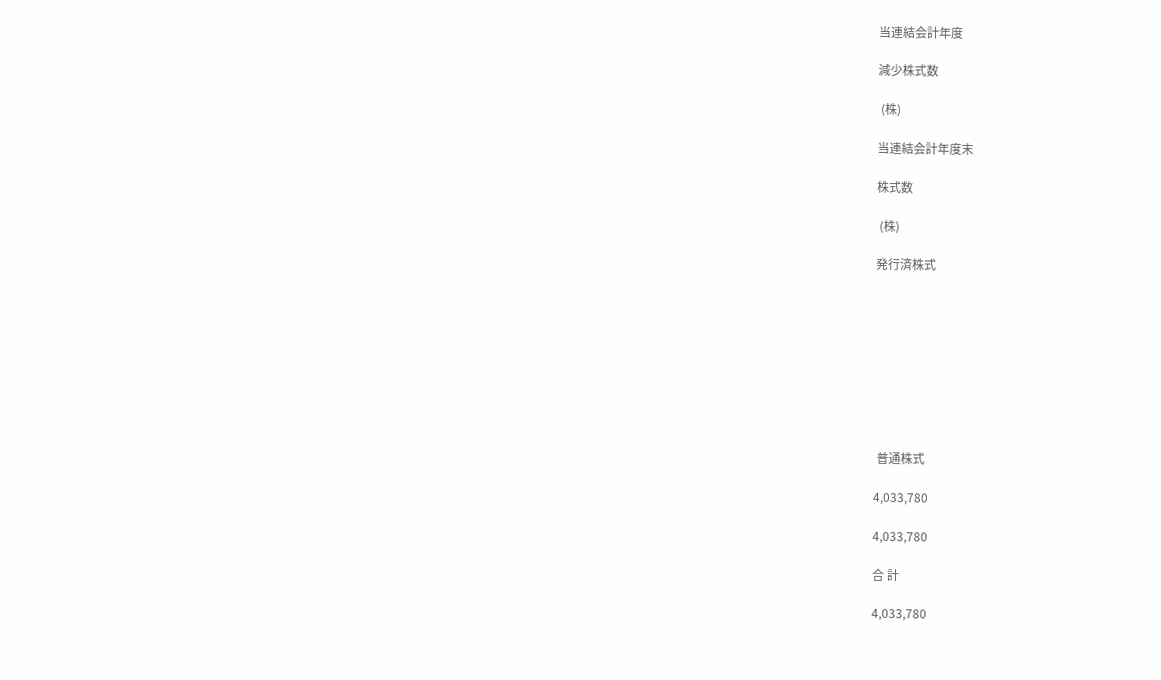当連結会計年度

減少株式数

 (株)

当連結会計年度末

株式数

 (株)

発行済株式









 普通株式

4,033,780

4,033,780

合 計

4,033,780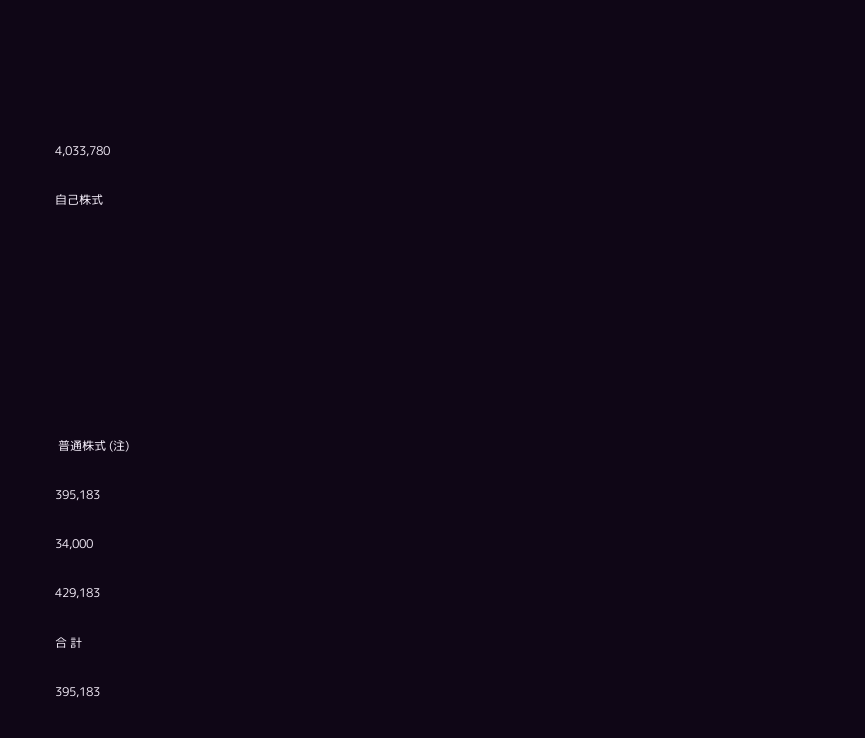4,033,780

自己株式









 普通株式 (注)

395,183

34,000

429,183

合 計

395,183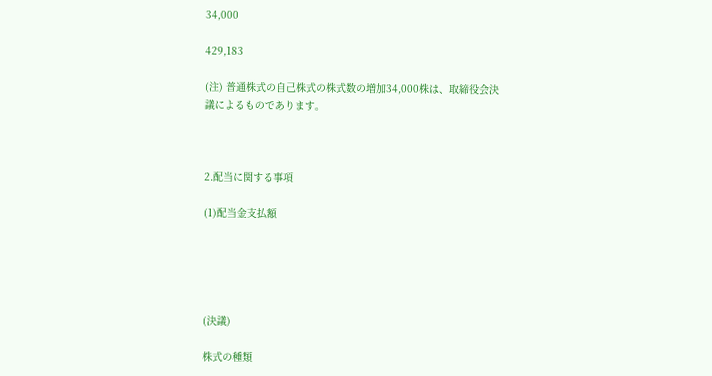34,000

429,183

(注) 普通株式の自己株式の株式数の増加34,000株は、取締役会決議によるものであります。



2.配当に関する事項

(1)配当金支払額





(決議)

株式の種類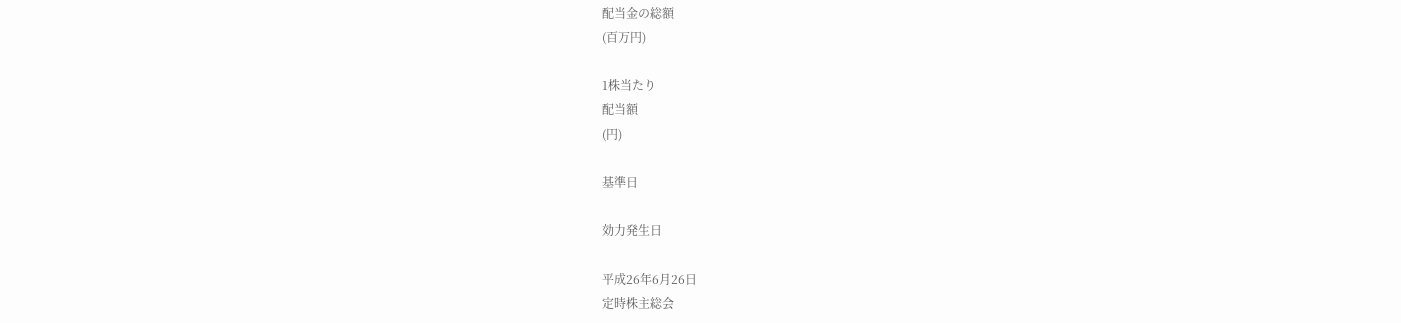配当金の総額
(百万円)

1株当たり
配当額
(円)

基準日

効力発生日

平成26年6月26日
定時株主総会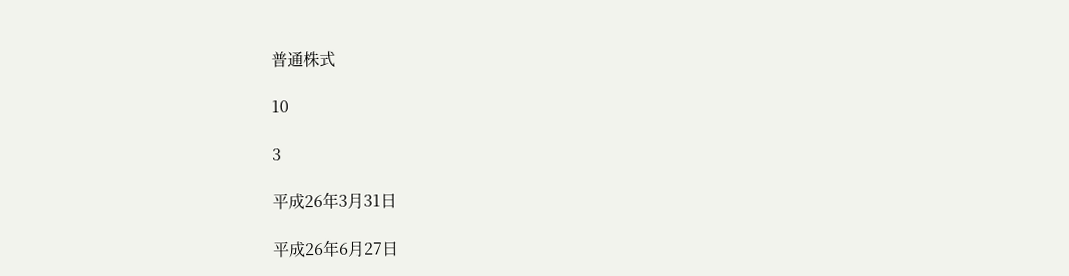普通株式

10

3

平成26年3月31日

平成26年6月27日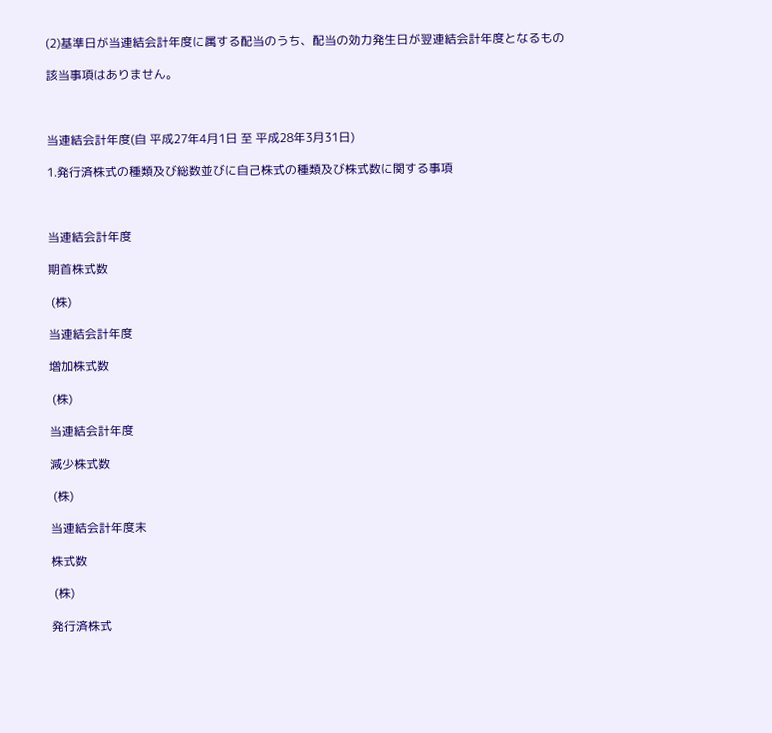(2)基準日が当連結会計年度に属する配当のうち、配当の効力発生日が翌連結会計年度となるもの

該当事項はありません。



当連結会計年度(自 平成27年4月1日 至 平成28年3月31日)

1.発行済株式の種類及び総数並びに自己株式の種類及び株式数に関する事項



当連結会計年度

期首株式数

 (株)

当連結会計年度

増加株式数

 (株)

当連結会計年度

減少株式数

 (株)

当連結会計年度末

株式数

 (株)

発行済株式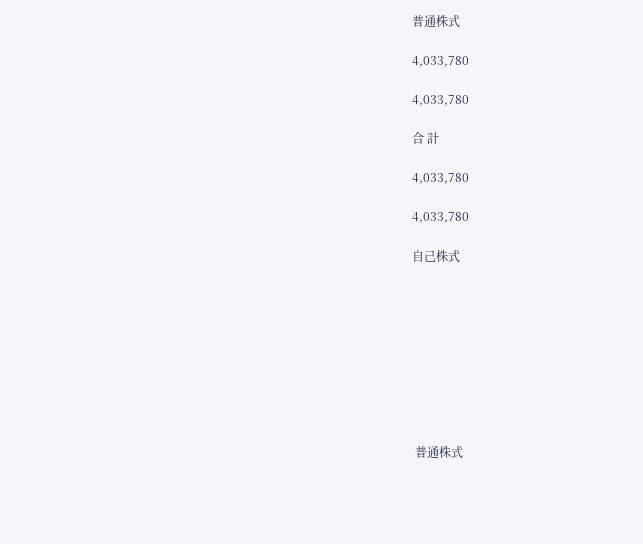普通株式

4,033,780

4,033,780

合 計

4,033,780

4,033,780

自己株式









 普通株式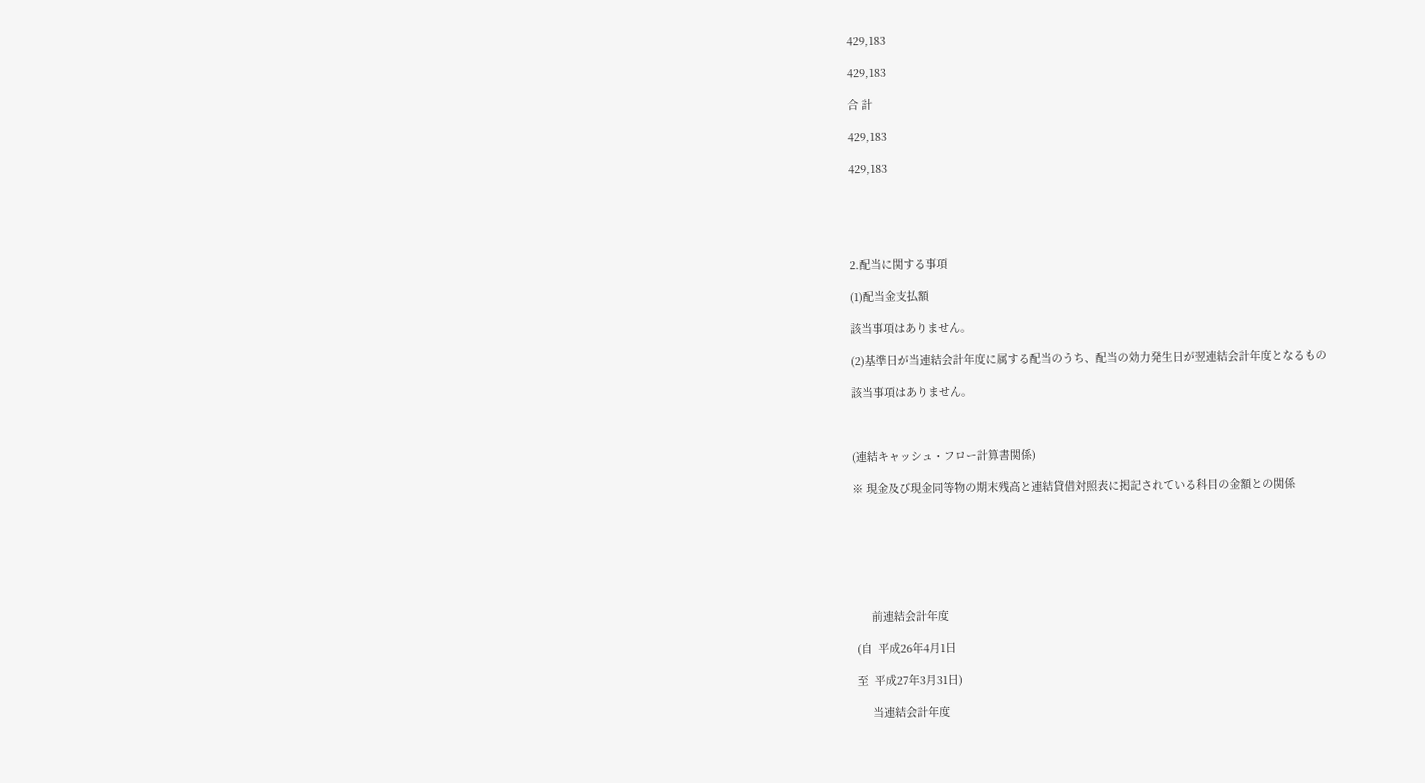429,183

429,183

合 計

429,183

429,183





2.配当に関する事項

(1)配当金支払額

該当事項はありません。

(2)基準日が当連結会計年度に属する配当のうち、配当の効力発生日が翌連結会計年度となるもの

該当事項はありません。



(連結キャッシュ・フロー計算書関係)

※ 現金及び現金同等物の期末残高と連結貸借対照表に掲記されている科目の金額との関係







      前連結会計年度

 (自  平成26年4月1日

 至  平成27年3月31日)

      当連結会計年度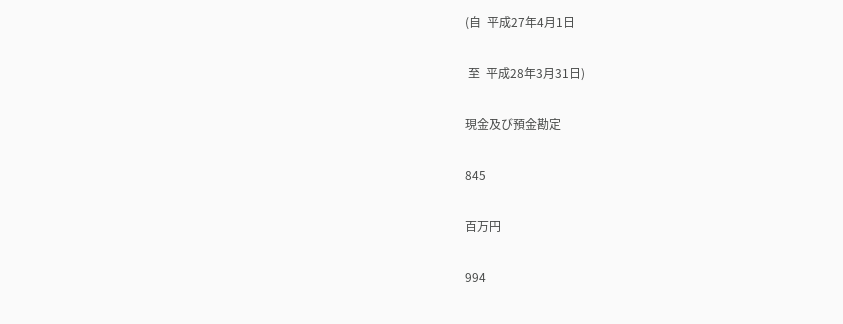(自  平成27年4月1日

 至  平成28年3月31日)

現金及び預金勘定

845

百万円

994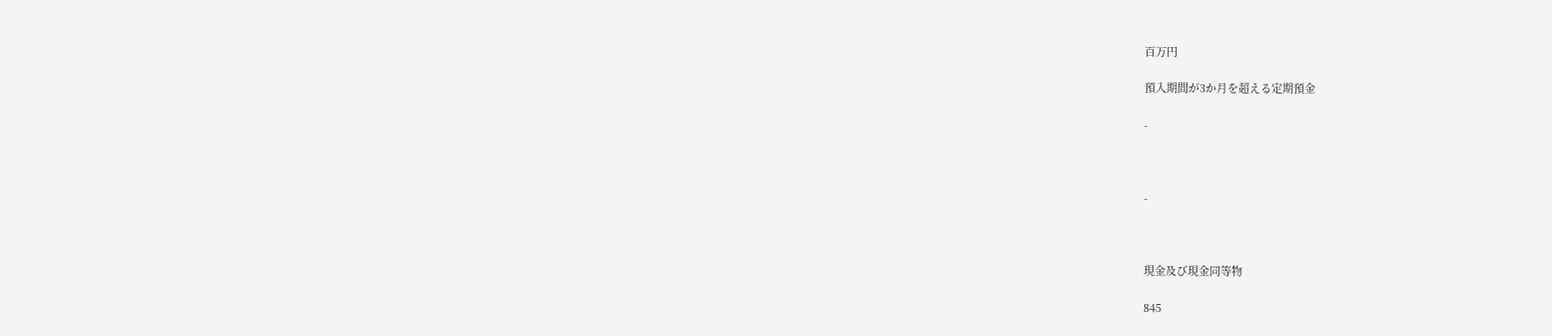百万円

預入期間が3か月を超える定期預金

-



-



現金及び現金同等物

845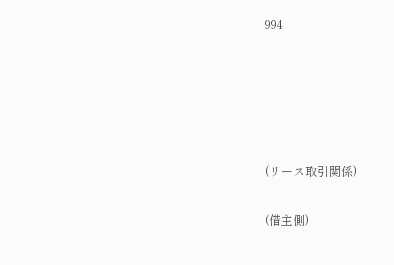994





(リース取引関係)

(借主側)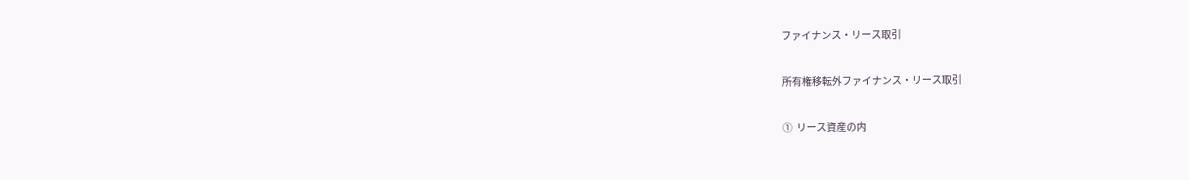ファイナンス・リース取引

所有権移転外ファイナンス・リース取引

①  リース資産の内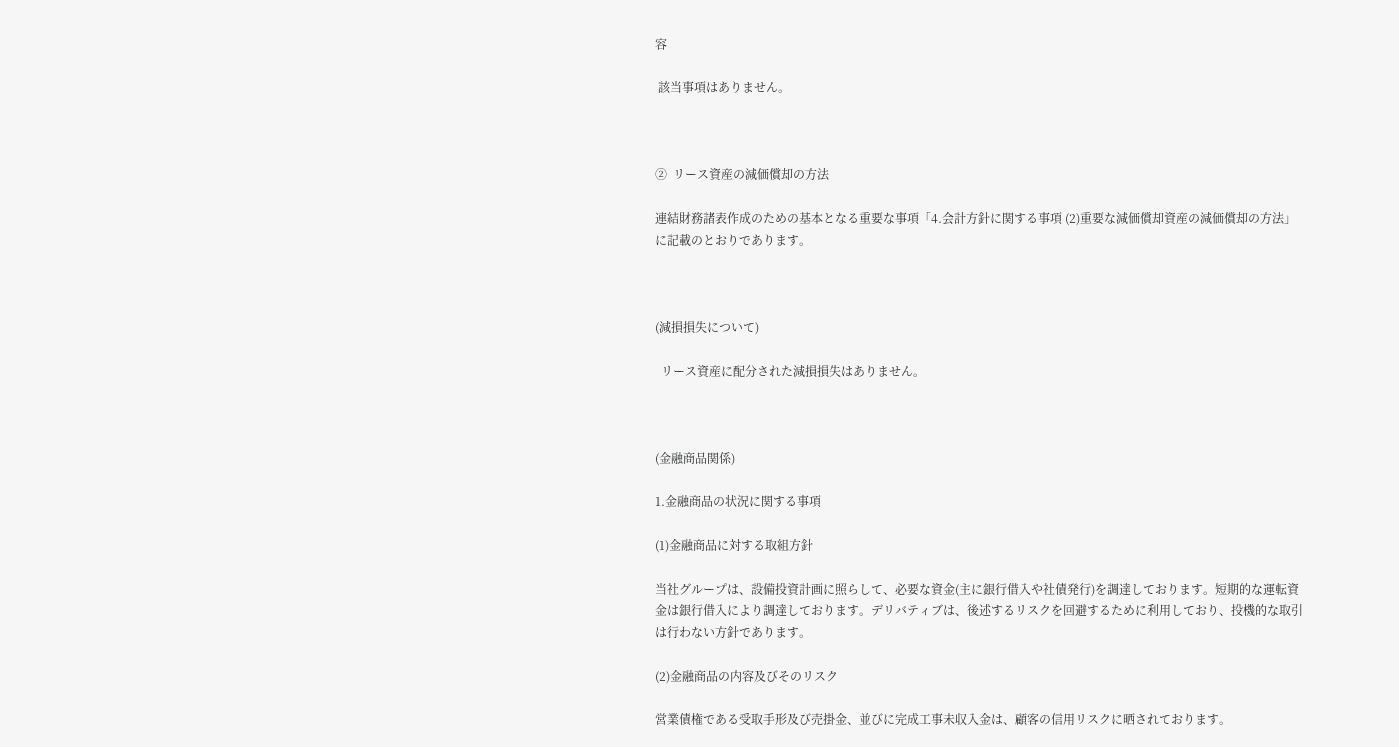容

 該当事項はありません。



②  リース資産の減価償却の方法

連結財務諸表作成のための基本となる重要な事項「4.会計方針に関する事項 (2)重要な減価償却資産の減価償却の方法」に記載のとおりであります。



(減損損失について)

  リース資産に配分された減損損失はありません。



(金融商品関係)

1.金融商品の状況に関する事項

(1)金融商品に対する取組方針

当社グループは、設備投資計画に照らして、必要な資金(主に銀行借入や社債発行)を調達しております。短期的な運転資金は銀行借入により調達しております。デリバティブは、後述するリスクを回避するために利用しており、投機的な取引は行わない方針であります。

(2)金融商品の内容及びそのリスク

営業債権である受取手形及び売掛金、並びに完成工事未収入金は、顧客の信用リスクに晒されております。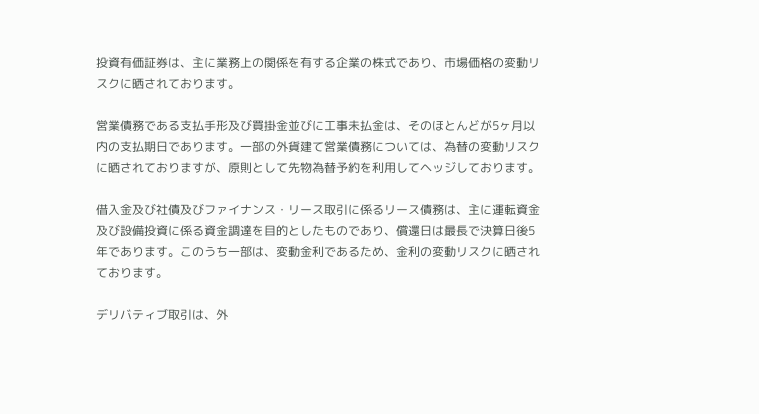投資有価証券は、主に業務上の関係を有する企業の株式であり、市場価格の変動リスクに晒されております。

営業債務である支払手形及び買掛金並びに工事未払金は、そのほとんどが5ヶ月以内の支払期日であります。一部の外貨建て営業債務については、為替の変動リスクに晒されておりますが、原則として先物為替予約を利用してヘッジしております。

借入金及び社債及びファイナンス・リース取引に係るリース債務は、主に運転資金及び設備投資に係る資金調達を目的としたものであり、償還日は最長で決算日後5年であります。このうち一部は、変動金利であるため、金利の変動リスクに晒されております。

デリバティブ取引は、外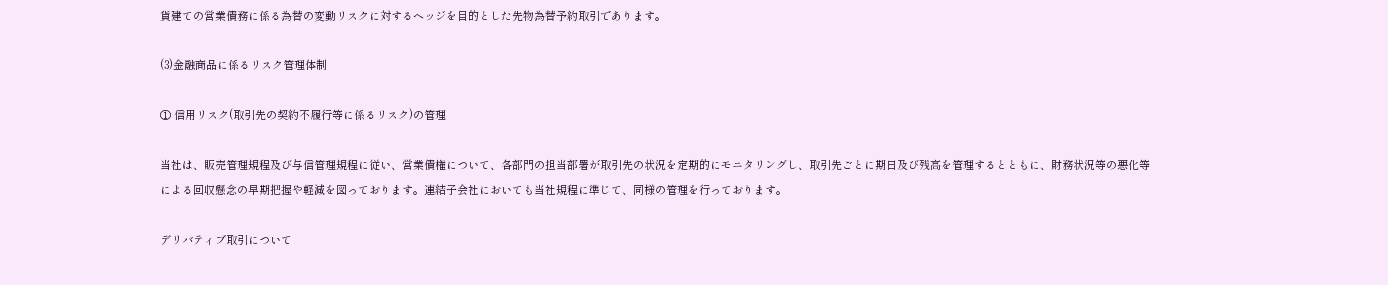貨建ての営業債務に係る為替の変動リスクに対するヘッジを目的とした先物為替予約取引であります。

(3)金融商品に係るリスク管理体制

① 信用リスク(取引先の契約不履行等に係るリスク)の管理

当社は、販売管理規程及び与信管理規程に従い、営業債権について、各部門の担当部署が取引先の状況を定期的にモニタリングし、取引先ごとに期日及び残高を管理するとともに、財務状況等の悪化等による回収懸念の早期把握や軽減を図っております。連結子会社においても当社規程に準じて、同様の管理を行っております。

デリバティブ取引について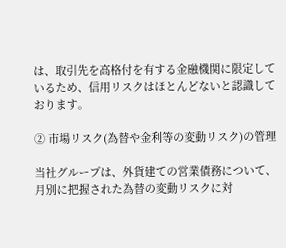は、取引先を高格付を有する金融機関に限定しているため、信用リスクはほとんどないと認識しております。

② 市場リスク(為替や金利等の変動リスク)の管理

当社グループは、外貨建ての営業債務について、月別に把握された為替の変動リスクに対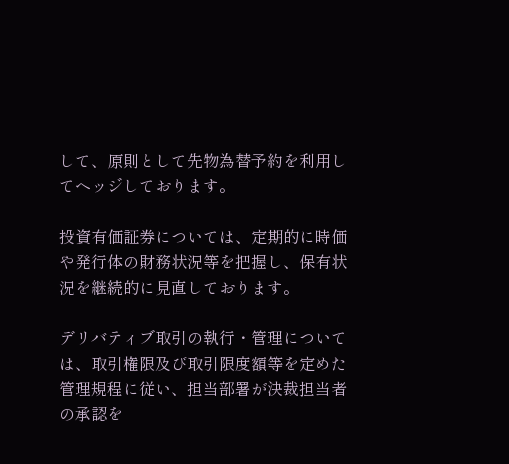して、原則として先物為替予約を利用してヘッジしております。

投資有価証券については、定期的に時価や発行体の財務状況等を把握し、保有状況を継続的に見直しております。

デリバティブ取引の執行・管理については、取引権限及び取引限度額等を定めた管理規程に従い、担当部署が決裁担当者の承認を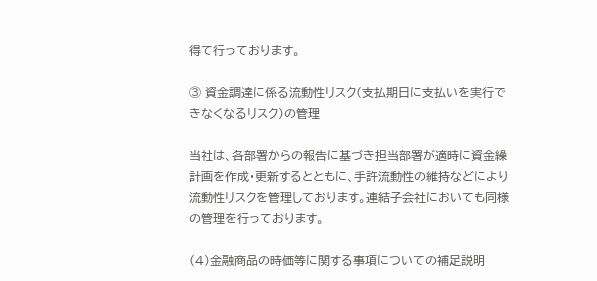得て行っております。

③ 資金調達に係る流動性リスク(支払期日に支払いを実行できなくなるリスク)の管理

当社は、各部署からの報告に基づき担当部署が適時に資金繰計画を作成・更新するとともに、手許流動性の維持などにより流動性リスクを管理しております。連結子会社においても同様の管理を行っております。

(4)金融商品の時価等に関する事項についての補足説明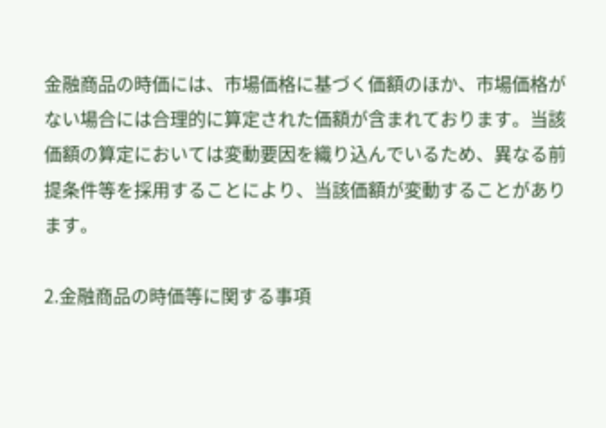金融商品の時価には、市場価格に基づく価額のほか、市場価格がない場合には合理的に算定された価額が含まれております。当該価額の算定においては変動要因を織り込んでいるため、異なる前提条件等を採用することにより、当該価額が変動することがあります。

2.金融商品の時価等に関する事項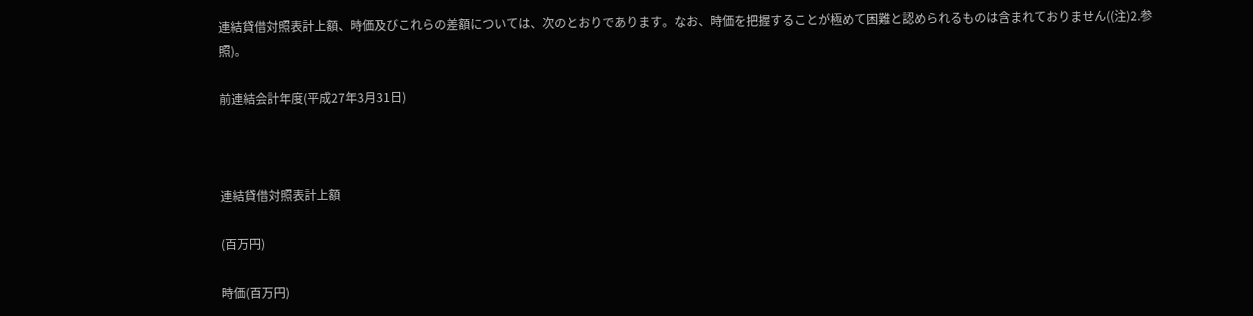連結貸借対照表計上額、時価及びこれらの差額については、次のとおりであります。なお、時価を把握することが極めて困難と認められるものは含まれておりません((注)2.参照)。

前連結会計年度(平成27年3月31日)



連結貸借対照表計上額

(百万円)

時価(百万円)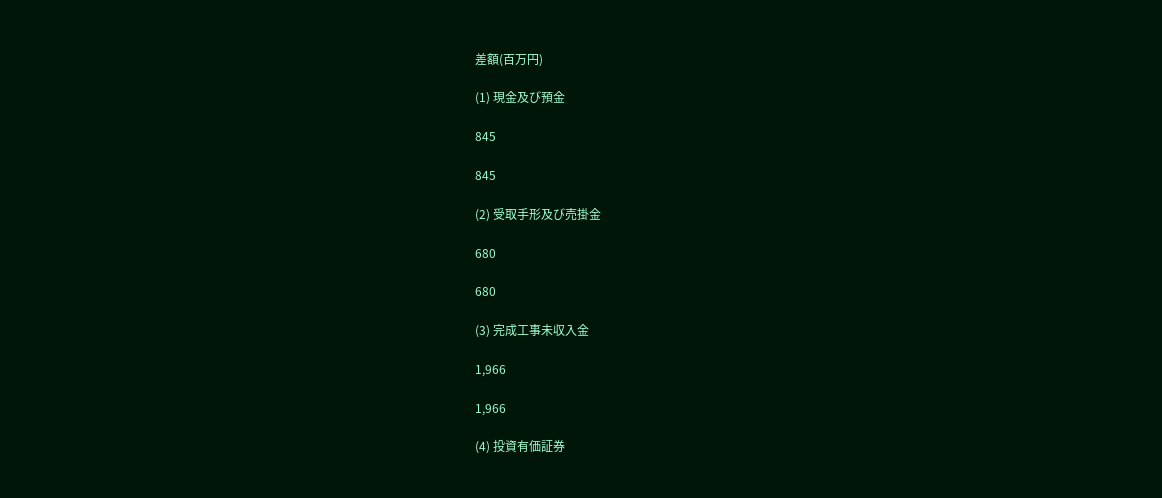差額(百万円)

(1) 現金及び預金

845

845

(2) 受取手形及び売掛金

680

680

(3) 完成工事未収入金

1,966

1,966

(4) 投資有価証券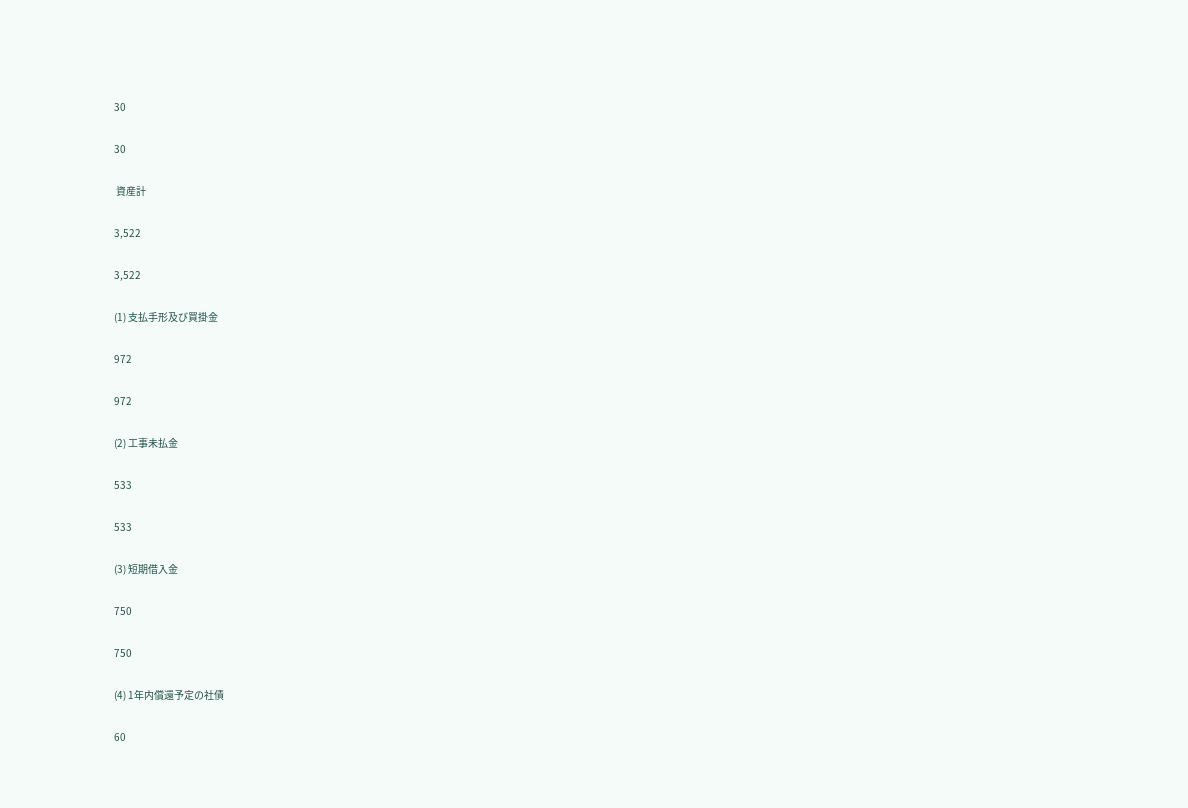30

30

 資産計

3,522

3,522

(1) 支払手形及び買掛金

972

972

(2) 工事未払金

533

533

(3) 短期借入金

750

750

(4) 1年内償還予定の社債

60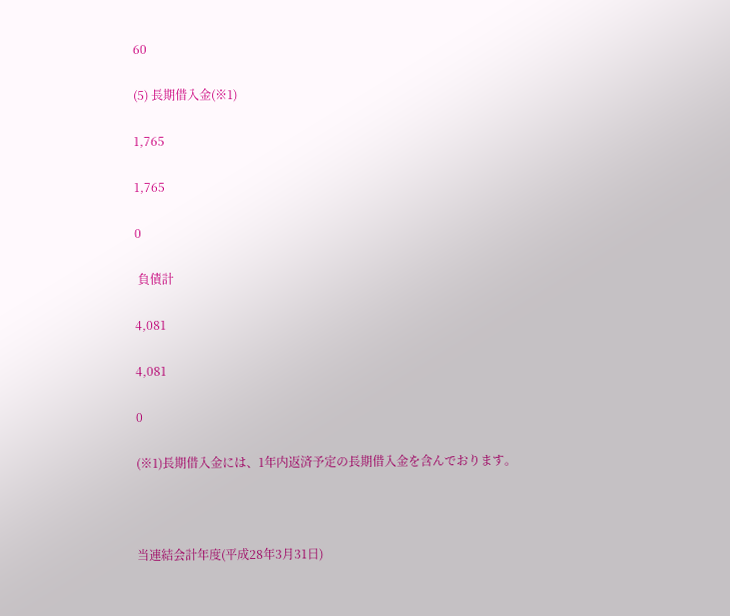60

(5) 長期借入金(※1)

1,765

1,765

0

 負債計

4,081

4,081

0

(※1)長期借入金には、1年内返済予定の長期借入金を含んでおります。



当連結会計年度(平成28年3月31日)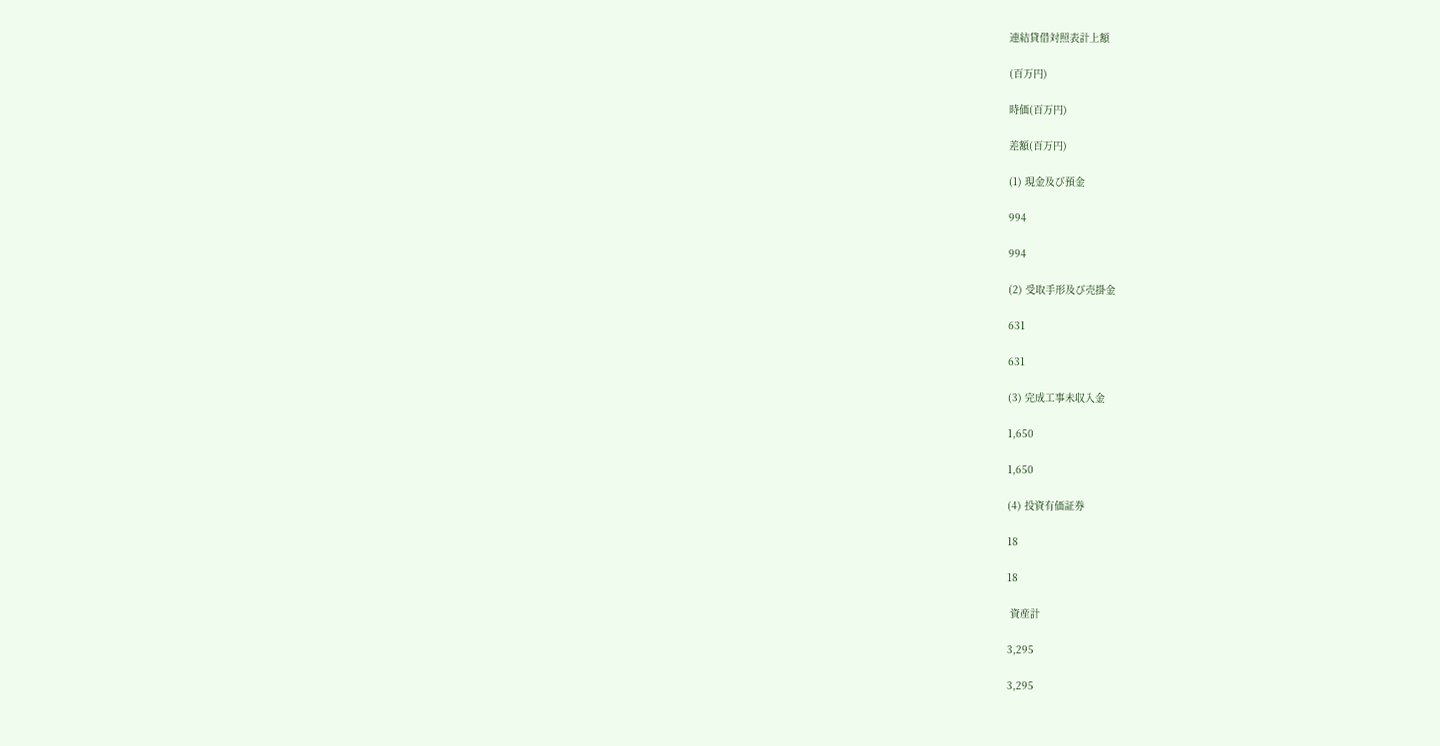連結貸借対照表計上額

(百万円)

時価(百万円)

差額(百万円)

(1) 現金及び預金

994

994

(2) 受取手形及び売掛金

631

631

(3) 完成工事未収入金

1,650

1,650

(4) 投資有価証券

18

18

 資産計

3,295

3,295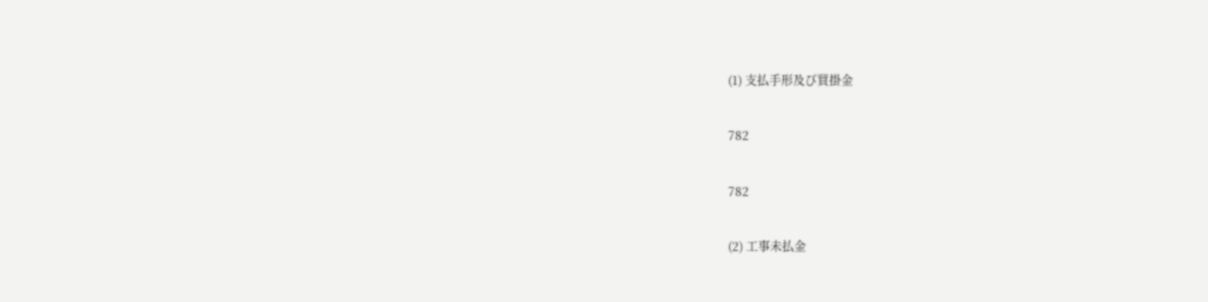(1) 支払手形及び買掛金

782

782

(2) 工事未払金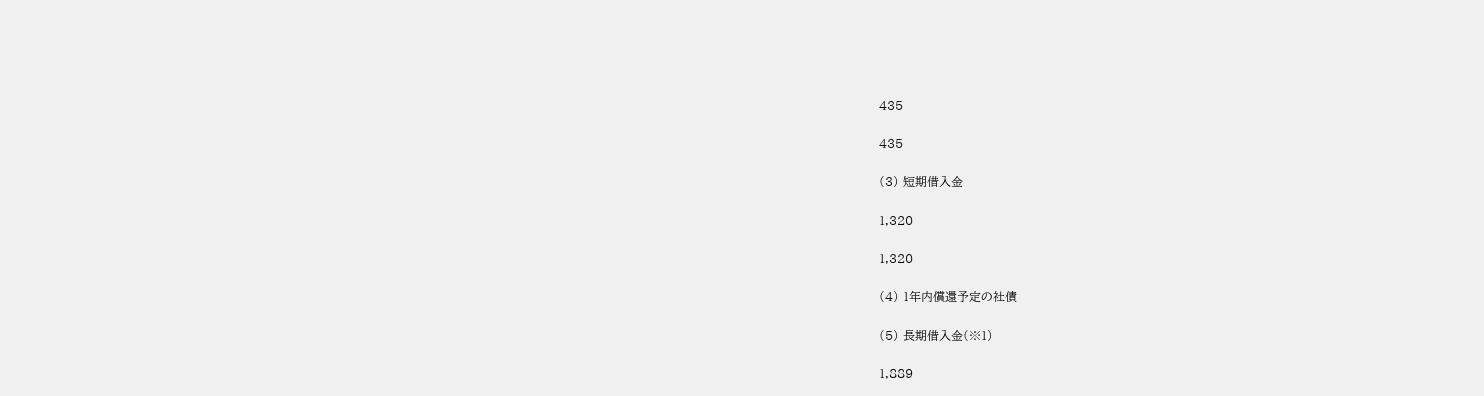435

435

(3) 短期借入金

1,320

1,320

(4) 1年内償還予定の社債

(5) 長期借入金(※1)

1,889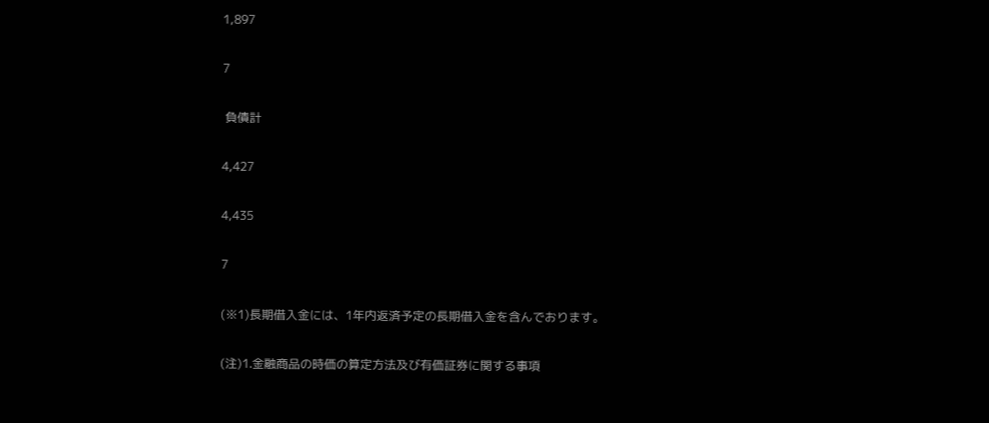1,897

7

 負債計

4,427

4,435

7

(※1)長期借入金には、1年内返済予定の長期借入金を含んでおります。

(注)1.金融商品の時価の算定方法及び有価証券に関する事項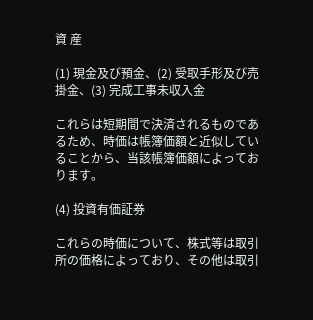資 産

(1) 現金及び預金、(2) 受取手形及び売掛金、(3) 完成工事未収入金

これらは短期間で決済されるものであるため、時価は帳簿価額と近似していることから、当該帳簿価額によっております。

(4) 投資有価証券

これらの時価について、株式等は取引所の価格によっており、その他は取引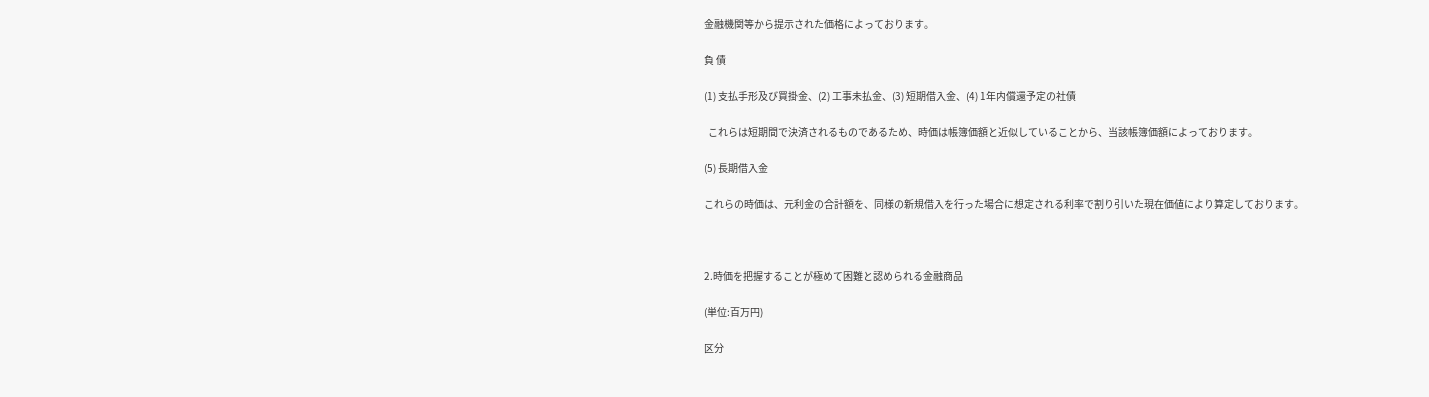金融機関等から提示された価格によっております。

負 債

(1) 支払手形及び買掛金、(2) 工事未払金、(3) 短期借入金、(4) 1年内償還予定の社債

  これらは短期間で決済されるものであるため、時価は帳簿価額と近似していることから、当該帳簿価額によっております。

(5) 長期借入金

これらの時価は、元利金の合計額を、同様の新規借入を行った場合に想定される利率で割り引いた現在価値により算定しております。



2.時価を把握することが極めて困難と認められる金融商品

(単位:百万円)

区分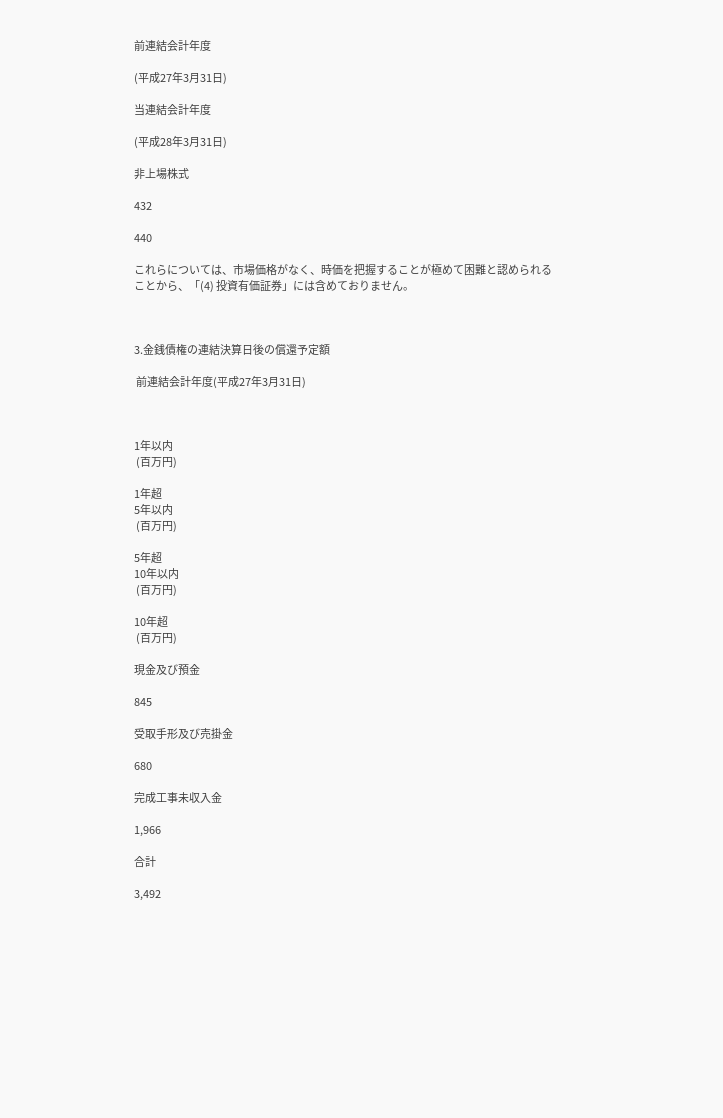前連結会計年度

(平成27年3月31日)

当連結会計年度

(平成28年3月31日)

非上場株式

432

440

これらについては、市場価格がなく、時価を把握することが極めて困難と認められることから、「(4) 投資有価証券」には含めておりません。



3.金銭債権の連結決算日後の償還予定額

 前連結会計年度(平成27年3月31日)



1年以内
 (百万円)

1年超
5年以内
 (百万円)

5年超
10年以内
 (百万円)

10年超
 (百万円)

現金及び預金

845

受取手形及び売掛金

680

完成工事未収入金

1,966

合計

3,492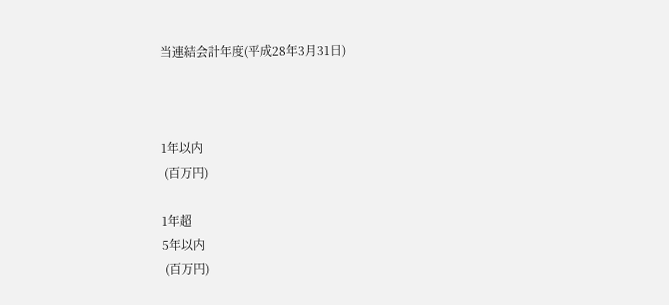当連結会計年度(平成28年3月31日)



1年以内
 (百万円)

1年超
5年以内
 (百万円)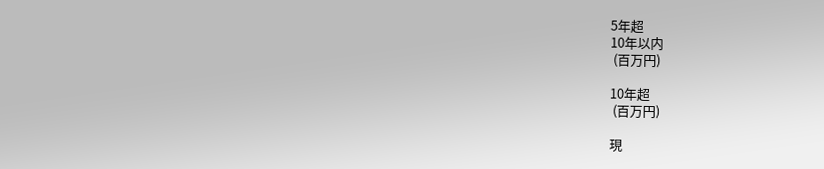5年超
10年以内
 (百万円)

10年超
 (百万円)

現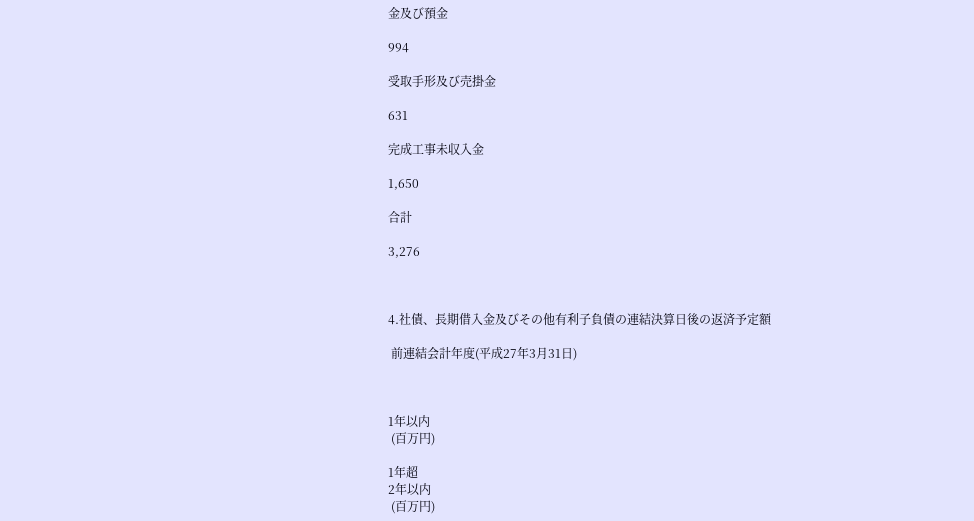金及び預金

994

受取手形及び売掛金

631

完成工事未収入金

1,650

合計

3,276



4.社債、長期借入金及びその他有利子負債の連結決算日後の返済予定額

 前連結会計年度(平成27年3月31日)



1年以内
 (百万円)

1年超
2年以内
 (百万円)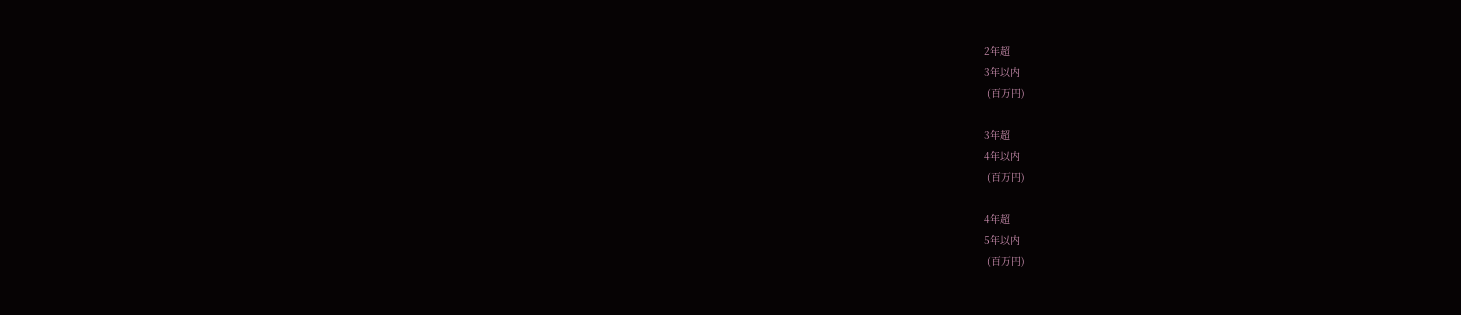2年超
3年以内
 (百万円)

3年超
4年以内
 (百万円)

4年超
5年以内
 (百万円)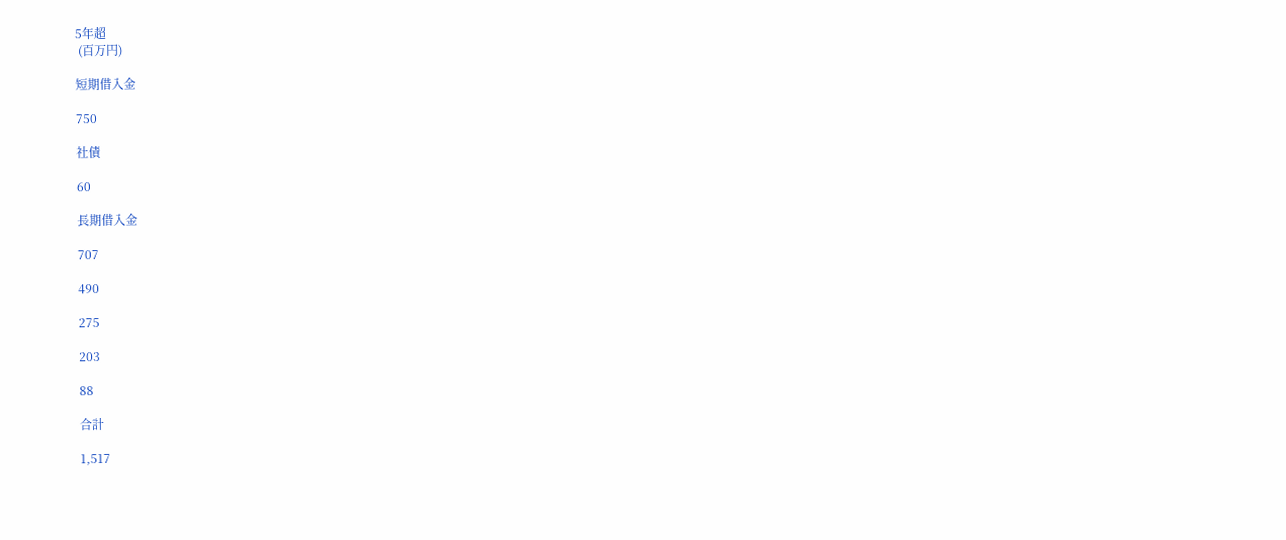5年超
 (百万円)

短期借入金

750

社債

60

長期借入金

707

490

275

203

88

合計

1,517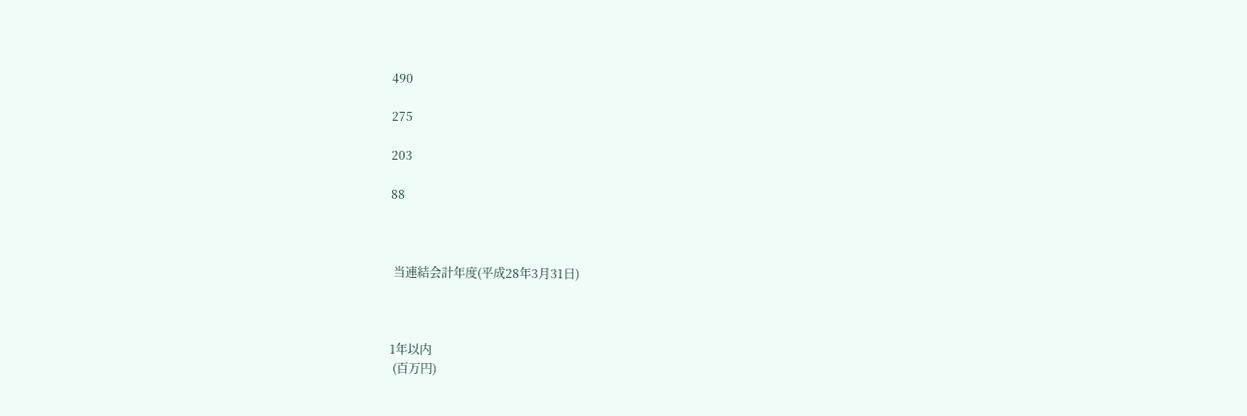490

275

203

88



 当連結会計年度(平成28年3月31日)



1年以内
 (百万円)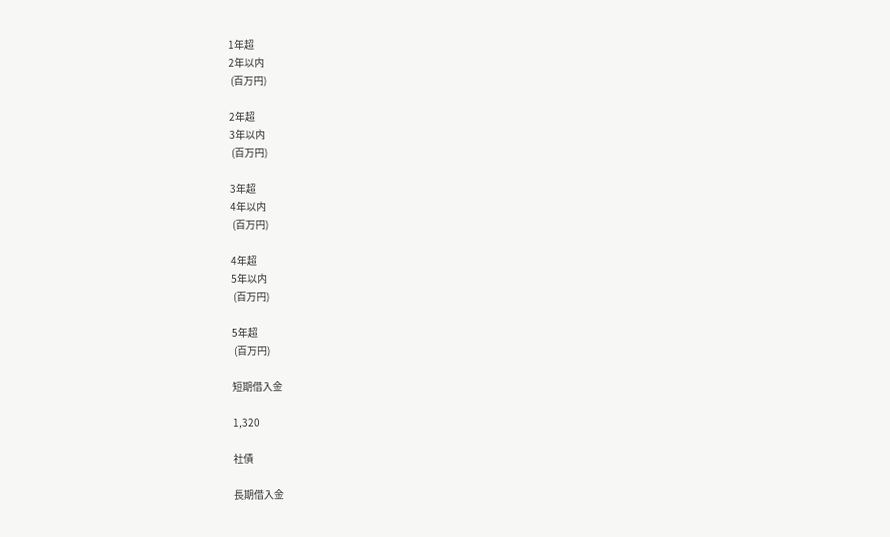1年超
2年以内
 (百万円)

2年超
3年以内
 (百万円)

3年超
4年以内
 (百万円)

4年超
5年以内
 (百万円)

5年超
 (百万円)

短期借入金

1,320

社債

長期借入金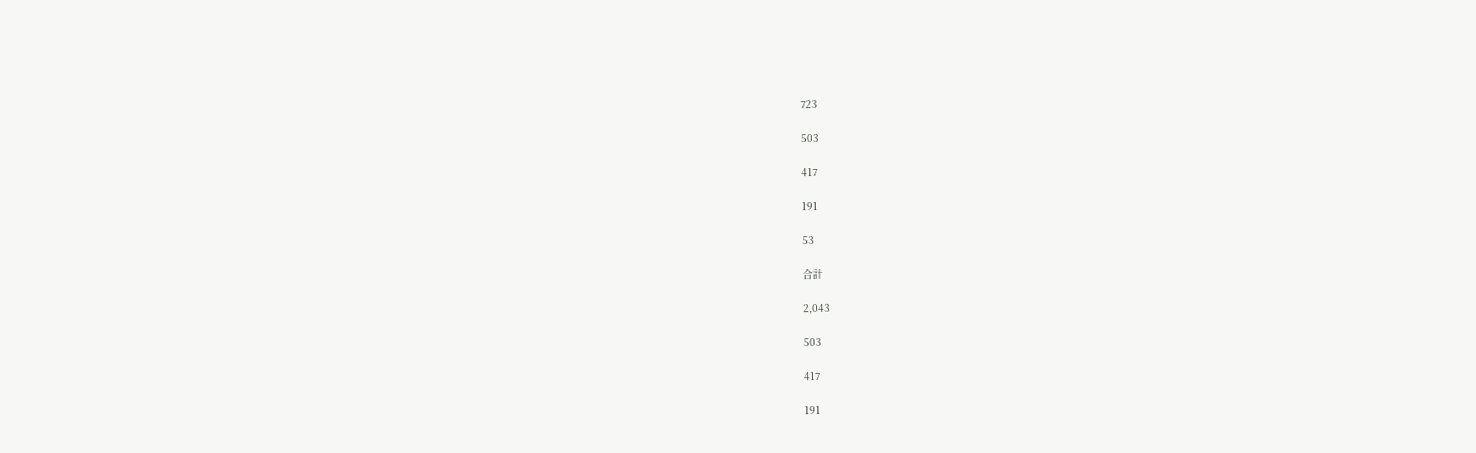723

503

417

191

53

合計

2,043

503

417

191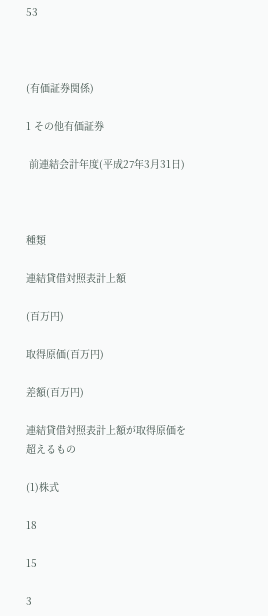53



(有価証券関係)

1 その他有価証券

 前連結会計年度(平成27年3月31日)



種類

連結貸借対照表計上額

(百万円)

取得原価(百万円)

差額(百万円)

連結貸借対照表計上額が取得原価を超えるもの

(1)株式

18

15

3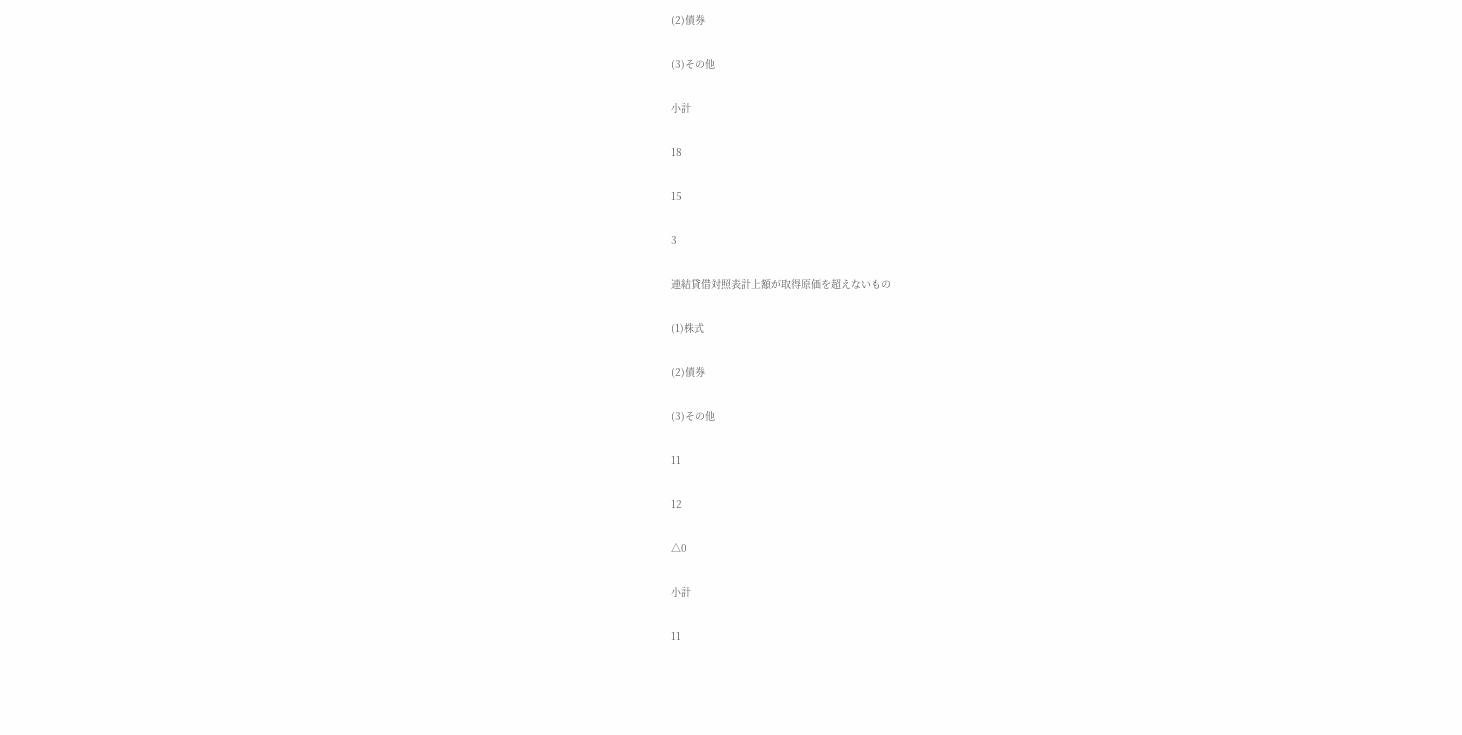(2)債券

(3)その他

小計

18

15

3

連結貸借対照表計上額が取得原価を超えないもの

(1)株式

(2)債券

(3)その他

11

12

△0

小計

11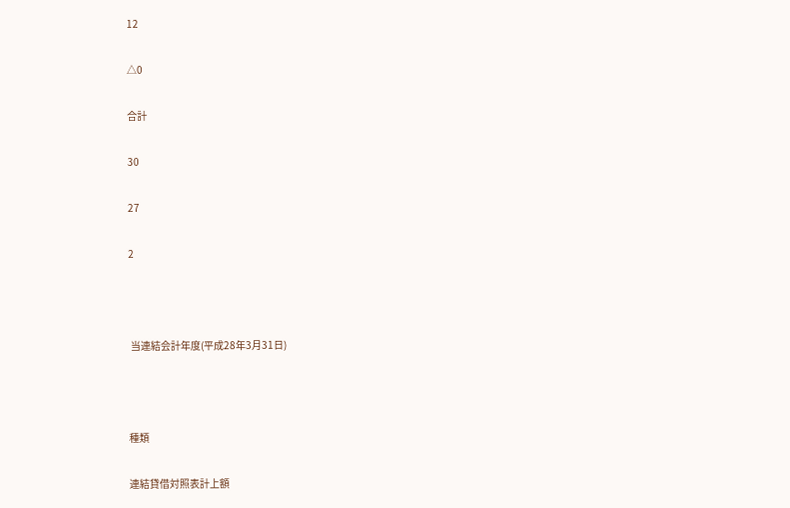12

△0

合計

30

27

2



 当連結会計年度(平成28年3月31日)



種類

連結貸借対照表計上額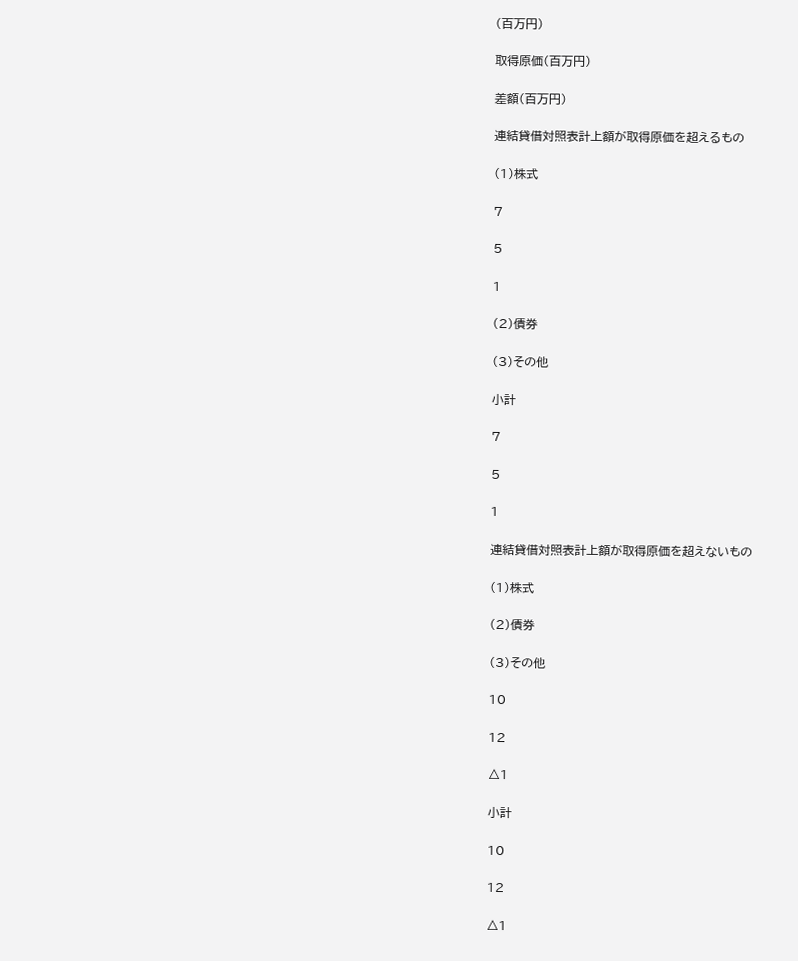(百万円)

取得原価(百万円)

差額(百万円)

連結貸借対照表計上額が取得原価を超えるもの

(1)株式

7

5

1

(2)債券

(3)その他

小計

7

5

1

連結貸借対照表計上額が取得原価を超えないもの

(1)株式

(2)債券

(3)その他

10

12

△1

小計

10

12

△1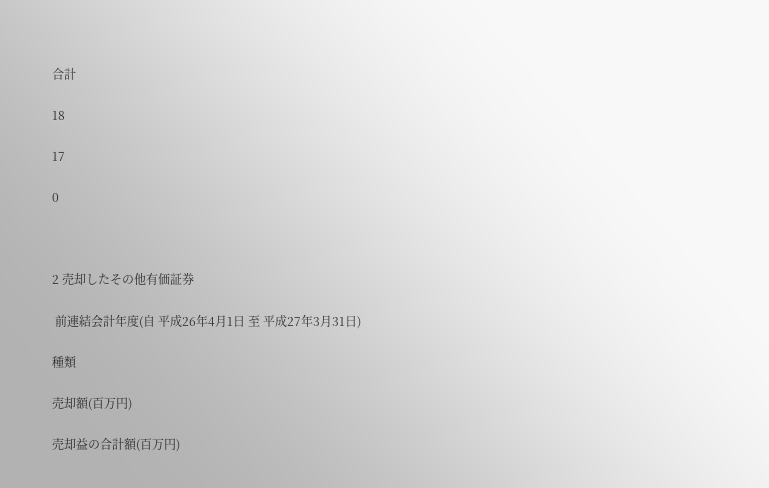合計

18

17

0



2 売却したその他有価証券

 前連結会計年度(自 平成26年4月1日 至 平成27年3月31日)

種類

売却額(百万円)

売却益の合計額(百万円)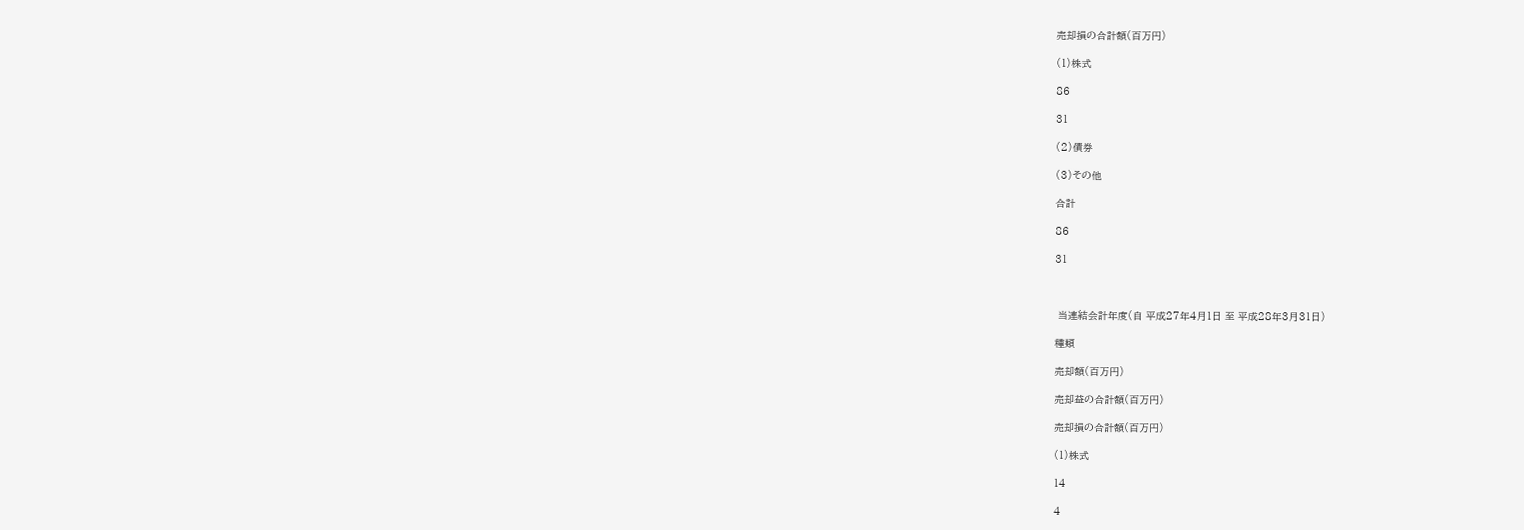売却損の合計額(百万円)

(1)株式

86

31

(2)債券

(3)その他

合計

86

31



 当連結会計年度(自 平成27年4月1日 至 平成28年3月31日)

種類

売却額(百万円)

売却益の合計額(百万円)

売却損の合計額(百万円)

(1)株式

14

4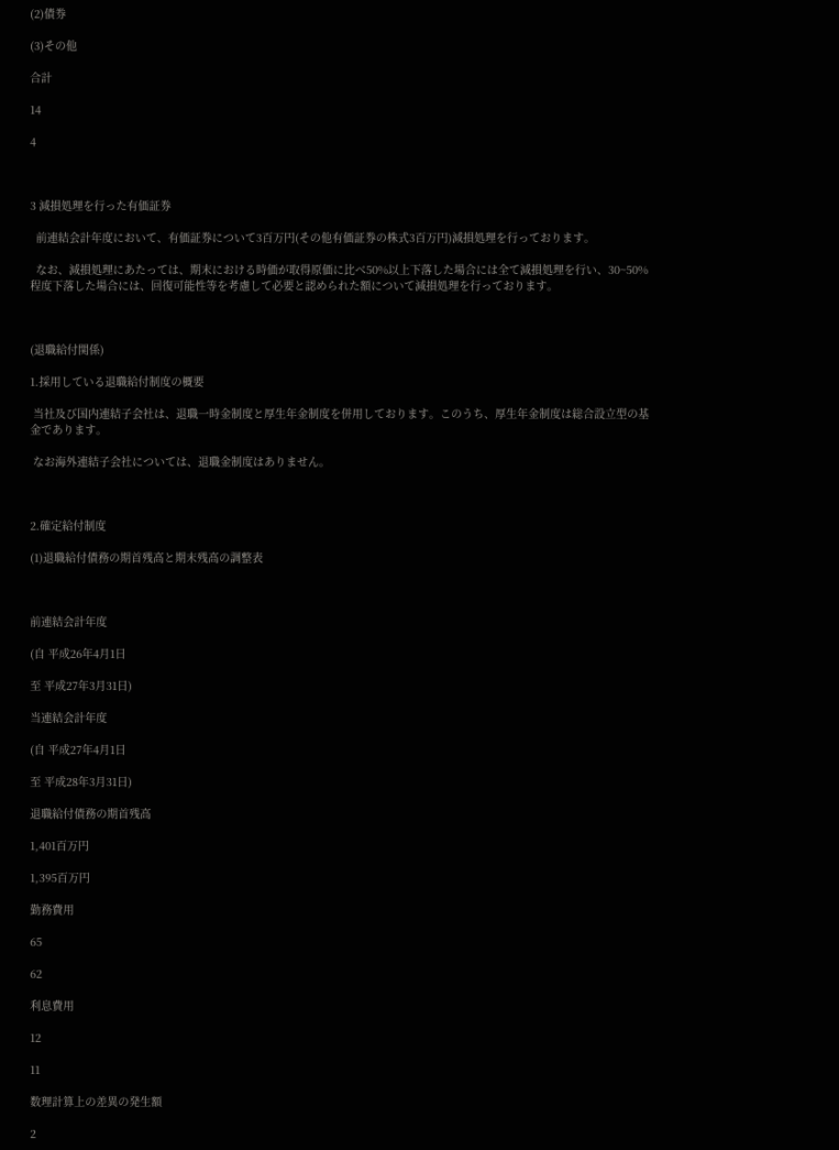(2)債券

(3)その他

合計

14

4



3 減損処理を行った有価証券

  前連結会計年度において、有価証券について3百万円(その他有価証券の株式3百万円)減損処理を行っております。

  なお、減損処理にあたっては、期末における時価が取得原価に比べ50%以上下落した場合には全て減損処理を行い、30~50%程度下落した場合には、回復可能性等を考慮して必要と認められた額について減損処理を行っております。



(退職給付関係)

1.採用している退職給付制度の概要

 当社及び国内連結子会社は、退職一時金制度と厚生年金制度を併用しております。このうち、厚生年金制度は総合設立型の基金であります。

 なお海外連結子会社については、退職金制度はありません。



2.確定給付制度

(1)退職給付債務の期首残高と期末残高の調整表



前連結会計年度

(自 平成26年4月1日

至 平成27年3月31日)

当連結会計年度

(自 平成27年4月1日

至 平成28年3月31日)

退職給付債務の期首残高

1,401百万円

1,395百万円

勤務費用

65

62

利息費用

12

11

数理計算上の差異の発生額

2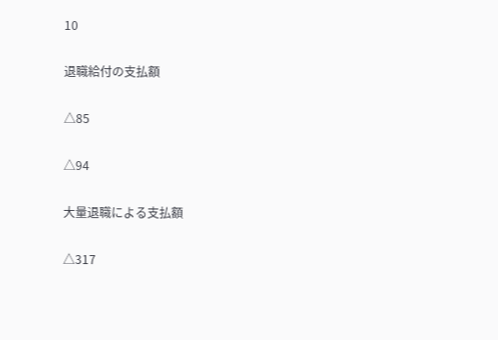10

退職給付の支払額

△85

△94

大量退職による支払額

△317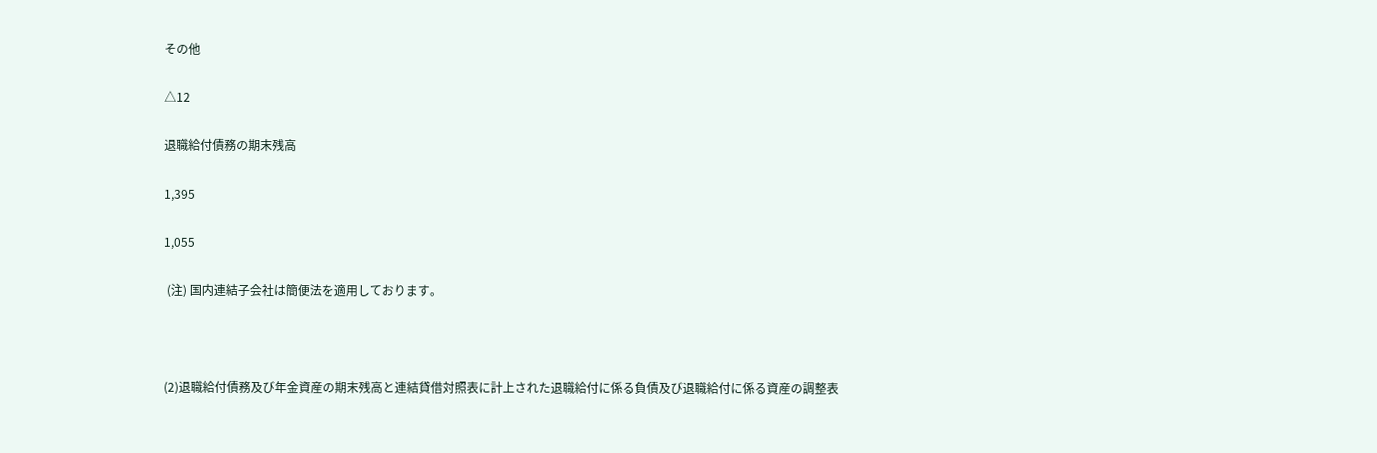その他

△12

退職給付債務の期末残高

1,395

1,055

 (注) 国内連結子会社は簡便法を適用しております。



(2)退職給付債務及び年金資産の期末残高と連結貸借対照表に計上された退職給付に係る負債及び退職給付に係る資産の調整表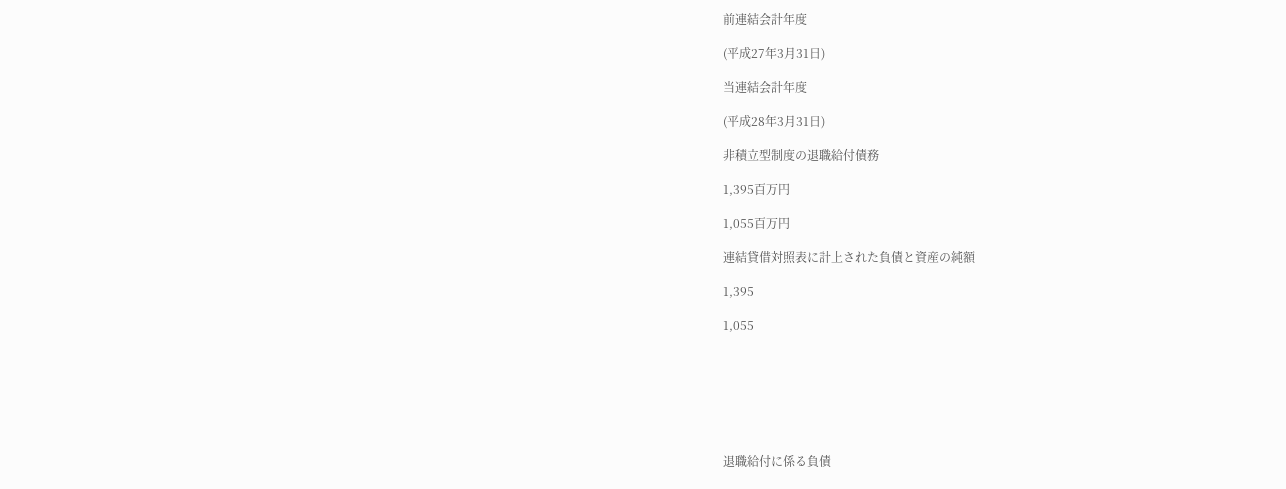前連結会計年度

(平成27年3月31日)

当連結会計年度

(平成28年3月31日)

非積立型制度の退職給付債務

1,395百万円

1,055百万円

連結貸借対照表に計上された負債と資産の純額

1,395

1,055







退職給付に係る負債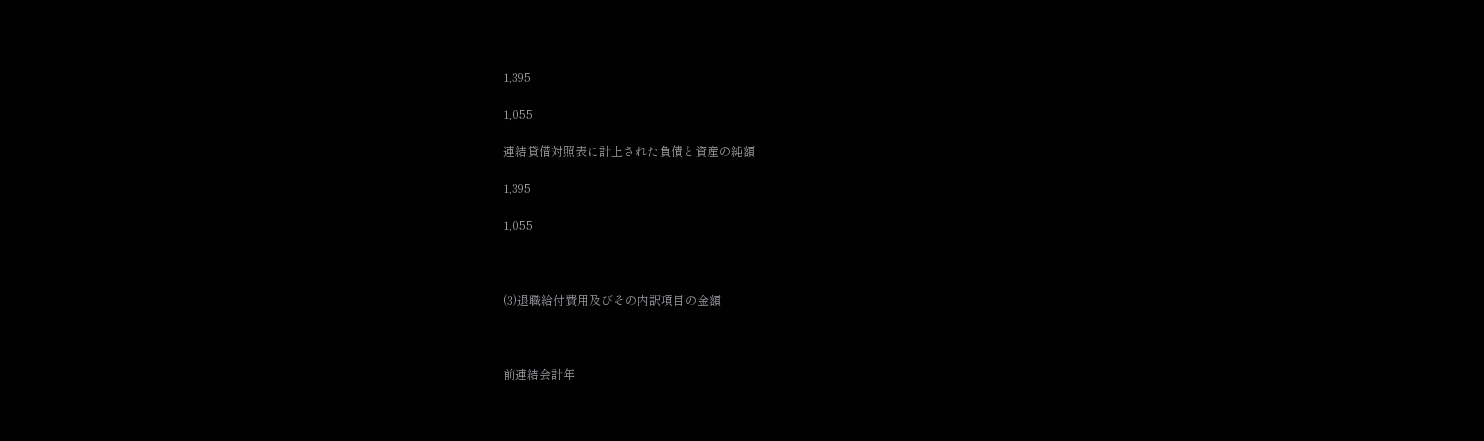1,395

1,055

連結貸借対照表に計上された負債と資産の純額

1,395

1,055



(3)退職給付費用及びその内訳項目の金額



前連結会計年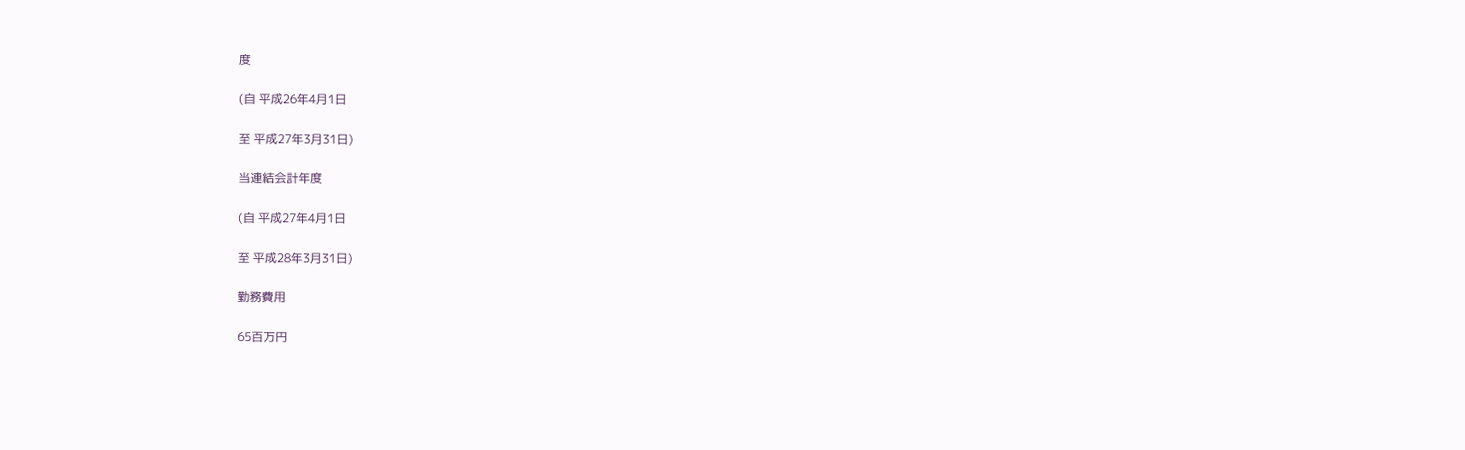度

(自 平成26年4月1日

至 平成27年3月31日)

当連結会計年度

(自 平成27年4月1日

至 平成28年3月31日)

勤務費用

65百万円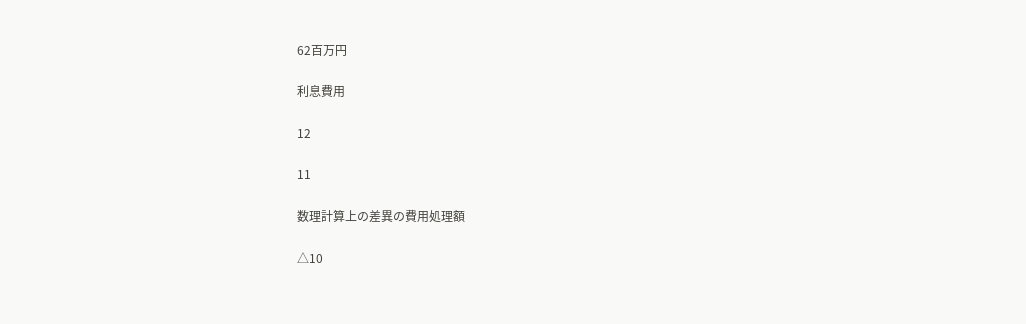62百万円

利息費用

12

11

数理計算上の差異の費用処理額

△10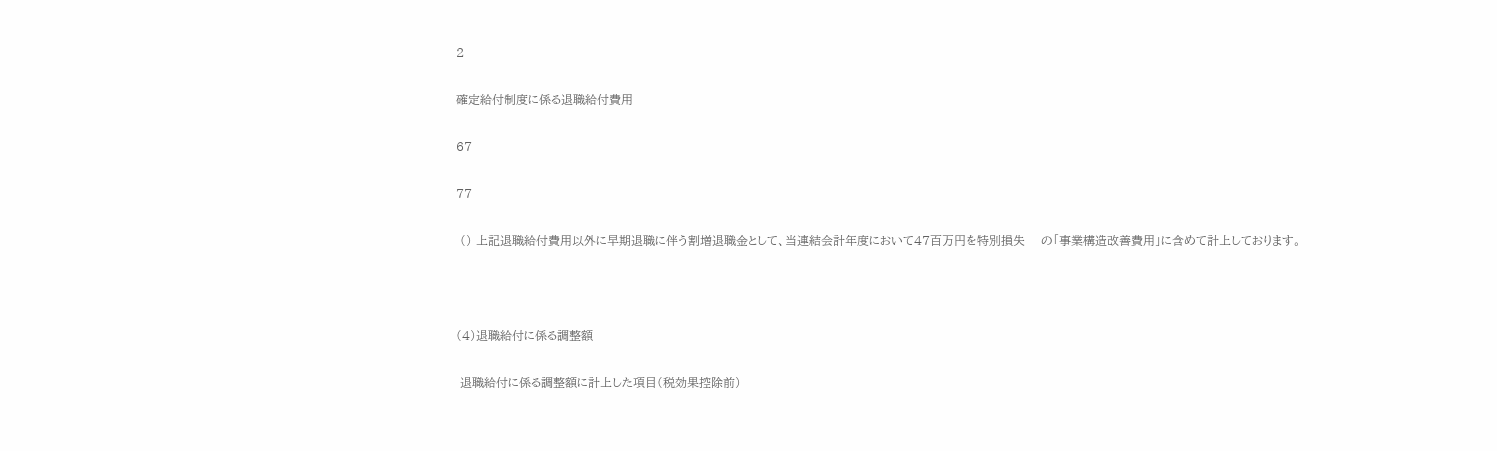2

確定給付制度に係る退職給付費用

67

77

 () 上記退職給付費用以外に早期退職に伴う割増退職金として、当連結会計年度において47百万円を特別損失    の「事業構造改善費用」に含めて計上しております。



(4)退職給付に係る調整額

 退職給付に係る調整額に計上した項目(税効果控除前)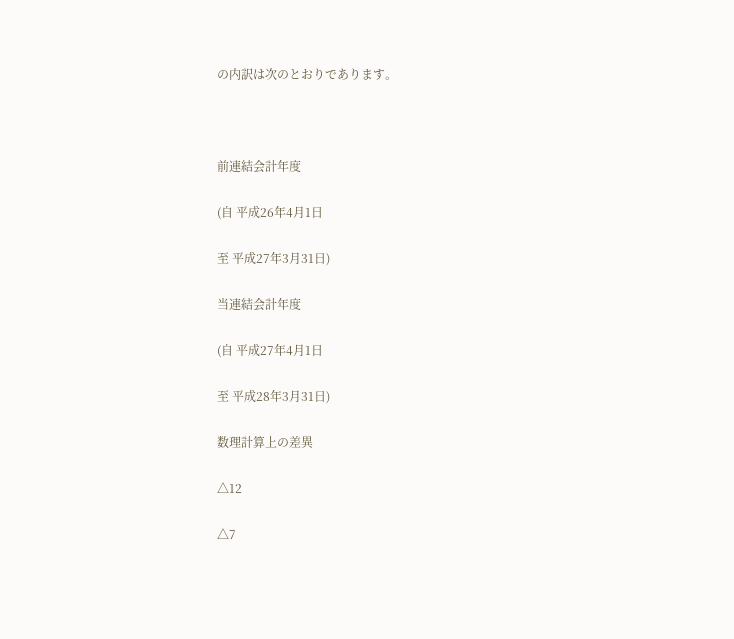の内訳は次のとおりであります。



前連結会計年度

(自 平成26年4月1日

至 平成27年3月31日)

当連結会計年度

(自 平成27年4月1日

至 平成28年3月31日)

数理計算上の差異

△12

△7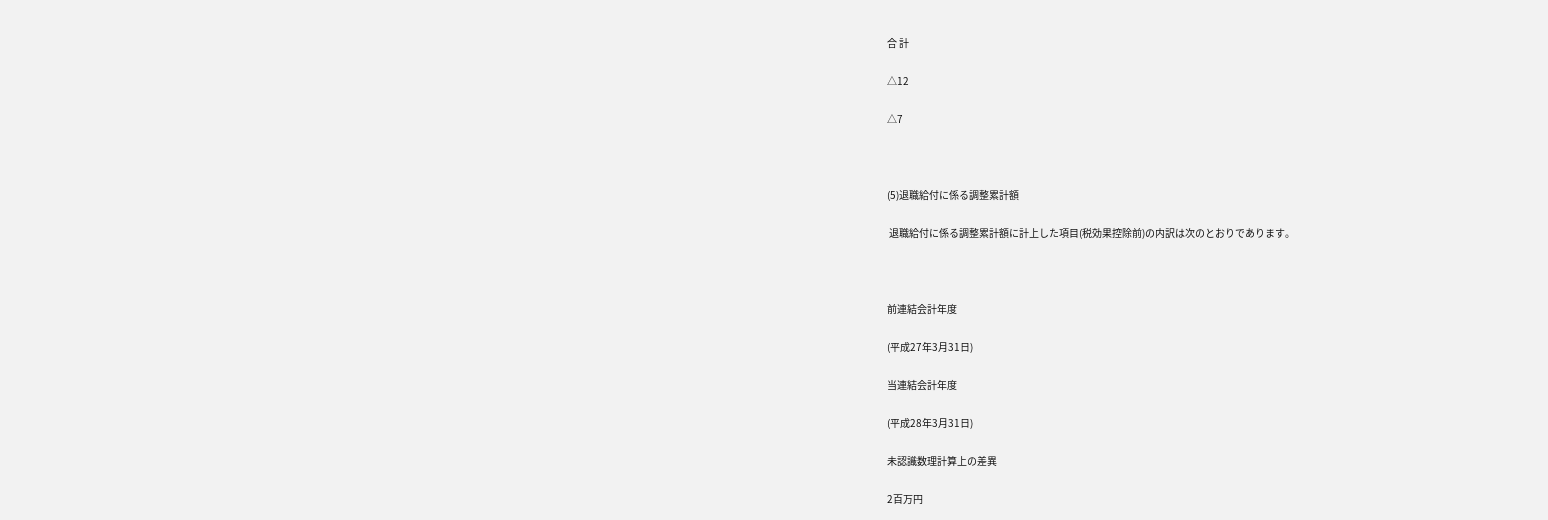合 計

△12

△7



(5)退職給付に係る調整累計額

 退職給付に係る調整累計額に計上した項目(税効果控除前)の内訳は次のとおりであります。



前連結会計年度

(平成27年3月31日)

当連結会計年度

(平成28年3月31日)

未認識数理計算上の差異

2百万円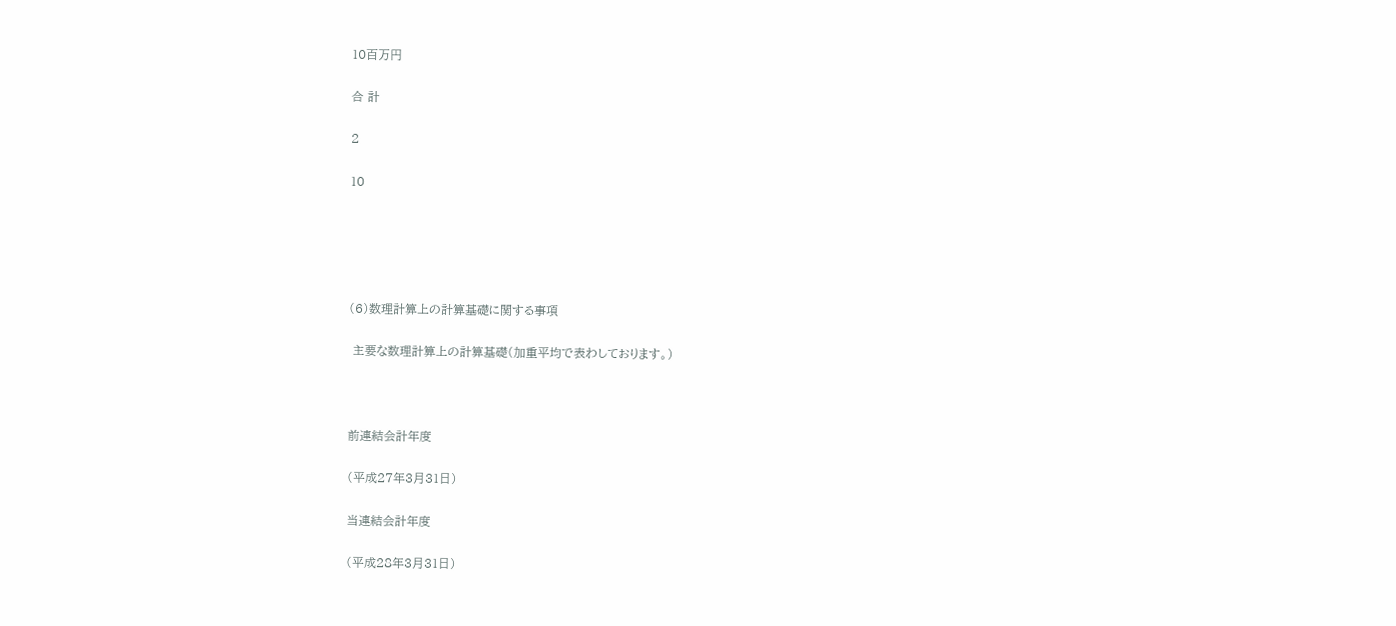10百万円

合 計

2

10





(6)数理計算上の計算基礎に関する事項

 主要な数理計算上の計算基礎(加重平均で表わしております。)



前連結会計年度

(平成27年3月31日)

当連結会計年度

(平成28年3月31日)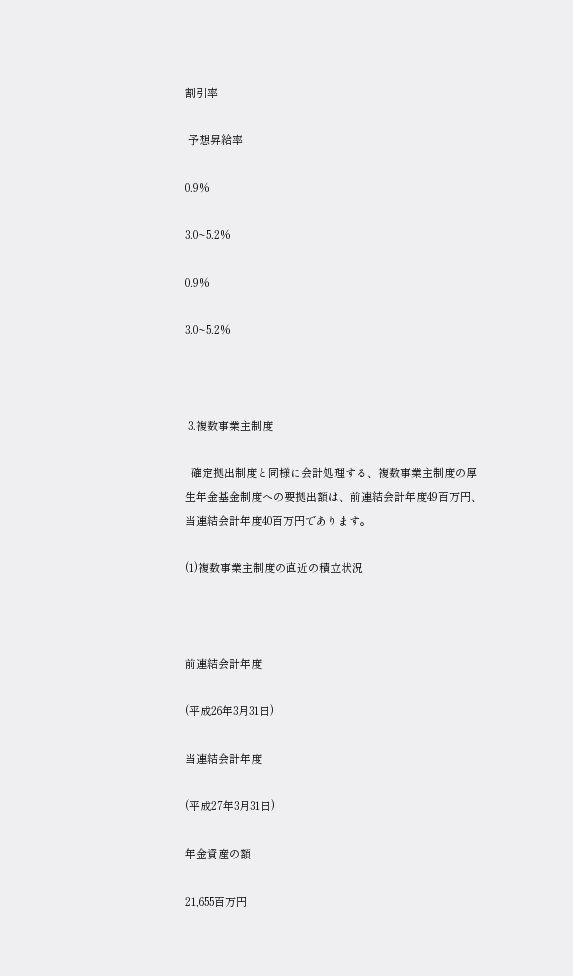割引率

 予想昇給率

0.9%

3.0~5.2%

0.9%

3.0~5.2%



 3.複数事業主制度

  確定拠出制度と同様に会計処理する、複数事業主制度の厚生年金基金制度への要拠出額は、前連結会計年度49百万円、当連結会計年度40百万円であります。

(1)複数事業主制度の直近の積立状況



前連結会計年度

(平成26年3月31日)

当連結会計年度

(平成27年3月31日)

年金資産の額

21,655百万円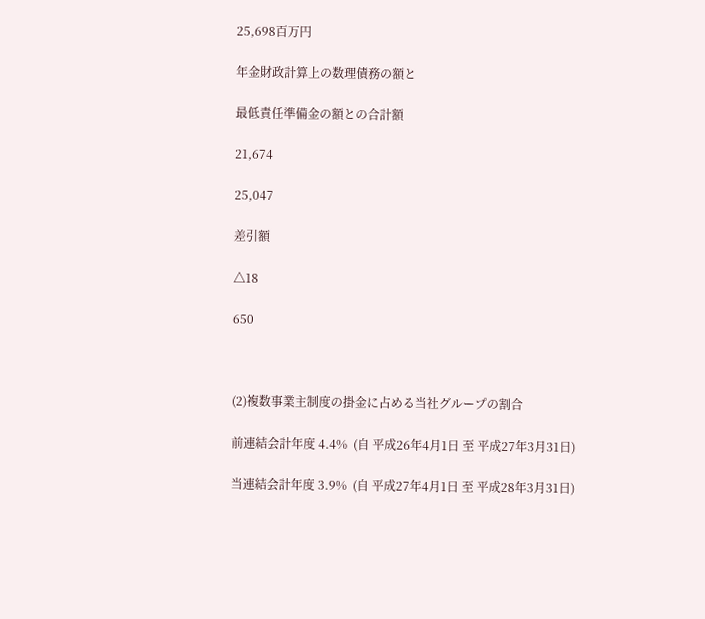25,698百万円

年金財政計算上の数理債務の額と

最低責任準備金の額との合計額

21,674

25,047

差引額

△18

650



(2)複数事業主制度の掛金に占める当社グループの割合

前連結会計年度 4.4%  (自 平成26年4月1日 至 平成27年3月31日)

当連結会計年度 3.9%  (自 平成27年4月1日 至 平成28年3月31日)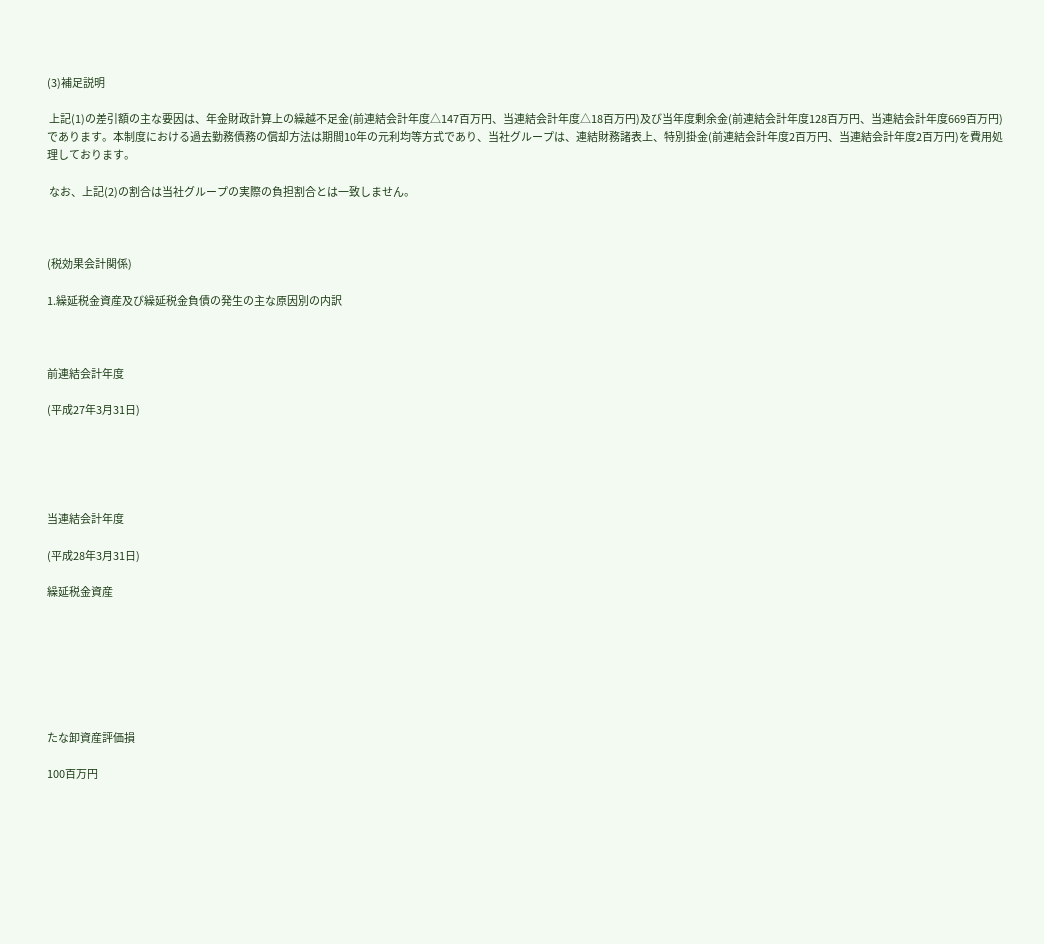(3)補足説明

 上記(1)の差引額の主な要因は、年金財政計算上の繰越不足金(前連結会計年度△147百万円、当連結会計年度△18百万円)及び当年度剰余金(前連結会計年度128百万円、当連結会計年度669百万円)であります。本制度における過去勤務債務の償却方法は期間10年の元利均等方式であり、当社グループは、連結財務諸表上、特別掛金(前連結会計年度2百万円、当連結会計年度2百万円)を費用処理しております。

 なお、上記(2)の割合は当社グループの実際の負担割合とは一致しません。



(税効果会計関係)

1.繰延税金資産及び繰延税金負債の発生の主な原因別の内訳



前連結会計年度

(平成27年3月31日)





当連結会計年度

(平成28年3月31日)

繰延税金資産







たな卸資産評価損

100百万円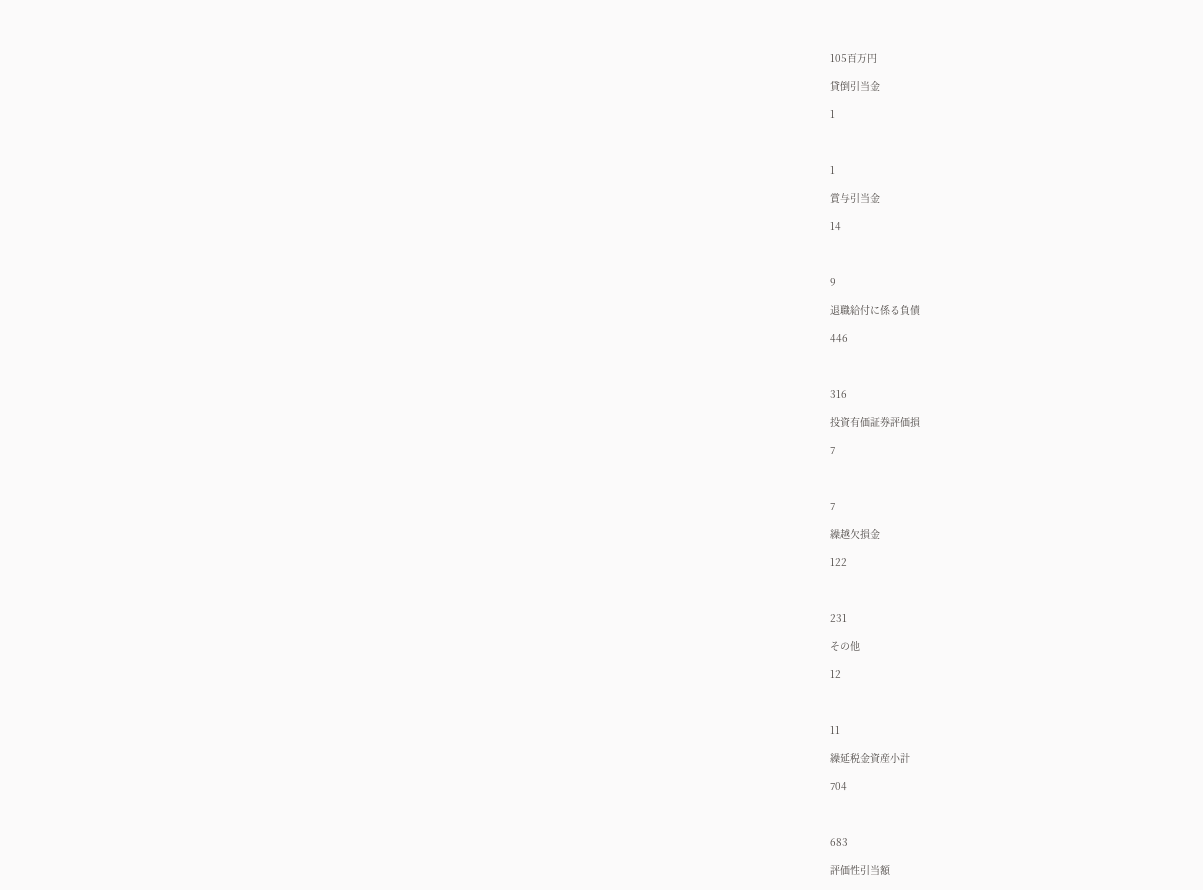105百万円

貸倒引当金

1



1

賞与引当金

14



9

退職給付に係る負債

446



316

投資有価証券評価損

7



7

繰越欠損金

122



231

その他

12



11

繰延税金資産小計

704



683

評価性引当額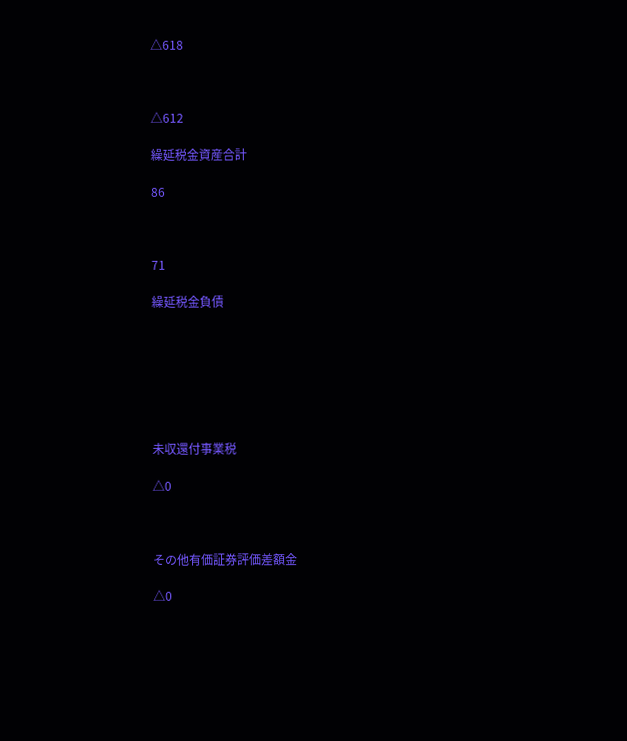△618



△612

繰延税金資産合計

86



71

繰延税金負債







未収還付事業税

△0



その他有価証券評価差額金

△0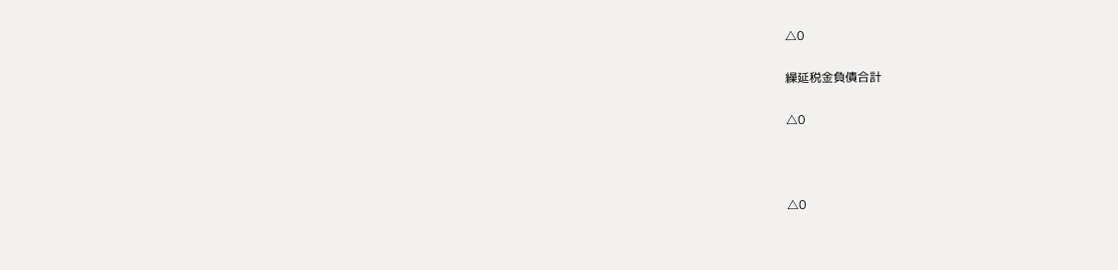△0

繰延税金負債合計

△0



△0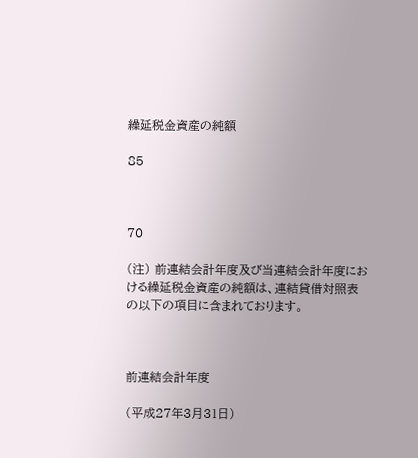繰延税金資産の純額

85



70

(注) 前連結会計年度及び当連結会計年度における繰延税金資産の純額は、連結貸借対照表の以下の項目に含まれております。



前連結会計年度

(平成27年3月31日)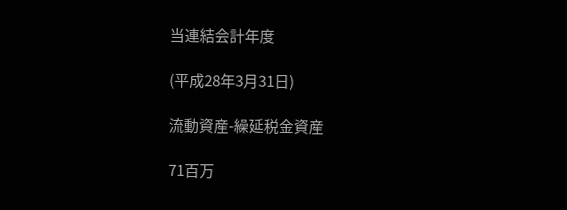当連結会計年度

(平成28年3月31日)

流動資産-繰延税金資産

71百万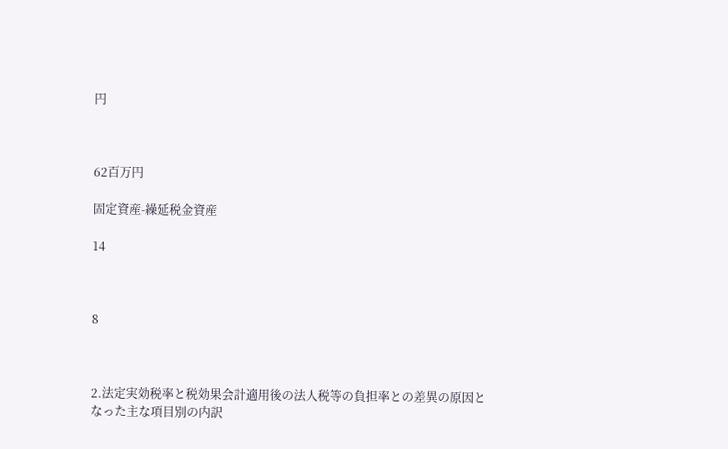円



62百万円

固定資産-繰延税金資産

14



8



2.法定実効税率と税効果会計適用後の法人税等の負担率との差異の原因となった主な項目別の内訳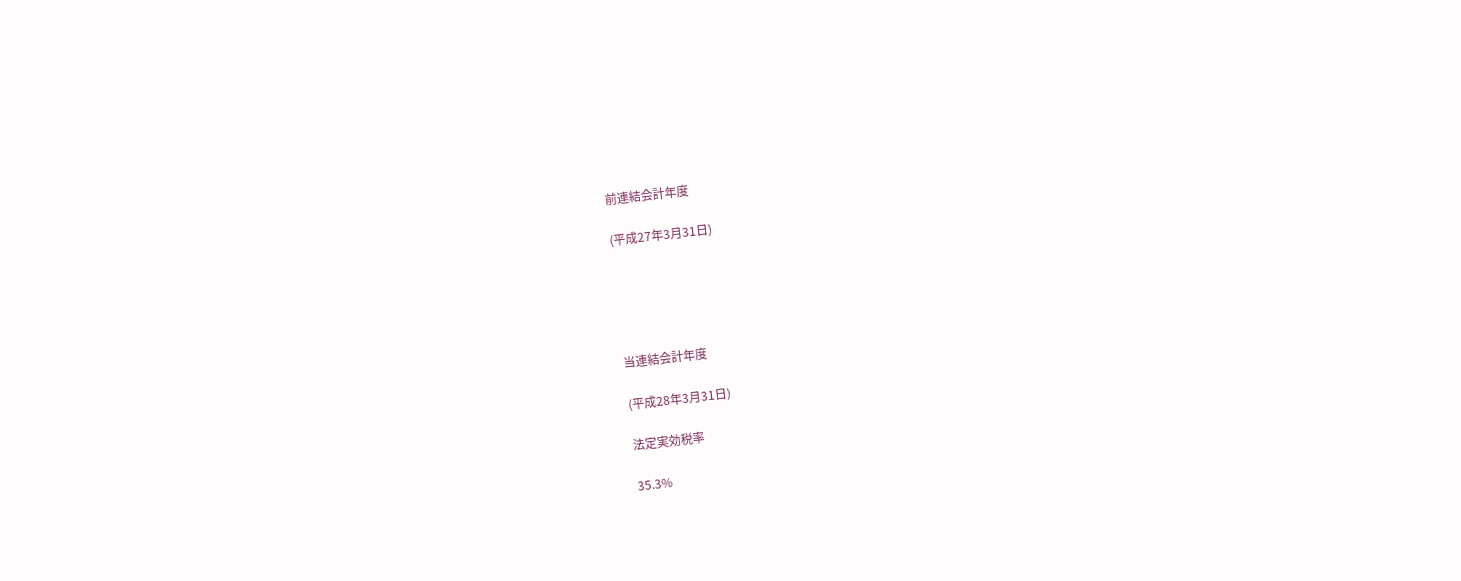前連結会計年度

(平成27年3月31日)





当連結会計年度

(平成28年3月31日)

法定実効税率

35.3%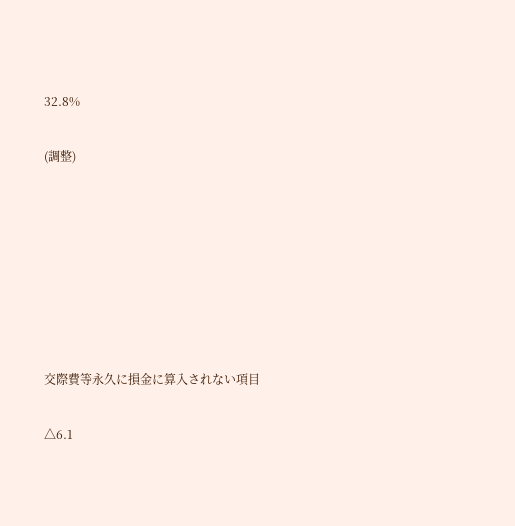32.8%

(調整)







交際費等永久に損金に算入されない項目

△6.1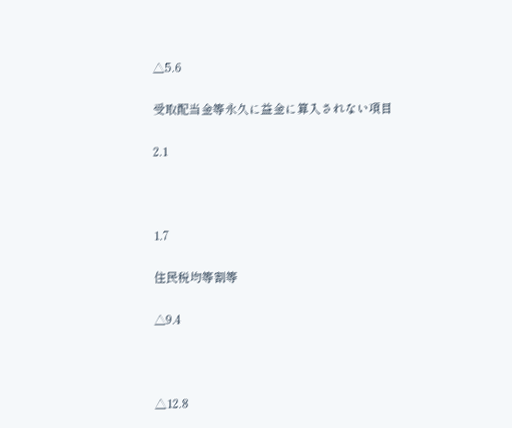△5.6

受取配当金等永久に益金に算入されない項目

2.1



1.7

住民税均等割等

△9.4



△12.8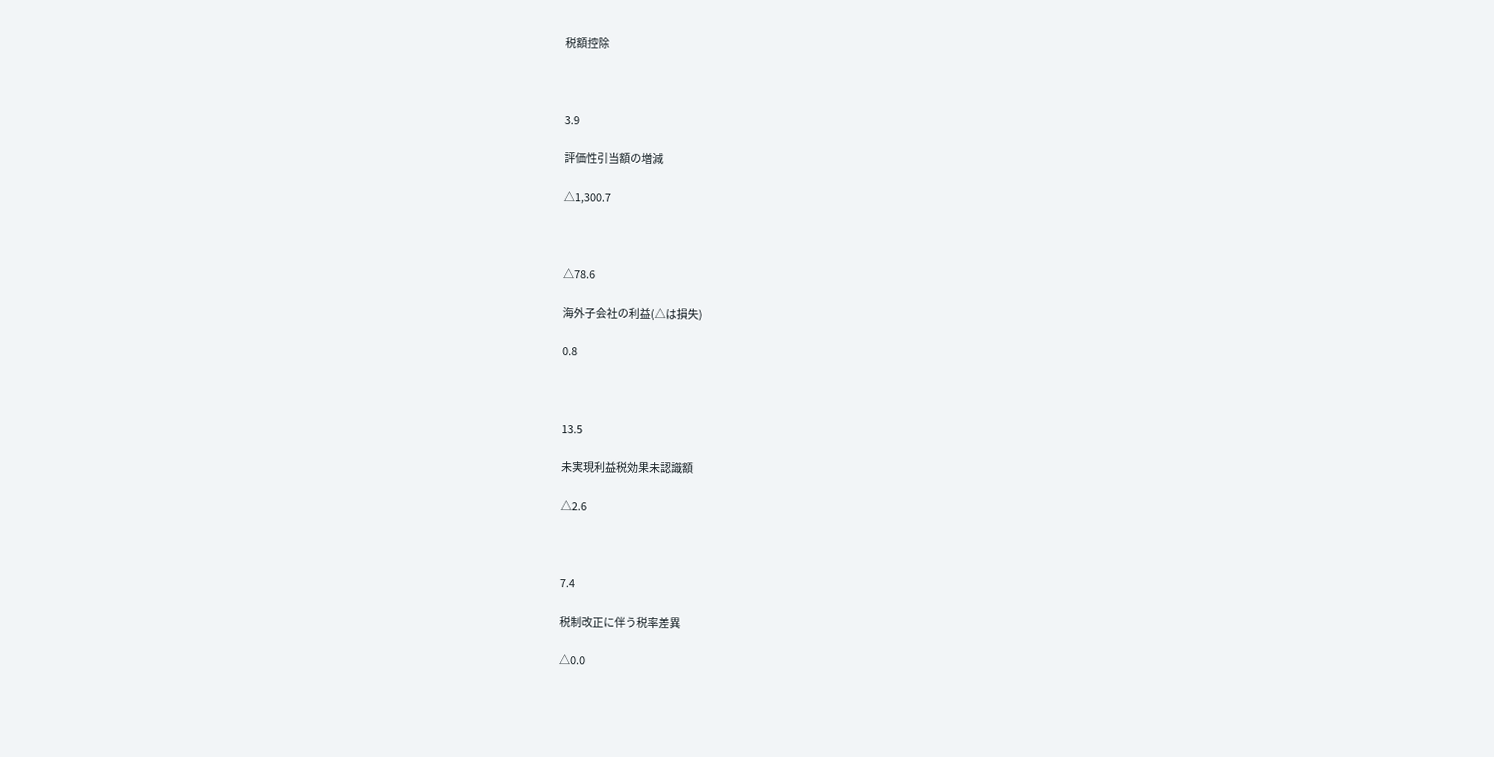税額控除



3.9

評価性引当額の増減

△1,300.7



△78.6

海外子会社の利益(△は損失)

0.8



13.5

未実現利益税効果未認識額

△2.6



7.4

税制改正に伴う税率差異

△0.0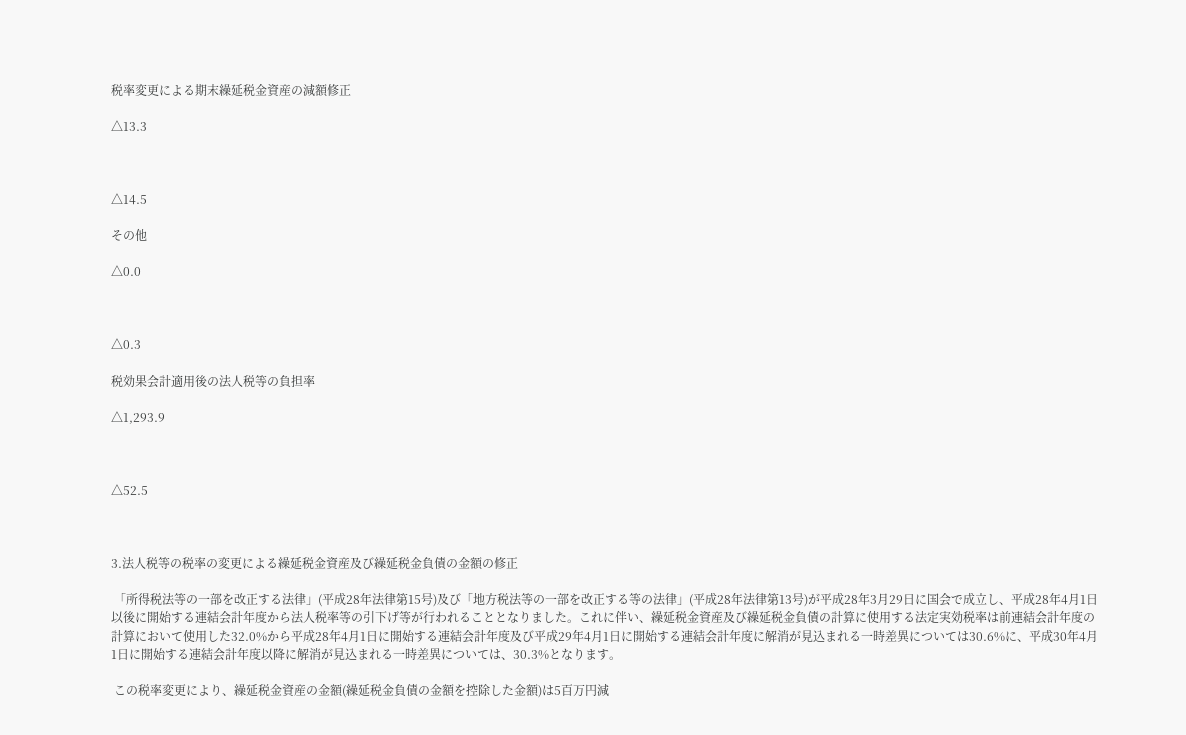税率変更による期末繰延税金資産の減額修正

△13.3



△14.5

その他

△0.0



△0.3

税効果会計適用後の法人税等の負担率

△1,293.9



△52.5



3.法人税等の税率の変更による繰延税金資産及び繰延税金負債の金額の修正

 「所得税法等の一部を改正する法律」(平成28年法律第15号)及び「地方税法等の一部を改正する等の法律」(平成28年法律第13号)が平成28年3月29日に国会で成立し、平成28年4月1日以後に開始する連結会計年度から法人税率等の引下げ等が行われることとなりました。これに伴い、繰延税金資産及び繰延税金負債の計算に使用する法定実効税率は前連結会計年度の計算において使用した32.0%から平成28年4月1日に開始する連結会計年度及び平成29年4月1日に開始する連結会計年度に解消が見込まれる一時差異については30.6%に、平成30年4月1日に開始する連結会計年度以降に解消が見込まれる一時差異については、30.3%となります。

 この税率変更により、繰延税金資産の金額(繰延税金負債の金額を控除した金額)は5百万円減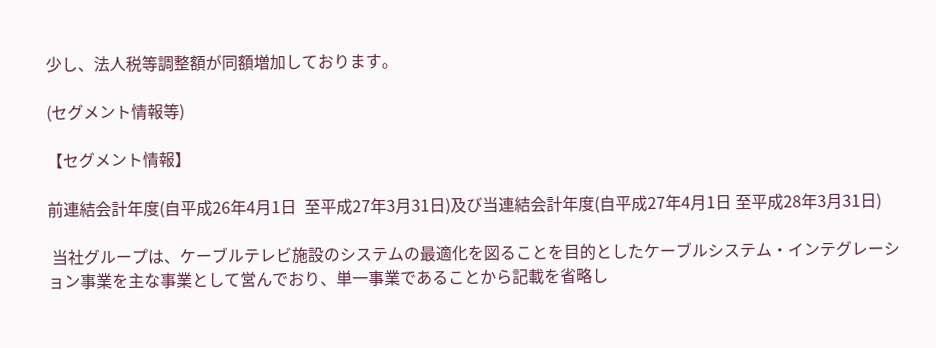少し、法人税等調整額が同額増加しております。

(セグメント情報等)

【セグメント情報】

前連結会計年度(自平成26年4月1日  至平成27年3月31日)及び当連結会計年度(自平成27年4月1日 至平成28年3月31日)

 当社グループは、ケーブルテレビ施設のシステムの最適化を図ることを目的としたケーブルシステム・インテグレーション事業を主な事業として営んでおり、単一事業であることから記載を省略し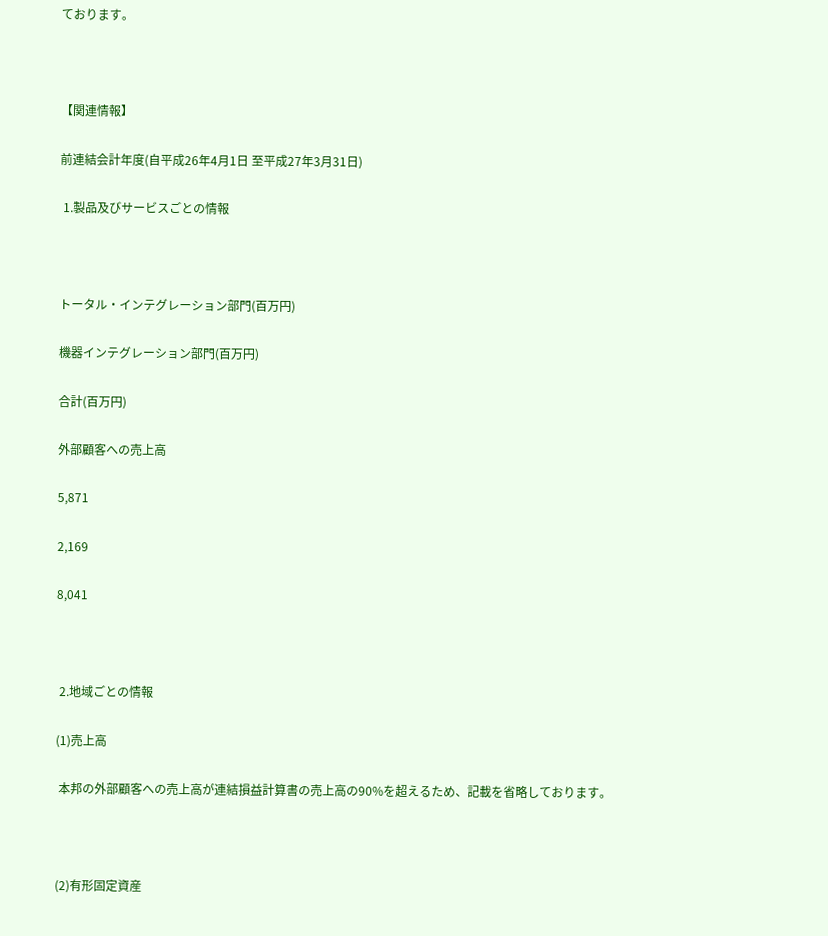ております。



【関連情報】

前連結会計年度(自平成26年4月1日 至平成27年3月31日)

 1.製品及びサービスごとの情報



トータル・インテグレーション部門(百万円)

機器インテグレーション部門(百万円)

合計(百万円)

外部顧客への売上高

5,871

2,169

8,041



 2.地域ごとの情報

(1)売上高

 本邦の外部顧客への売上高が連結損益計算書の売上高の90%を超えるため、記載を省略しております。



(2)有形固定資産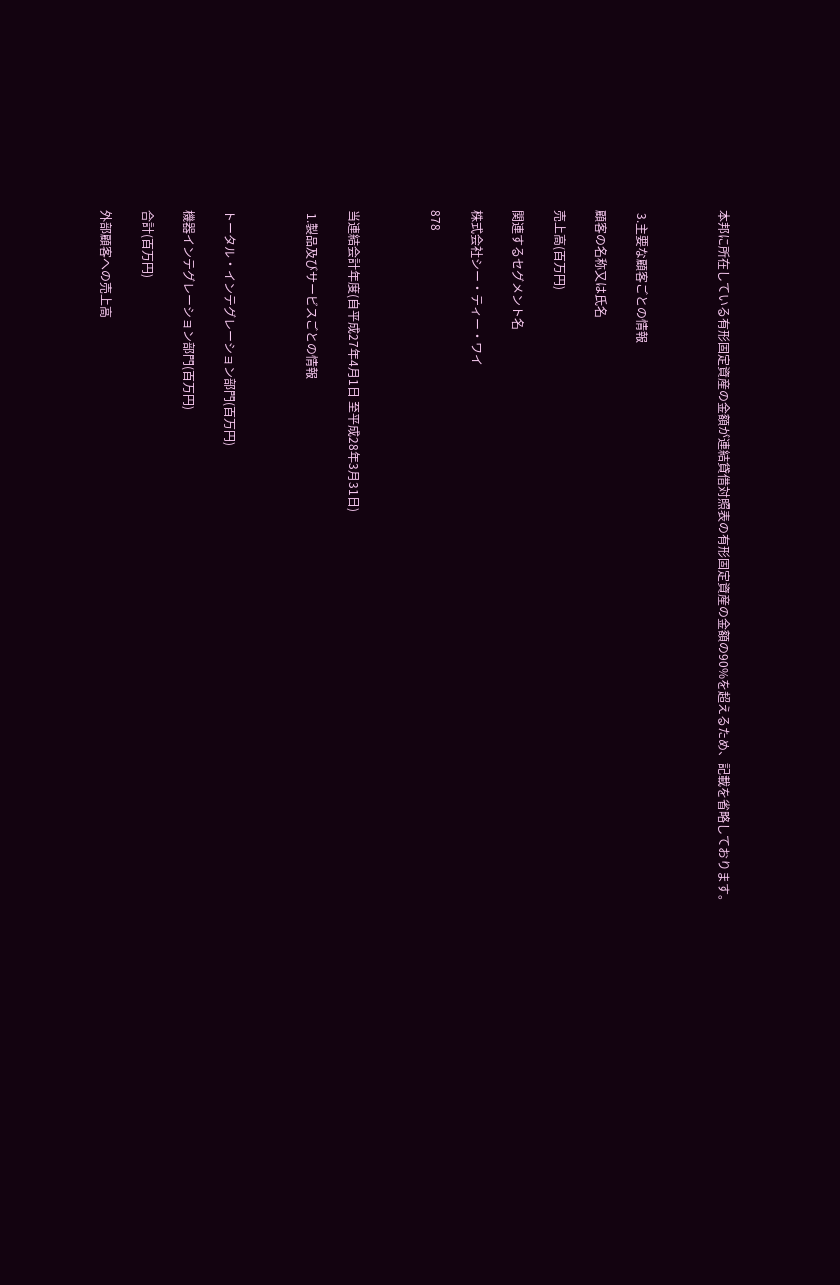本邦に所在している有形固定資産の金額が連結貸借対照表の有形固定資産の金額の90%を超えるため、記載を省略しております。



 3.主要な顧客ごとの情報

顧客の名称又は氏名

売上高(百万円)

関連するセグメント名

株式会社シー・ティー・ワイ

878



当連結会計年度(自平成27年4月1日 至平成28年3月31日)

 1.製品及びサービスごとの情報



トータル・インテグレーション部門(百万円)

機器インテグレーション部門(百万円)

合計(百万円)

外部顧客への売上高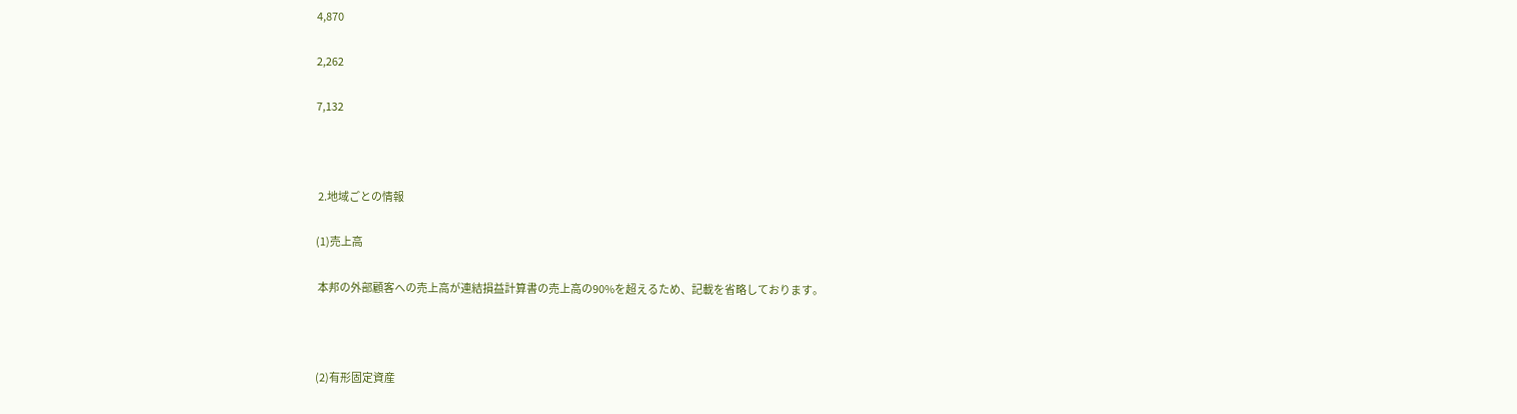4,870

2,262

7,132



 2.地域ごとの情報

(1)売上高

 本邦の外部顧客への売上高が連結損益計算書の売上高の90%を超えるため、記載を省略しております。



(2)有形固定資産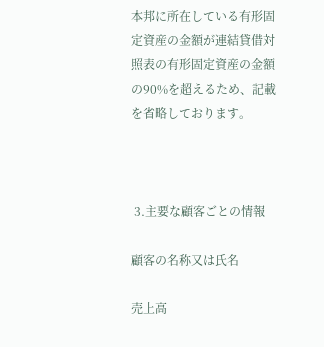本邦に所在している有形固定資産の金額が連結貸借対照表の有形固定資産の金額の90%を超えるため、記載を省略しております。



 3.主要な顧客ごとの情報

顧客の名称又は氏名

売上高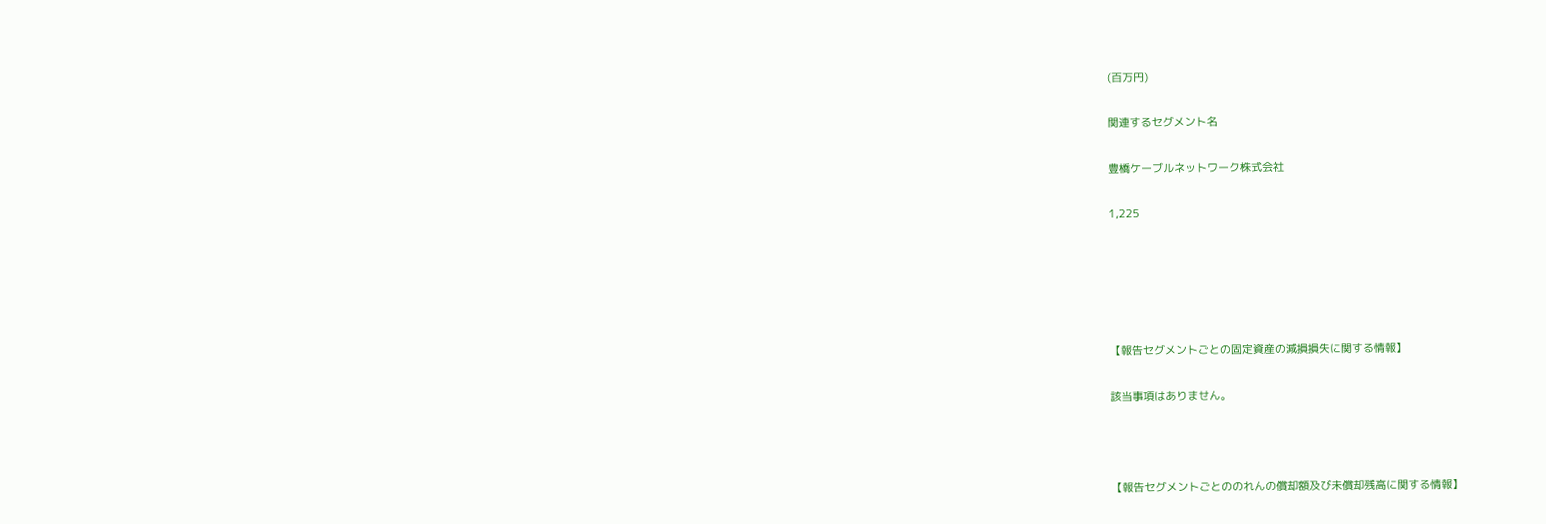(百万円)

関連するセグメント名

豊橋ケーブルネットワーク株式会社

1,225





【報告セグメントごとの固定資産の減損損失に関する情報】

該当事項はありません。



【報告セグメントごとののれんの償却額及び未償却残高に関する情報】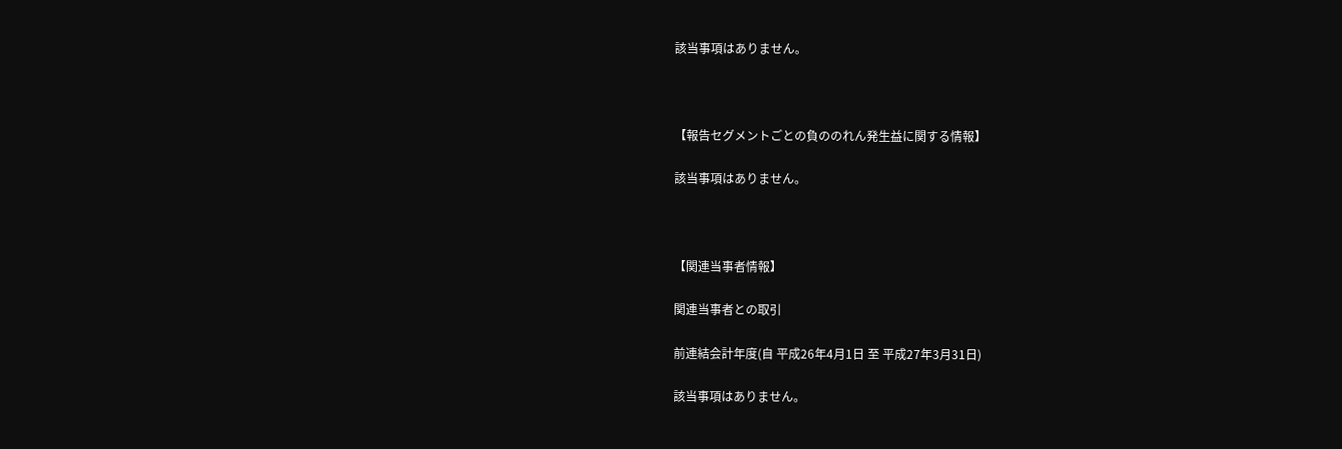該当事項はありません。



【報告セグメントごとの負ののれん発生益に関する情報】

該当事項はありません。



【関連当事者情報】

関連当事者との取引

前連結会計年度(自 平成26年4月1日 至 平成27年3月31日)

該当事項はありません。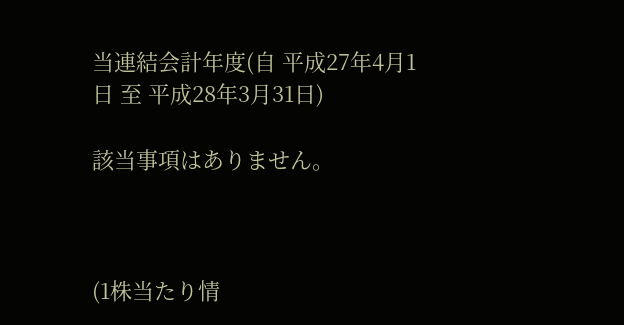当連結会計年度(自 平成27年4月1日 至 平成28年3月31日)

該当事項はありません。



(1株当たり情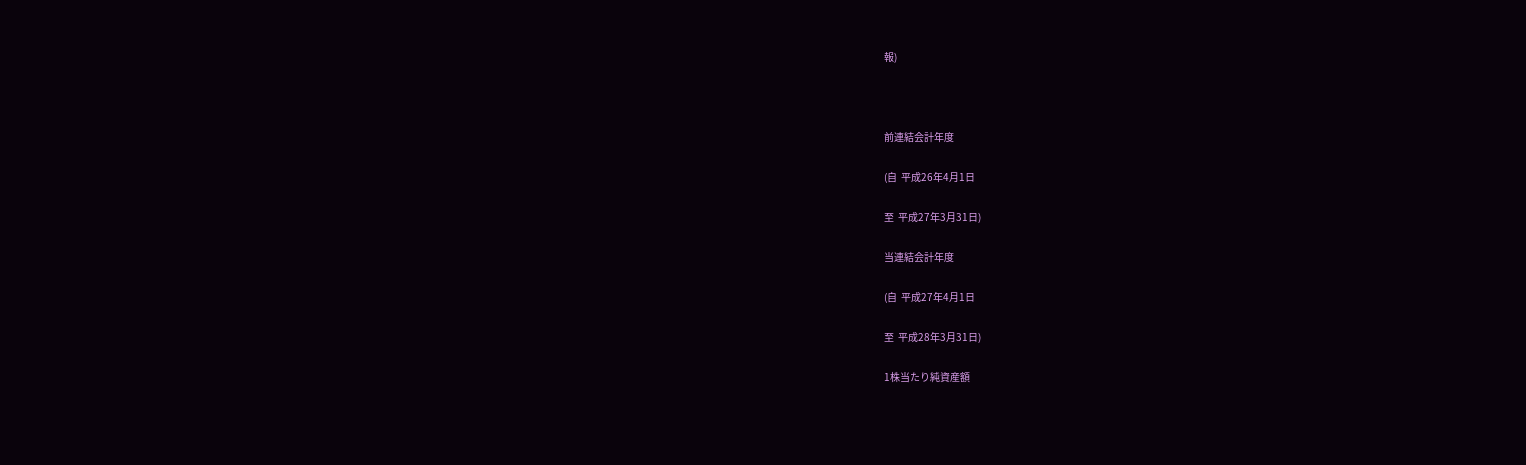報)



前連結会計年度

(自  平成26年4月1日

至  平成27年3月31日)

当連結会計年度

(自  平成27年4月1日

至  平成28年3月31日)

1株当たり純資産額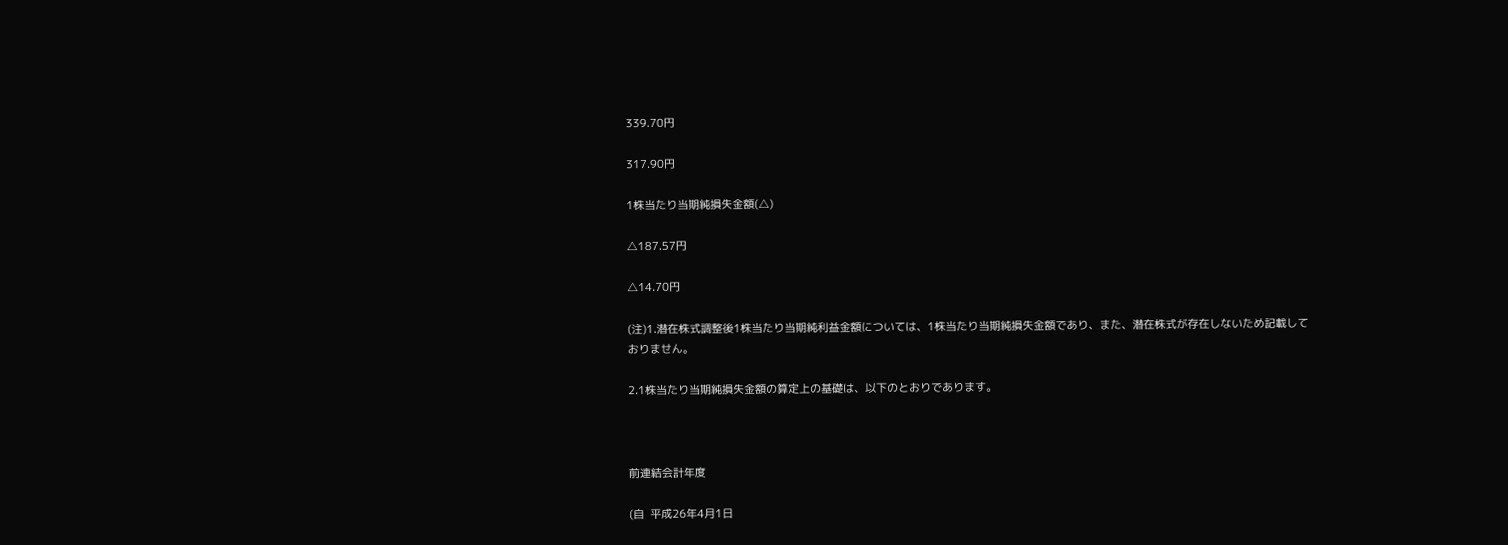339.70円

317.90円

1株当たり当期純損失金額(△)

△187.57円

△14.70円

(注)1.潜在株式調整後1株当たり当期純利益金額については、1株当たり当期純損失金額であり、また、潜在株式が存在しないため記載しておりません。

2.1株当たり当期純損失金額の算定上の基礎は、以下のとおりであります。



前連結会計年度

(自  平成26年4月1日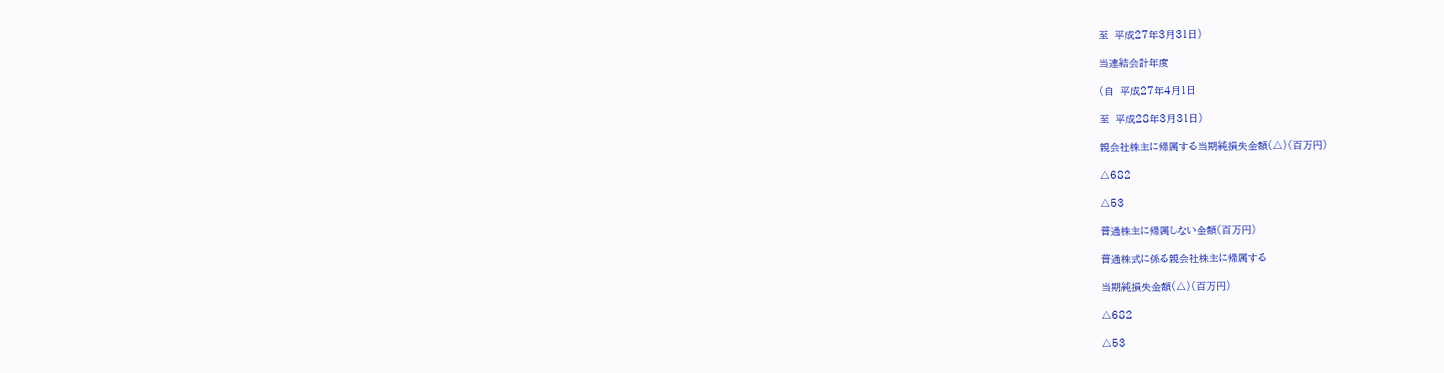至  平成27年3月31日)

当連結会計年度

(自  平成27年4月1日

至  平成28年3月31日)

親会社株主に帰属する当期純損失金額(△)(百万円)

△682

△53

普通株主に帰属しない金額(百万円)

普通株式に係る親会社株主に帰属する

当期純損失金額(△)(百万円)

△682

△53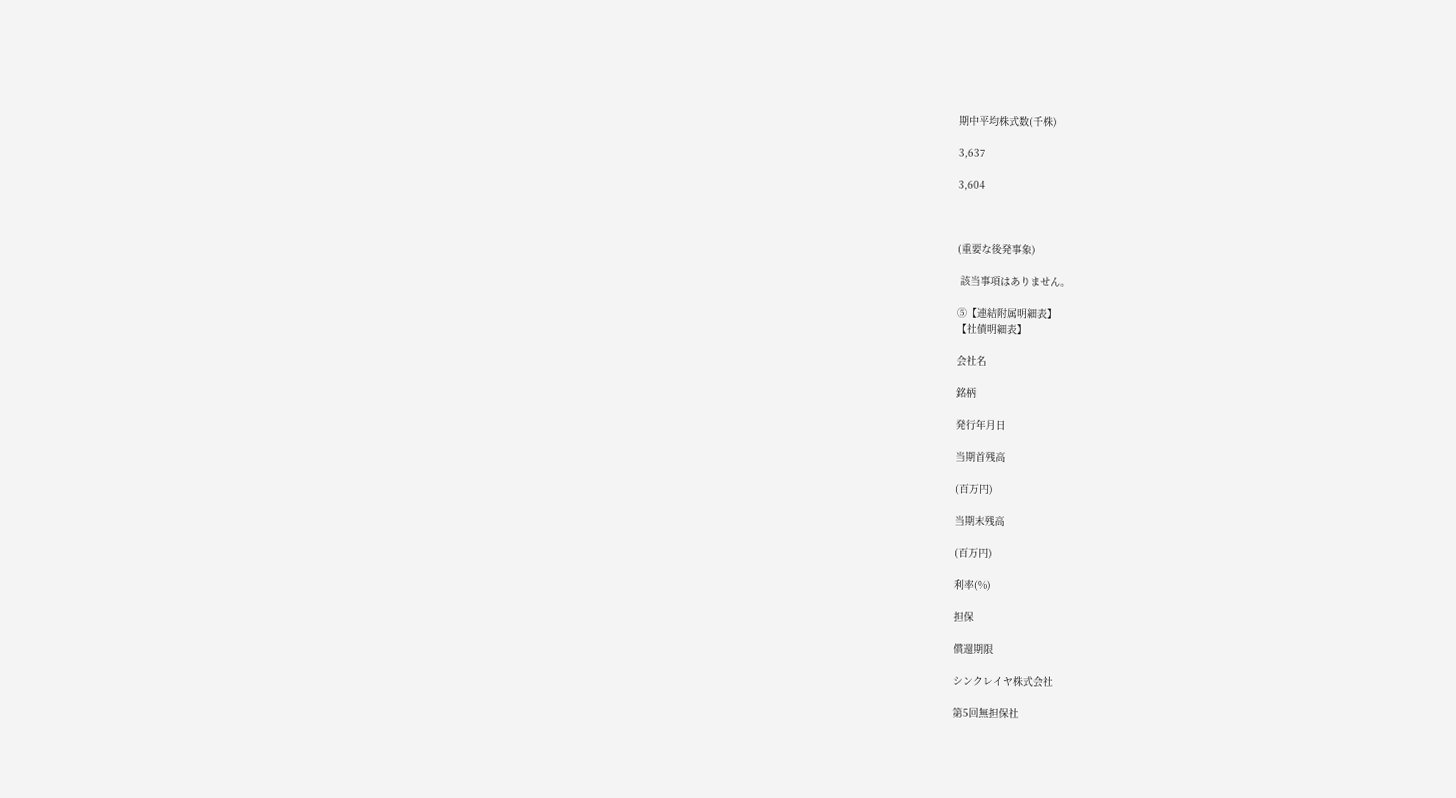期中平均株式数(千株)

3,637

3,604



(重要な後発事象)

 該当事項はありません。

⑤【連結附属明細表】
【社債明細表】

会社名

銘柄

発行年月日

当期首残高

(百万円)

当期末残高

(百万円)

利率(%)

担保

償還期限

シンクレイヤ株式会社

第5回無担保社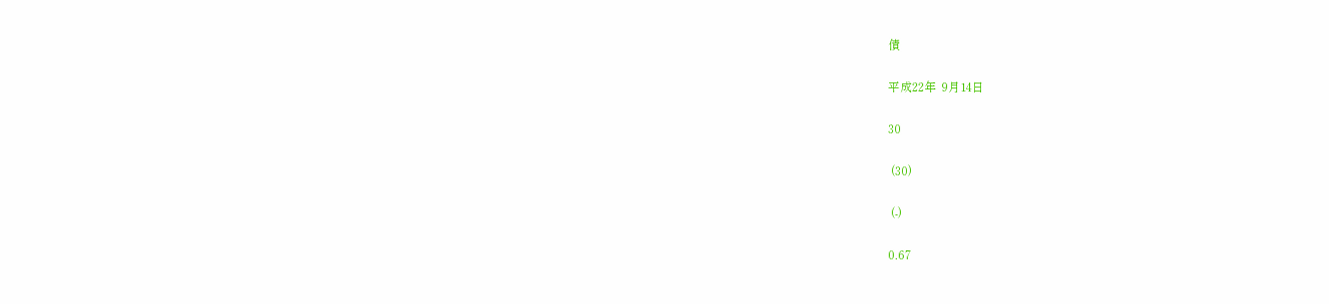債

平成22年  9月14日

30

 (30)

 (-)

0.67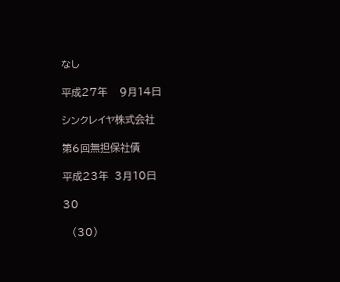なし

平成27年    9月14日

シンクレイヤ株式会社

第6回無担保社債

平成23年  3月10日

30

   (30)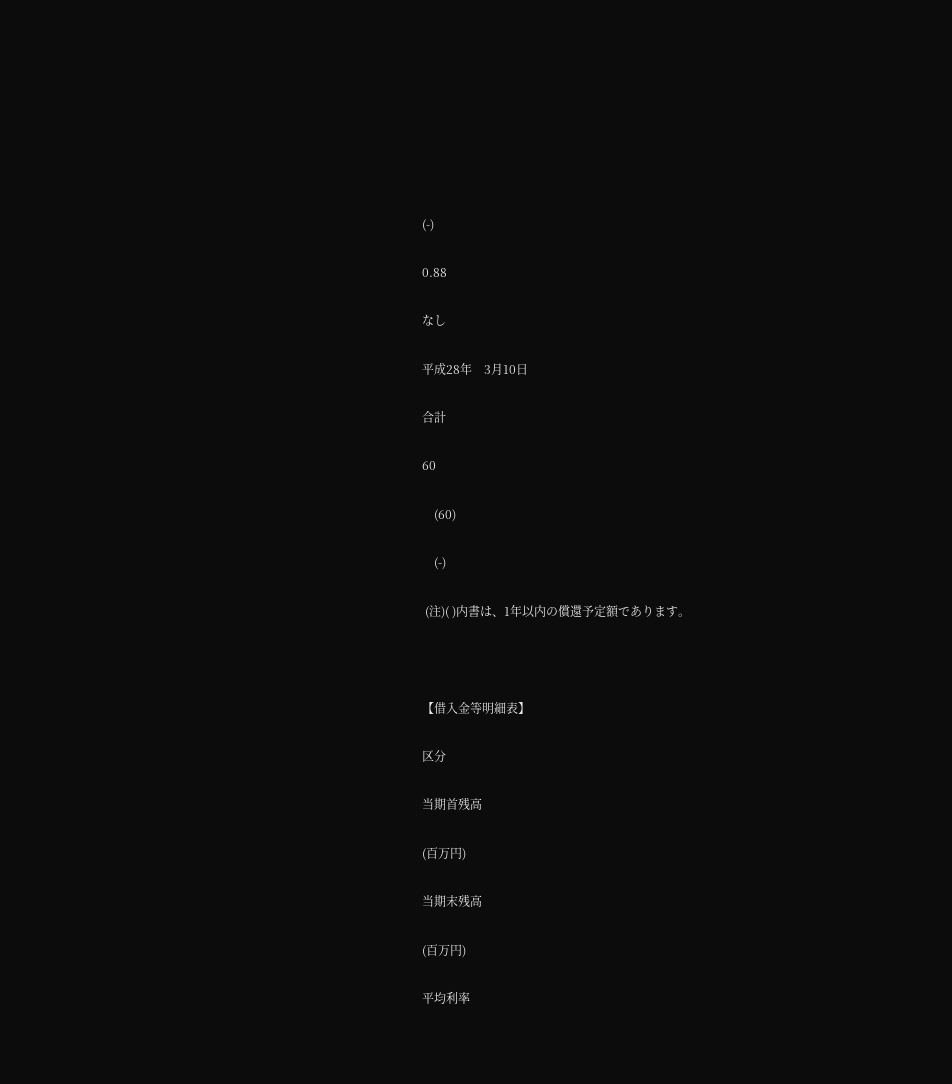(-)

0.88

なし

平成28年    3月10日

合計

60

    (60)

    (-)

 (注)( )内書は、1年以内の償還予定額であります。



【借入金等明細表】

区分

当期首残高

(百万円)

当期末残高

(百万円)

平均利率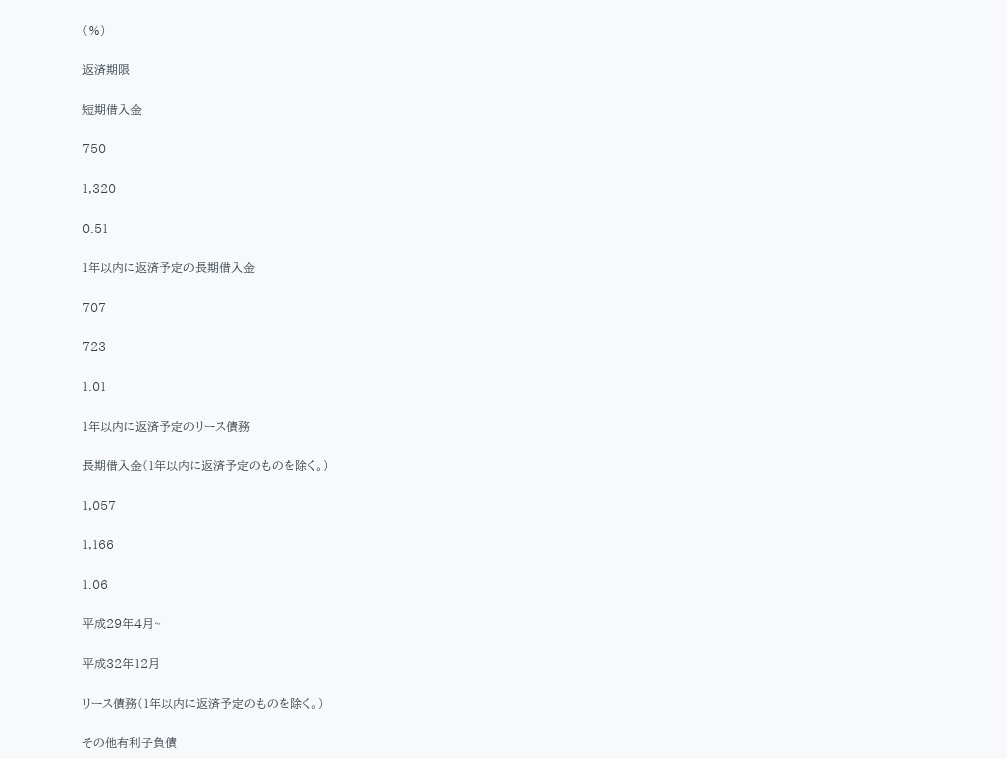(%)

返済期限

短期借入金

750

1,320

0.51

1年以内に返済予定の長期借入金

707

723

1.01

1年以内に返済予定のリース債務

長期借入金(1年以内に返済予定のものを除く。)

1,057

1,166

1.06

平成29年4月~

平成32年12月

リース債務(1年以内に返済予定のものを除く。)

その他有利子負債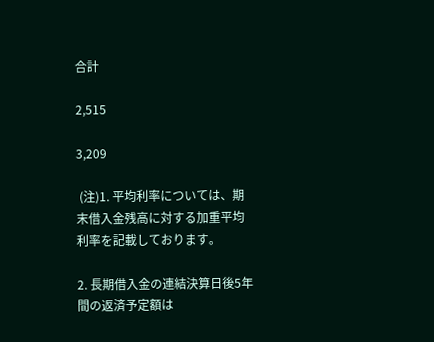合計

2,515

3,209

 (注)1. 平均利率については、期末借入金残高に対する加重平均利率を記載しております。

2. 長期借入金の連結決算日後5年間の返済予定額は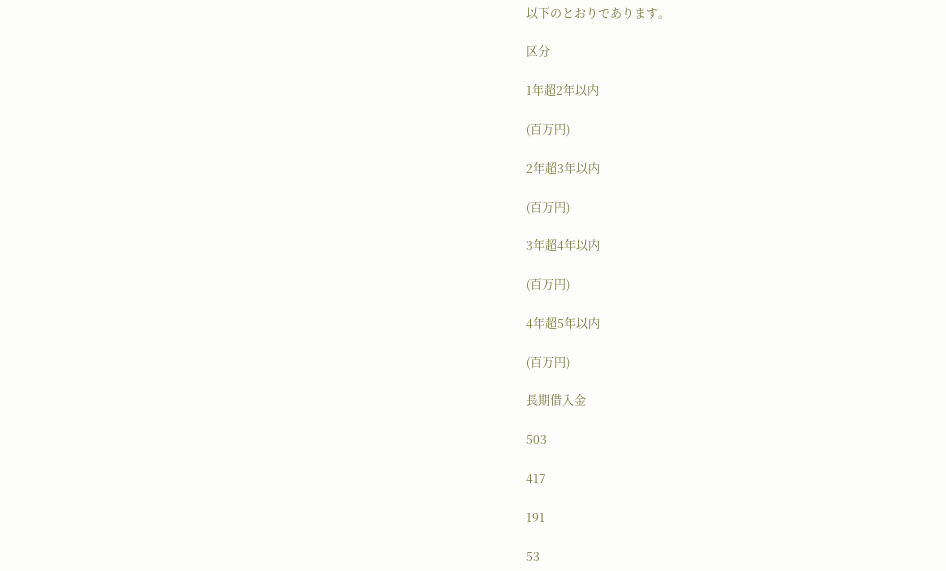以下のとおりであります。

区分

1年超2年以内

(百万円)

2年超3年以内

(百万円)

3年超4年以内

(百万円)

4年超5年以内

(百万円)

長期借入金

503

417

191

53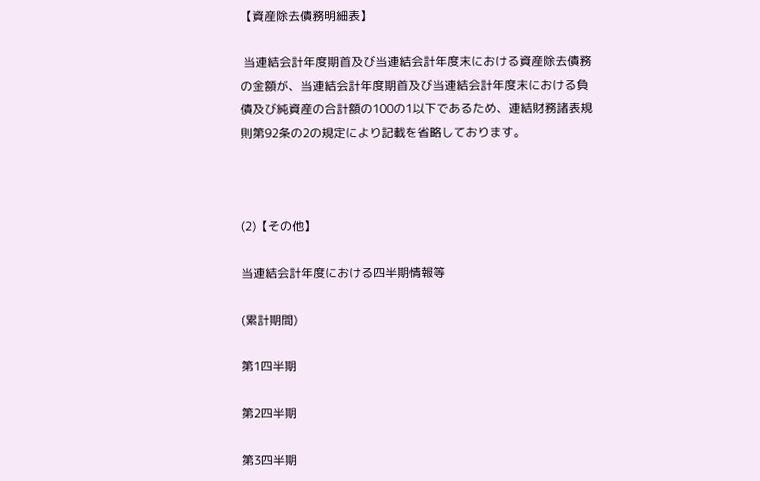【資産除去債務明細表】

 当連結会計年度期首及び当連結会計年度末における資産除去債務の金額が、当連結会計年度期首及び当連結会計年度末における負債及び純資産の合計額の100の1以下であるため、連結財務諸表規則第92条の2の規定により記載を省略しております。



(2)【その他】

当連結会計年度における四半期情報等

(累計期間)

第1四半期

第2四半期

第3四半期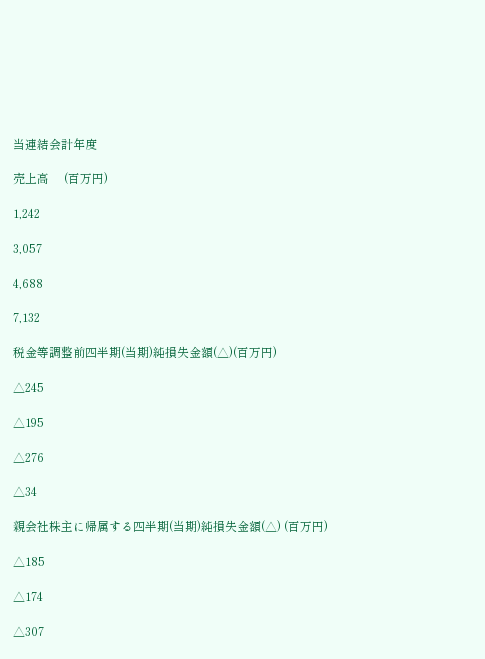当連結会計年度

売上高     (百万円)

1,242

3,057

4,688

7,132

税金等調整前四半期(当期)純損失金額(△)(百万円)

△245

△195

△276

△34

親会社株主に帰属する四半期(当期)純損失金額(△) (百万円)

△185

△174

△307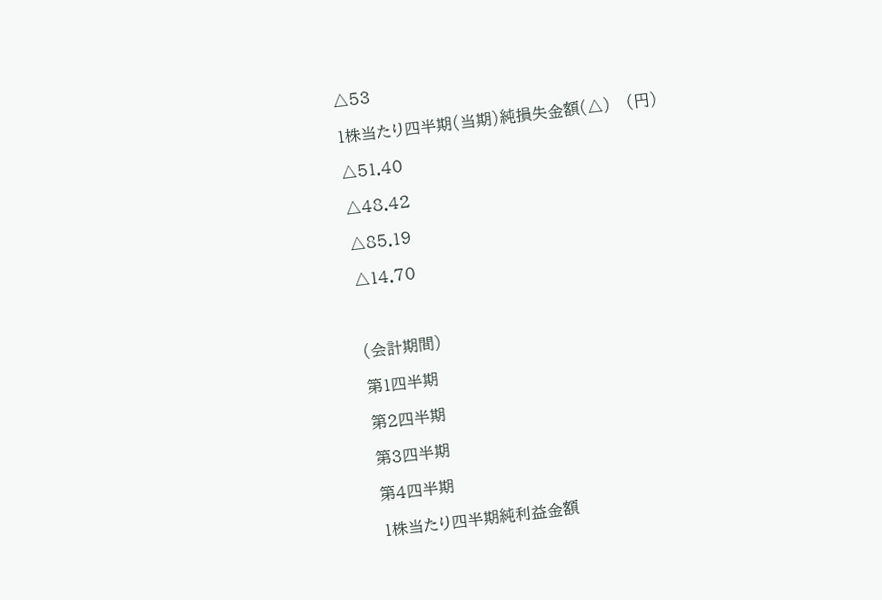△53

1株当たり四半期(当期)純損失金額(△)   (円)

△51.40

△48.42

△85.19

△14.70



(会計期間)

第1四半期

第2四半期

第3四半期

第4四半期

1株当たり四半期純利益金額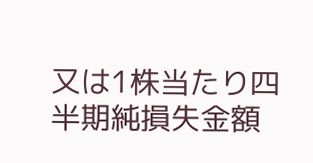又は1株当たり四半期純損失金額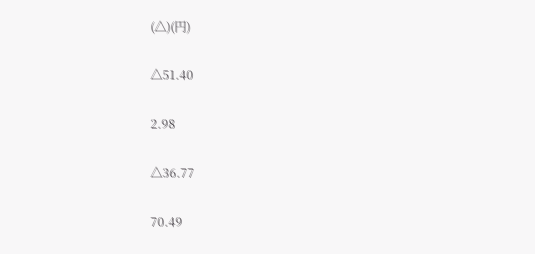(△)(円)

△51.40

2.98

△36.77

70.49